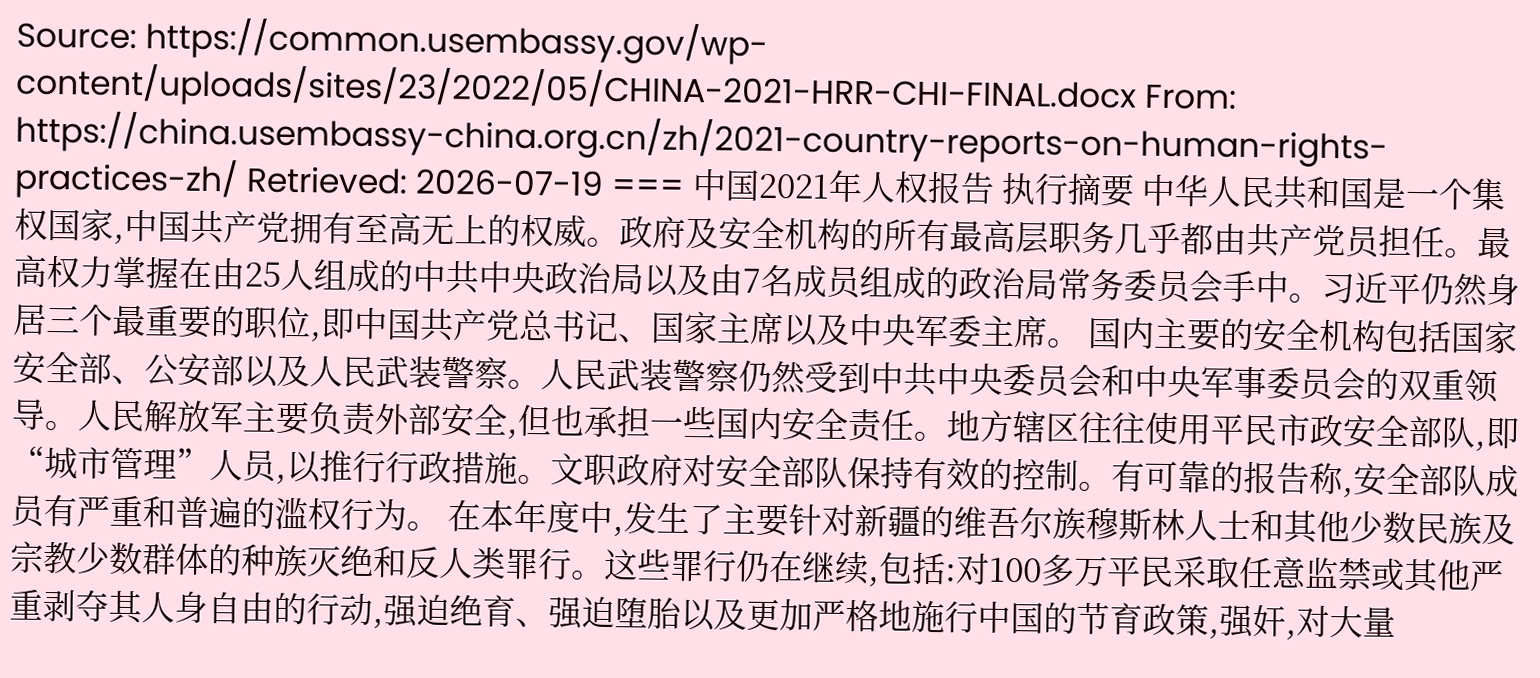Source: https://common.usembassy.gov/wp-content/uploads/sites/23/2022/05/CHINA-2021-HRR-CHI-FINAL.docx From: https://china.usembassy-china.org.cn/zh/2021-country-reports-on-human-rights-practices-zh/ Retrieved: 2026-07-19 === 中国2021年人权报告 执行摘要 中华人民共和国是一个集权国家,中国共产党拥有至高无上的权威。政府及安全机构的所有最高层职务几乎都由共产党员担任。最高权力掌握在由25人组成的中共中央政治局以及由7名成员组成的政治局常务委员会手中。习近平仍然身居三个最重要的职位,即中国共产党总书记、国家主席以及中央军委主席。 国内主要的安全机构包括国家安全部、公安部以及人民武装警察。人民武装警察仍然受到中共中央委员会和中央军事委员会的双重领导。人民解放军主要负责外部安全,但也承担一些国内安全责任。地方辖区往往使用平民市政安全部队,即“城市管理”人员,以推行行政措施。文职政府对安全部队保持有效的控制。有可靠的报告称,安全部队成员有严重和普遍的滥权行为。 在本年度中,发生了主要针对新疆的维吾尔族穆斯林人士和其他少数民族及宗教少数群体的种族灭绝和反人类罪行。这些罪行仍在继续,包括:对100多万平民采取任意监禁或其他严重剥夺其人身自由的行动,强迫绝育、强迫堕胎以及更加严格地施行中国的节育政策,强奸,对大量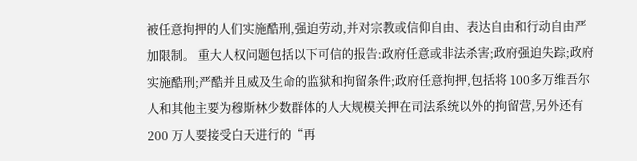被任意拘押的人们实施酷刑,强迫劳动,并对宗教或信仰自由、表达自由和行动自由严加限制。 重大人权问题包括以下可信的报告:政府任意或非法杀害;政府强迫失踪;政府实施酷刑;严酷并且威及生命的监狱和拘留条件;政府任意拘押,包括将 100多万维吾尔人和其他主要为穆斯林少数群体的人大规模关押在司法系统以外的拘留营,另外还有 200 万人要接受白天进行的“再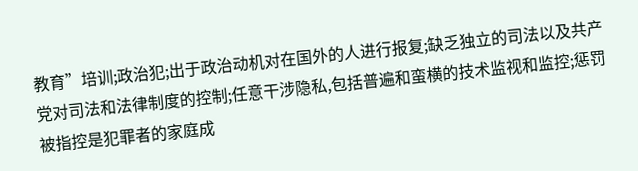教育”培训;政治犯;出于政治动机对在国外的人进行报复;缺乏独立的司法以及共产党对司法和法律制度的控制;任意干涉隐私,包括普遍和蛮横的技术监视和监控;惩罚被指控是犯罪者的家庭成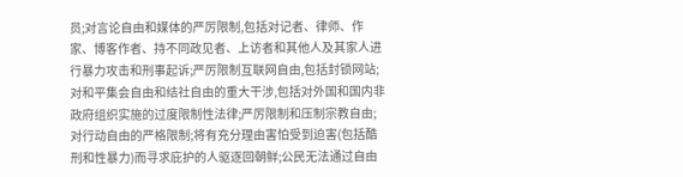员;对言论自由和媒体的严厉限制,包括对记者、律师、作家、博客作者、持不同政见者、上访者和其他人及其家人进行暴力攻击和刑事起诉;严厉限制互联网自由,包括封锁网站;对和平集会自由和结社自由的重大干涉,包括对外国和国内非政府组织实施的过度限制性法律;严厉限制和压制宗教自由;对行动自由的严格限制;将有充分理由害怕受到迫害(包括酷刑和性暴力)而寻求庇护的人驱逐回朝鲜;公民无法通过自由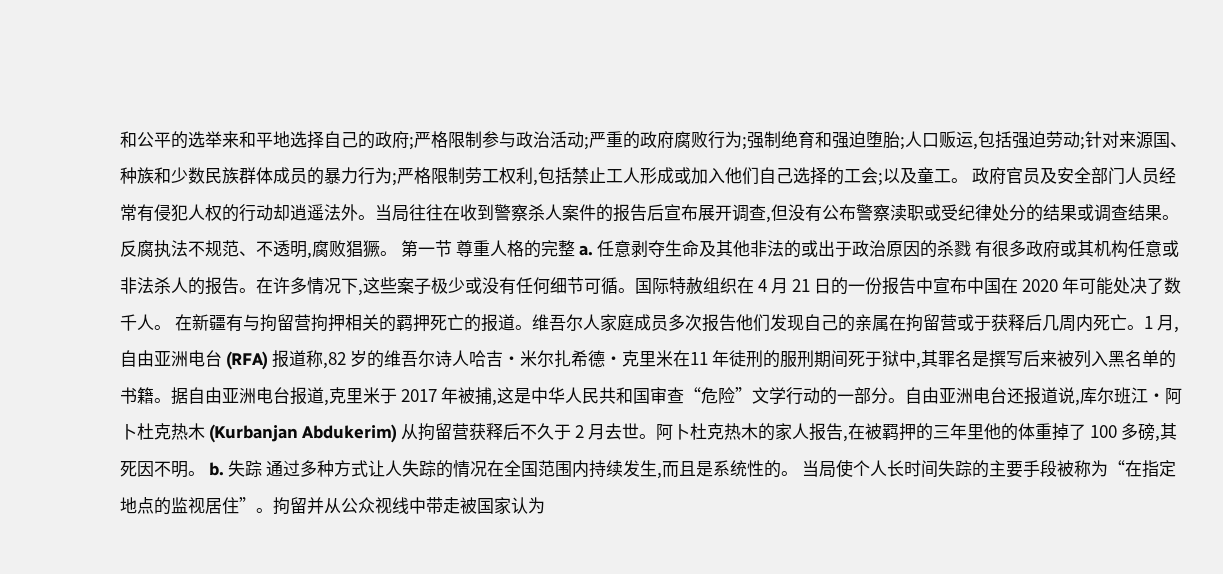和公平的选举来和平地选择自己的政府;严格限制参与政治活动;严重的政府腐败行为;强制绝育和强迫堕胎;人口贩运,包括强迫劳动;针对来源国、种族和少数民族群体成员的暴力行为;严格限制劳工权利,包括禁止工人形成或加入他们自己选择的工会;以及童工。 政府官员及安全部门人员经常有侵犯人权的行动却逍遥法外。当局往往在收到警察杀人案件的报告后宣布展开调查,但没有公布警察渎职或受纪律处分的结果或调查结果。反腐执法不规范、不透明,腐败猖獗。 第一节 尊重人格的完整 a. 任意剥夺生命及其他非法的或出于政治原因的杀戮 有很多政府或其机构任意或非法杀人的报告。在许多情况下,这些案子极少或没有任何细节可循。国际特赦组织在 4 月 21 日的一份报告中宣布中国在 2020 年可能处决了数千人。 在新疆有与拘留营拘押相关的羁押死亡的报道。维吾尔人家庭成员多次报告他们发现自己的亲属在拘留营或于获释后几周内死亡。1 月,自由亚洲电台 (RFA) 报道称,82 岁的维吾尔诗人哈吉·米尔扎希德·克里米在11 年徒刑的服刑期间死于狱中,其罪名是撰写后来被列入黑名单的书籍。据自由亚洲电台报道,克里米于 2017 年被捕,这是中华人民共和国审查“危险”文学行动的一部分。自由亚洲电台还报道说,库尔班江·阿卜杜克热木 (Kurbanjan Abdukerim) 从拘留营获释后不久于 2 月去世。阿卜杜克热木的家人报告,在被羁押的三年里他的体重掉了 100 多磅,其死因不明。 b. 失踪 通过多种方式让人失踪的情况在全国范围内持续发生,而且是系统性的。 当局使个人长时间失踪的主要手段被称为“在指定地点的监视居住”。拘留并从公众视线中带走被国家认为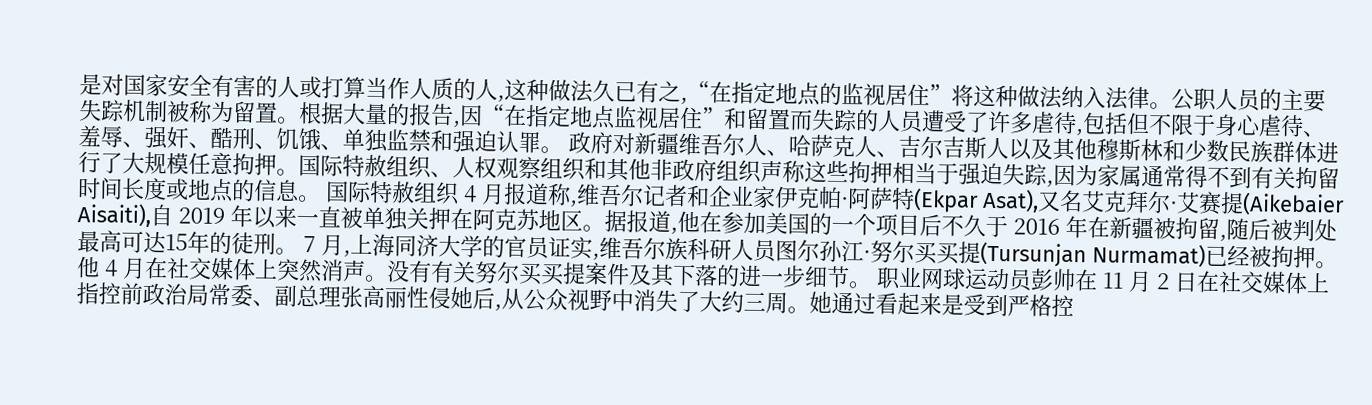是对国家安全有害的人或打算当作人质的人,这种做法久已有之,“在指定地点的监视居住”将这种做法纳入法律。公职人员的主要失踪机制被称为留置。根据大量的报告,因“在指定地点监视居住”和留置而失踪的人员遭受了许多虐待,包括但不限于身心虐待、羞辱、强奸、酷刑、饥饿、单独监禁和强迫认罪。 政府对新疆维吾尔人、哈萨克人、吉尔吉斯人以及其他穆斯林和少数民族群体进行了大规模任意拘押。国际特赦组织、人权观察组织和其他非政府组织声称这些拘押相当于强迫失踪,因为家属通常得不到有关拘留时间长度或地点的信息。 国际特赦组织 4 月报道称,维吾尔记者和企业家伊克帕·阿萨特(Ekpar Asat),又名艾克拜尔·艾赛提(Aikebaier Aisaiti),自 2019 年以来一直被单独关押在阿克苏地区。据报道,他在参加美国的一个项目后不久于 2016 年在新疆被拘留,随后被判处最高可达15年的徒刑。 7 月,上海同济大学的官员证实,维吾尔族科研人员图尔孙江·努尔买买提(Tursunjan Nurmamat)已经被拘押。他 4 月在社交媒体上突然消声。没有有关努尔买买提案件及其下落的进一步细节。 职业网球运动员彭帅在 11 月 2 日在社交媒体上指控前政治局常委、副总理张高丽性侵她后,从公众视野中消失了大约三周。她通过看起来是受到严格控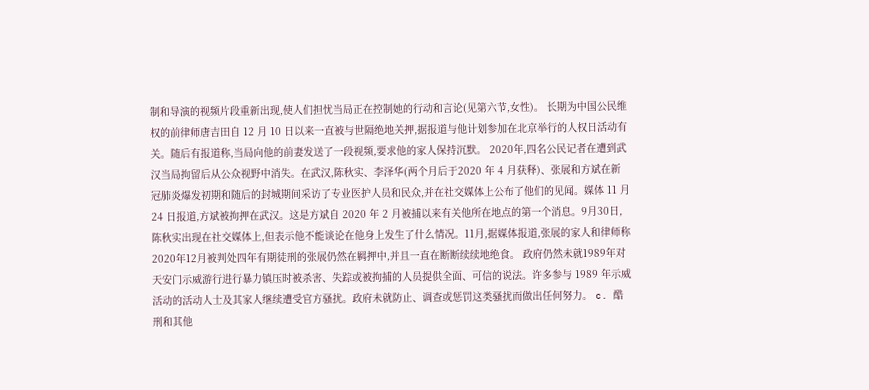制和导演的视频片段重新出现,使人们担忧当局正在控制她的行动和言论(见第六节,女性)。 长期为中国公民维权的前律师唐吉田自 12 月 10 日以来一直被与世隔绝地关押,据报道与他计划参加在北京举行的人权日活动有关。随后有报道称,当局向他的前妻发送了一段视频,要求他的家人保持沉默。 2020年,四名公民记者在遭到武汉当局拘留后从公众视野中消失。在武汉,陈秋实、李泽华(两个月后于2020 年 4 月获释)、张展和方斌在新冠肺炎爆发初期和随后的封城期间采访了专业医护人员和民众,并在社交媒体上公布了他们的见闻。媒体 11 月 24 日报道,方斌被拘押在武汉。这是方斌自 2020 年 2 月被捕以来有关他所在地点的第一个消息。9月30日,陈秋实出现在社交媒体上,但表示他不能谈论在他身上发生了什么情况。11月,据媒体报道,张展的家人和律师称2020年12月被判处四年有期徒刑的张展仍然在羁押中,并且一直在断断续续地绝食。 政府仍然未就1989年对天安门示威游行进行暴力镇压时被杀害、失踪或被拘捕的人员提供全面、可信的说法。许多参与 1989 年示威活动的活动人士及其家人继续遭受官方骚扰。政府未就防止、调查或惩罚这类骚扰而做出任何努力。 c. 酷刑和其他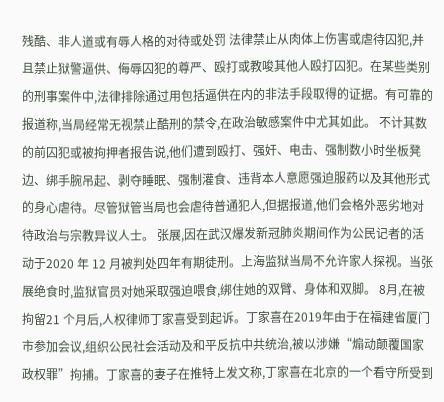残酷、非人道或有辱人格的对待或处罚 法律禁止从肉体上伤害或虐待囚犯,并且禁止狱警逼供、侮辱囚犯的尊严、殴打或教唆其他人殴打囚犯。在某些类别的刑事案件中,法律排除通过用包括逼供在内的非法手段取得的证据。有可靠的报道称,当局经常无视禁止酷刑的禁令,在政治敏感案件中尤其如此。 不计其数的前囚犯或被拘押者报告说,他们遭到殴打、强奸、电击、强制数小时坐板凳边、绑手腕吊起、剥夺睡眠、强制灌食、违背本人意愿强迫服药以及其他形式的身心虐待。尽管狱管当局也会虐待普通犯人,但据报道,他们会格外恶劣地对待政治与宗教异议人士。 张展,因在武汉爆发新冠肺炎期间作为公民记者的活动于2020 年 12 月被判处四年有期徒刑。上海监狱当局不允许家人探视。当张展绝食时,监狱官员对她采取强迫喂食,绑住她的双臂、身体和双脚。 8月,在被拘留21 个月后,人权律师丁家喜受到起诉。丁家喜在2019年由于在福建省厦门市参加会议,组织公民社会活动及和平反抗中共统治,被以涉嫌“煽动颠覆国家政权罪”拘捕。丁家喜的妻子在推特上发文称,丁家喜在北京的一个看守所受到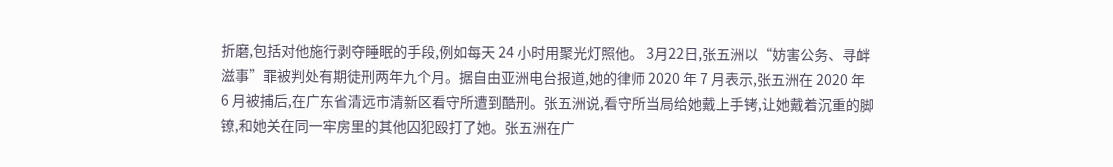折磨,包括对他施行剥夺睡眠的手段,例如每天 24 小时用聚光灯照他。 3月22日,张五洲以“妨害公务、寻衅滋事”罪被判处有期徒刑两年九个月。据自由亚洲电台报道,她的律师 2020 年 7 月表示,张五洲在 2020 年 6 月被捕后,在广东省清远市清新区看守所遭到酷刑。张五洲说,看守所当局给她戴上手铐,让她戴着沉重的脚镣,和她关在同一牢房里的其他囚犯殴打了她。张五洲在广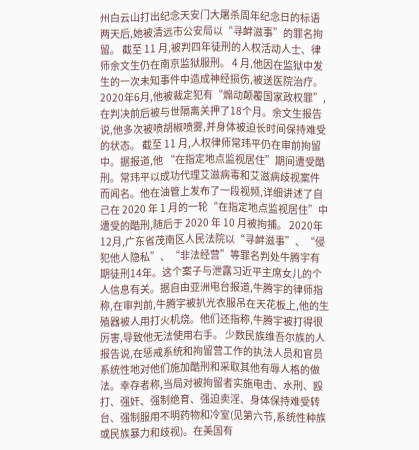州白云山打出纪念天安门大屠杀周年纪念日的标语两天后,她被清远市公安局以“寻衅滋事”的罪名拘留。 截至 11 月,被判四年徒刑的人权活动人士、律师余文生仍在南京监狱服刑。 4 月,他因在监狱中发生的一次未知事件中造成神经损伤,被送医院治疗。2020年6月,他被裁定犯有“煽动颠覆国家政权罪”,在判决前后被与世隔离关押了18个月。余文生报告说,他多次被喷胡椒喷雾,并身体被迫长时间保持难受的状态。 截至 11 月,人权律师常玮平仍在审前拘留中。据报道,他 “在指定地点监视居住”期间遭受酷刑。常玮平以成功代理艾滋病毒和艾滋病歧视案件而闻名。他在油管上发布了一段视频,详细讲述了自己在 2020 年 1 月的一轮“在指定地点监视居住”中遭受的酷刑,随后于 2020 年 10 月被拘捕。 2020年12月,广东省茂南区人民法院以“寻衅滋事”、“侵犯他人隐私”、“非法经营”等罪名判处牛腾宇有期徒刑14年。这个案子与泄露习近平主席女儿的个人信息有关。据自由亚洲电台报道,牛腾宇的律师指称,在审判前,牛腾宇被扒光衣服吊在天花板上,他的生殖器被人用打火机烧。他们还指称,牛腾宇被打得很厉害,导致他无法使用右手。 少数民族维吾尔族的人报告说,在惩戒系统和拘留营工作的执法人员和官员系统性地对他们施加酷刑和采取其他有辱人格的做法。幸存者称,当局对被拘留者实施电击、水刑、殴打、强奸、强制绝育、强迫卖淫、身体保持难受转台、强制服用不明药物和冷室(见第六节,系统性种族或民族暴力和歧视)。在美国有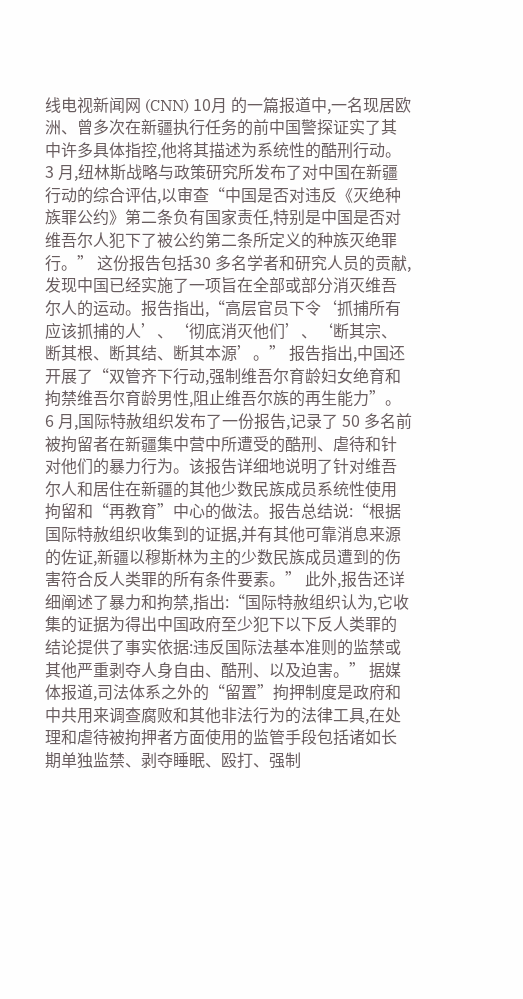线电视新闻网 (CNN) 10月 的一篇报道中,一名现居欧洲、曾多次在新疆执行任务的前中国警探证实了其中许多具体指控,他将其描述为系统性的酷刑行动。 3 月,纽林斯战略与政策研究所发布了对中国在新疆行动的综合评估,以审查“中国是否对违反《灭绝种族罪公约》第二条负有国家责任,特别是中国是否对维吾尔人犯下了被公约第二条所定义的种族灭绝罪行。” 这份报告包括30 多名学者和研究人员的贡献,发现中国已经实施了一项旨在全部或部分消灭维吾尔人的运动。报告指出,“高层官员下令‘抓捕所有应该抓捕的人’、‘彻底消灭他们’、‘断其宗、断其根、断其结、断其本源’。” 报告指出,中国还开展了“双管齐下行动,强制维吾尔育龄妇女绝育和拘禁维吾尔育龄男性,阻止维吾尔族的再生能力”。 6 月,国际特赦组织发布了一份报告,记录了 50 多名前被拘留者在新疆集中营中所遭受的酷刑、虐待和针对他们的暴力行为。该报告详细地说明了针对维吾尔人和居住在新疆的其他少数民族成员系统性使用拘留和“再教育”中心的做法。报告总结说:“根据国际特赦组织收集到的证据,并有其他可靠消息来源的佐证,新疆以穆斯林为主的少数民族成员遭到的伤害符合反人类罪的所有条件要素。” 此外,报告还详细阐述了暴力和拘禁,指出:“国际特赦组织认为,它收集的证据为得出中国政府至少犯下以下反人类罪的结论提供了事实依据:违反国际法基本准则的监禁或其他严重剥夺人身自由、酷刑、以及迫害。” 据媒体报道,司法体系之外的“留置”拘押制度是政府和中共用来调查腐败和其他非法行为的法律工具,在处理和虐待被拘押者方面使用的监管手段包括诸如长期单独监禁、剥夺睡眠、殴打、强制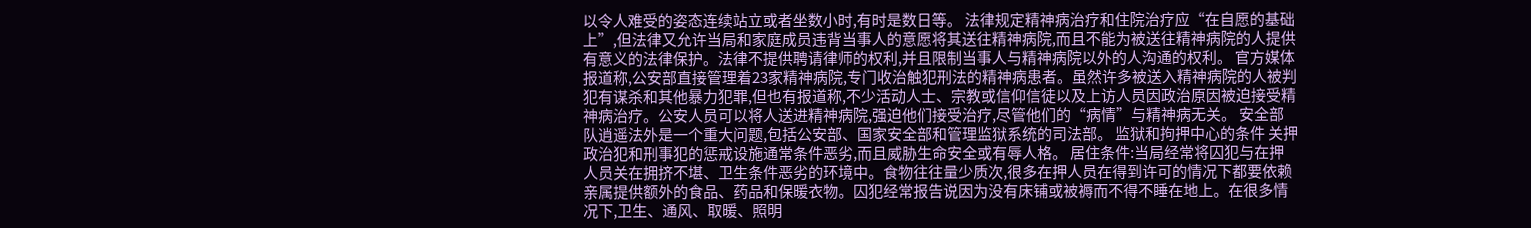以令人难受的姿态连续站立或者坐数小时,有时是数日等。 法律规定精神病治疗和住院治疗应“在自愿的基础上”,但法律又允许当局和家庭成员违背当事人的意愿将其送往精神病院,而且不能为被送往精神病院的人提供有意义的法律保护。法律不提供聘请律师的权利,并且限制当事人与精神病院以外的人沟通的权利。 官方媒体报道称,公安部直接管理着23家精神病院,专门收治触犯刑法的精神病患者。虽然许多被送入精神病院的人被判犯有谋杀和其他暴力犯罪,但也有报道称,不少活动人士、宗教或信仰信徒以及上访人员因政治原因被迫接受精神病治疗。公安人员可以将人送进精神病院,强迫他们接受治疗,尽管他们的“病情”与精神病无关。 安全部队逍遥法外是一个重大问题,包括公安部、国家安全部和管理监狱系统的司法部。 监狱和拘押中心的条件 关押政治犯和刑事犯的惩戒设施通常条件恶劣,而且威胁生命安全或有辱人格。 居住条件:当局经常将囚犯与在押人员关在拥挤不堪、卫生条件恶劣的环境中。食物往往量少质次,很多在押人员在得到许可的情况下都要依赖亲属提供额外的食品、药品和保暖衣物。囚犯经常报告说因为没有床铺或被褥而不得不睡在地上。在很多情况下,卫生、通风、取暖、照明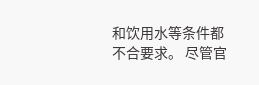和饮用水等条件都不合要求。 尽管官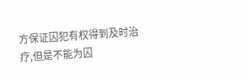方保证囚犯有权得到及时治疗,但是不能为囚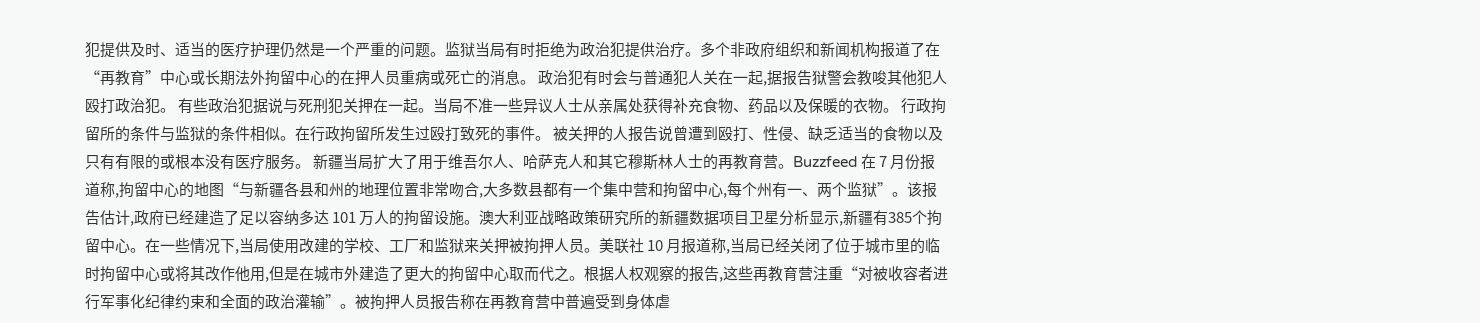犯提供及时、适当的医疗护理仍然是一个严重的问题。监狱当局有时拒绝为政治犯提供治疗。多个非政府组织和新闻机构报道了在“再教育”中心或长期法外拘留中心的在押人员重病或死亡的消息。 政治犯有时会与普通犯人关在一起,据报告狱警会教唆其他犯人殴打政治犯。 有些政治犯据说与死刑犯关押在一起。当局不准一些异议人士从亲属处获得补充食物、药品以及保暖的衣物。 行政拘留所的条件与监狱的条件相似。在行政拘留所发生过殴打致死的事件。 被关押的人报告说曾遭到殴打、性侵、缺乏适当的食物以及只有有限的或根本没有医疗服务。 新疆当局扩大了用于维吾尔人、哈萨克人和其它穆斯林人士的再教育营。Buzzfeed 在 7 月份报道称,拘留中心的地图“与新疆各县和州的地理位置非常吻合,大多数县都有一个集中营和拘留中心,每个州有一、两个监狱”。该报告估计,政府已经建造了足以容纳多达 101 万人的拘留设施。澳大利亚战略政策研究所的新疆数据项目卫星分析显示,新疆有385个拘留中心。在一些情况下,当局使用改建的学校、工厂和监狱来关押被拘押人员。美联社 10 月报道称,当局已经关闭了位于城市里的临时拘留中心或将其改作他用,但是在城市外建造了更大的拘留中心取而代之。根据人权观察的报告,这些再教育营注重“对被收容者进行军事化纪律约束和全面的政治灌输”。被拘押人员报告称在再教育营中普遍受到身体虐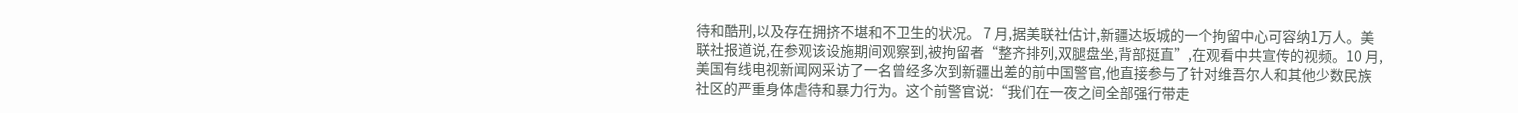待和酷刑,以及存在拥挤不堪和不卫生的状况。 7 月,据美联社估计,新疆达坂城的一个拘留中心可容纳1万人。美联社报道说,在参观该设施期间观察到,被拘留者“整齐排列,双腿盘坐,背部挺直”,在观看中共宣传的视频。10 月,美国有线电视新闻网采访了一名曾经多次到新疆出差的前中国警官,他直接参与了针对维吾尔人和其他少数民族社区的严重身体虐待和暴力行为。这个前警官说:“我们在一夜之间全部强行带走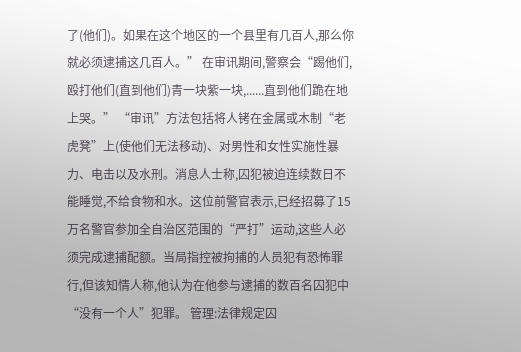了(他们)。如果在这个地区的一个县里有几百人,那么你就必须逮捕这几百人。” 在审讯期间,警察会“踢他们,殴打他们(直到他们)青一块紫一块,......直到他们跪在地上哭。” “审讯”方法包括将人铐在金属或木制“老虎凳”上(使他们无法移动)、对男性和女性实施性暴力、电击以及水刑。消息人士称,囚犯被迫连续数日不能睡觉,不给食物和水。这位前警官表示,已经招募了15万名警官参加全自治区范围的“严打”运动,这些人必须完成逮捕配额。当局指控被拘捕的人员犯有恐怖罪行,但该知情人称,他认为在他参与逮捕的数百名囚犯中“没有一个人”犯罪。 管理:法律规定囚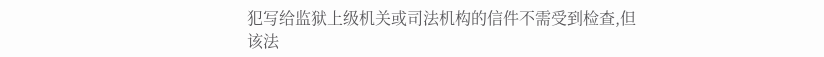犯写给监狱上级机关或司法机构的信件不需受到检查,但该法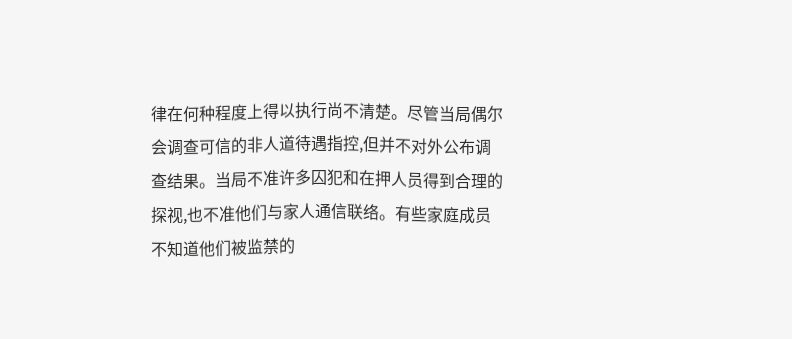律在何种程度上得以执行尚不清楚。尽管当局偶尔会调查可信的非人道待遇指控,但并不对外公布调查结果。当局不准许多囚犯和在押人员得到合理的探视,也不准他们与家人通信联络。有些家庭成员不知道他们被监禁的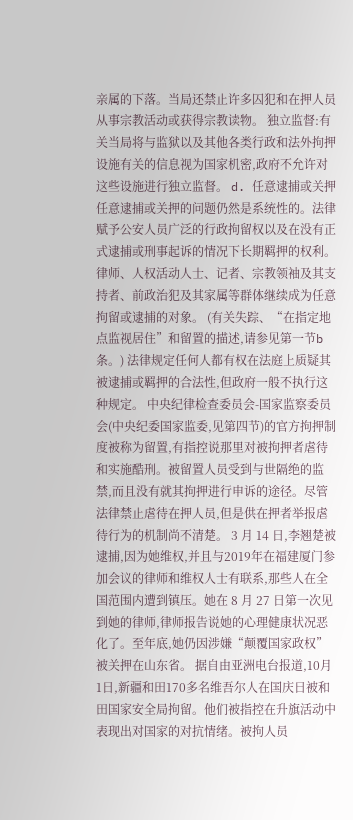亲属的下落。当局还禁止许多囚犯和在押人员从事宗教活动或获得宗教读物。 独立监督:有关当局将与监狱以及其他各类行政和法外拘押设施有关的信息视为国家机密,政府不允许对这些设施进行独立监督。 d. 任意逮捕或关押 任意逮捕或关押的问题仍然是系统性的。法律赋予公安人员广泛的行政拘留权以及在没有正式逮捕或刑事起诉的情况下长期羁押的权利。律师、人权活动人士、记者、宗教领袖及其支持者、前政治犯及其家属等群体继续成为任意拘留或逮捕的对象。 (有关失踪、“在指定地点监视居住”和留置的描述,请参见第一节b条。) 法律规定任何人都有权在法庭上质疑其被逮捕或羁押的合法性,但政府一般不执行这种规定。 中央纪律检查委员会-国家监察委员会(中央纪委国家监委,见第四节)的官方拘押制度被称为留置,有指控说那里对被拘押者虐待和实施酷刑。被留置人员受到与世隔绝的监禁,而且没有就其拘押进行申诉的途径。尽管法律禁止虐待在押人员,但是供在押者举报虐待行为的机制尚不清楚。 3 月 14 日,李翘楚被逮捕,因为她维权,并且与2019年在福建厦门参加会议的律师和维权人士有联系,那些人在全国范围内遭到镇压。她在 8 月 27 日第一次见到她的律师,律师报告说她的心理健康状况恶化了。至年底,她仍因涉嫌“颠覆国家政权”被关押在山东省。 据自由亚洲电台报道,10月1日,新疆和田170多名维吾尔人在国庆日被和田国家安全局拘留。他们被指控在升旗活动中表现出对国家的对抗情绪。被拘人员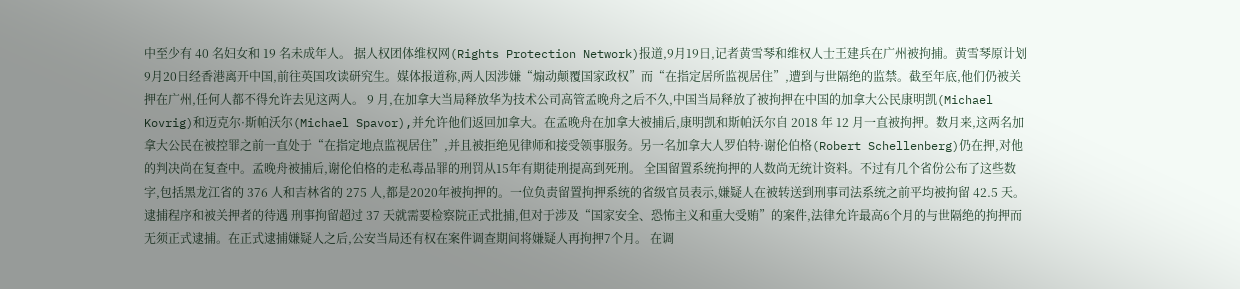中至少有 40 名妇女和 19 名未成年人。 据人权团体维权网(Rights Protection Network)报道,9月19日,记者黄雪琴和维权人士王建兵在广州被拘捕。黄雪琴原计划9月20日经香港离开中国,前往英国攻读研究生。媒体报道称,两人因涉嫌“煽动颠覆国家政权”而“在指定居所监视居住”,遭到与世隔绝的监禁。截至年底,他们仍被关押在广州,任何人都不得允许去见这两人。 9 月,在加拿大当局释放华为技术公司高管孟晚舟之后不久,中国当局释放了被拘押在中国的加拿大公民康明凯(Michael Kovrig)和迈克尔·斯帕沃尔(Michael Spavor),并允许他们返回加拿大。在孟晚舟在加拿大被捕后,康明凯和斯帕沃尔自 2018 年 12 月一直被拘押。数月来,这两名加拿大公民在被控罪之前一直处于“在指定地点监视居住”,并且被拒绝见律师和接受领事服务。另一名加拿大人罗伯特·谢伦伯格(Robert Schellenberg)仍在押,对他的判决尚在复查中。孟晚舟被捕后,谢伦伯格的走私毒品罪的刑罚从15年有期徒刑提高到死刑。 全国留置系统拘押的人数尚无统计资料。不过有几个省份公布了这些数字,包括黑龙江省的 376 人和吉林省的 275 人,都是2020年被拘押的。一位负责留置拘押系统的省级官员表示,嫌疑人在被转送到刑事司法系统之前平均被拘留 42.5 天。 逮捕程序和被关押者的待遇 刑事拘留超过 37 天就需要检察院正式批捕,但对于涉及“国家安全、恐怖主义和重大受贿”的案件,法律允许最高6个月的与世隔绝的拘押而无须正式逮捕。在正式逮捕嫌疑人之后,公安当局还有权在案件调查期间将嫌疑人再拘押7个月。 在调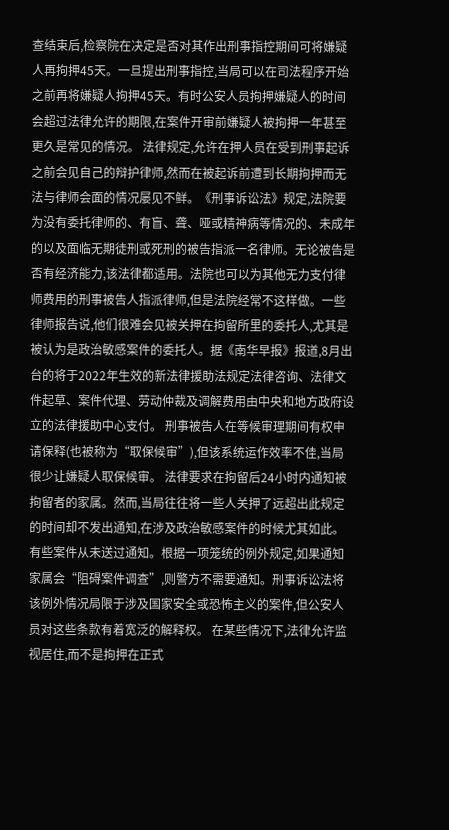查结束后,检察院在决定是否对其作出刑事指控期间可将嫌疑人再拘押45天。一旦提出刑事指控,当局可以在司法程序开始之前再将嫌疑人拘押45天。有时公安人员拘押嫌疑人的时间会超过法律允许的期限,在案件开审前嫌疑人被拘押一年甚至更久是常见的情况。 法律规定,允许在押人员在受到刑事起诉之前会见自己的辩护律师,然而在被起诉前遭到长期拘押而无法与律师会面的情况屡见不鲜。《刑事诉讼法》规定,法院要为没有委托律师的、有盲、聋、哑或精神病等情况的、未成年的以及面临无期徒刑或死刑的被告指派一名律师。无论被告是否有经济能力,该法律都适用。法院也可以为其他无力支付律师费用的刑事被告人指派律师,但是法院经常不这样做。一些律师报告说,他们很难会见被关押在拘留所里的委托人,尤其是被认为是政治敏感案件的委托人。据《南华早报》报道,8月出台的将于2022年生效的新法律援助法规定法律咨询、法律文件起草、案件代理、劳动仲裁及调解费用由中央和地方政府设立的法律援助中心支付。 刑事被告人在等候审理期间有权申请保释(也被称为“取保候审”),但该系统运作效率不佳,当局很少让嫌疑人取保候审。 法律要求在拘留后24小时内通知被拘留者的家属。然而,当局往往将一些人关押了远超出此规定的时间却不发出通知,在涉及政治敏感案件的时候尤其如此。有些案件从未送过通知。根据一项笼统的例外规定,如果通知家属会“阻碍案件调查”,则警方不需要通知。刑事诉讼法将该例外情况局限于涉及国家安全或恐怖主义的案件,但公安人员对这些条款有着宽泛的解释权。 在某些情况下,法律允许监视居住,而不是拘押在正式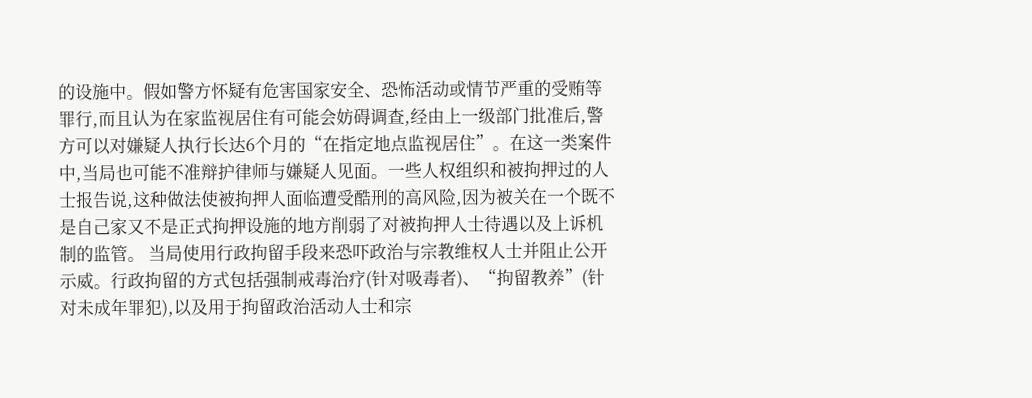的设施中。假如警方怀疑有危害国家安全、恐怖活动或情节严重的受贿等罪行,而且认为在家监视居住有可能会妨碍调查,经由上一级部门批准后,警方可以对嫌疑人执行长达6个月的“在指定地点监视居住”。在这一类案件中,当局也可能不准辩护律师与嫌疑人见面。一些人权组织和被拘押过的人士报告说,这种做法使被拘押人面临遭受酷刑的高风险,因为被关在一个既不是自己家又不是正式拘押设施的地方削弱了对被拘押人士待遇以及上诉机制的监管。 当局使用行政拘留手段来恐吓政治与宗教维权人士并阻止公开示威。行政拘留的方式包括强制戒毒治疗(针对吸毒者)、“拘留教养”(针对未成年罪犯),以及用于拘留政治活动人士和宗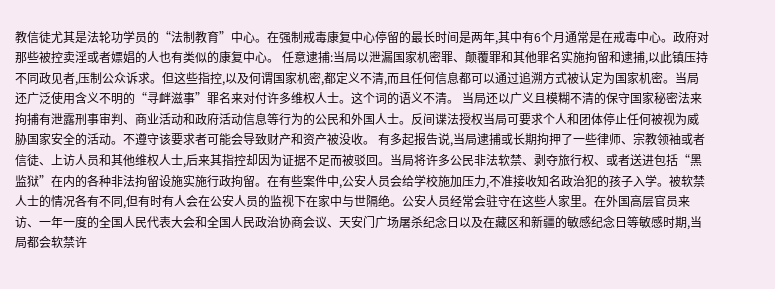教信徒尤其是法轮功学员的“法制教育”中心。在强制戒毒康复中心停留的最长时间是两年,其中有6个月通常是在戒毒中心。政府对那些被控卖淫或者嫖娼的人也有类似的康复中心。 任意逮捕:当局以泄漏国家机密罪、颠覆罪和其他罪名实施拘留和逮捕,以此镇压持不同政见者,压制公众诉求。但这些指控,以及何谓国家机密,都定义不清,而且任何信息都可以通过追溯方式被认定为国家机密。当局还广泛使用含义不明的“寻衅滋事”罪名来对付许多维权人士。这个词的语义不清。 当局还以广义且模糊不清的保守国家秘密法来拘捕有泄露刑事审判、商业活动和政府活动信息等行为的公民和外国人士。反间谍法授权当局可要求个人和团体停止任何被视为威胁国家安全的活动。不遵守该要求者可能会导致财产和资产被没收。 有多起报告说,当局逮捕或长期拘押了一些律师、宗教领袖或者信徒、上访人员和其他维权人士,后来其指控却因为证据不足而被驳回。当局将许多公民非法软禁、剥夺旅行权、或者送进包括“黑监狱”在内的各种非法拘留设施实施行政拘留。在有些案件中,公安人员会给学校施加压力,不准接收知名政治犯的孩子入学。被软禁人士的情况各有不同,但有时有人会在公安人员的监视下在家中与世隔绝。公安人员经常会驻守在这些人家里。在外国高层官员来访、一年一度的全国人民代表大会和全国人民政治协商会议、天安门广场屠杀纪念日以及在藏区和新疆的敏感纪念日等敏感时期,当局都会软禁许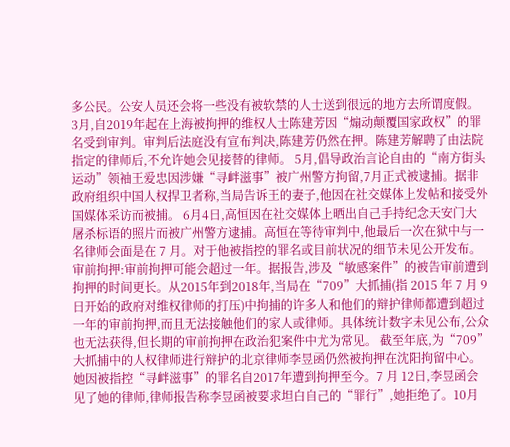多公民。公安人员还会将一些没有被软禁的人士送到很远的地方去所谓度假。 3月,自2019年起在上海被拘押的维权人士陈建芳因“煽动颠覆国家政权”的罪名受到审判。审判后法庭没有宣布判决,陈建芳仍然在押。陈建芳解聘了由法院指定的律师后,不允许她会见接替的律师。 5月,倡导政治言论自由的“南方街头运动”领袖王爱忠因涉嫌“寻衅滋事”被广州警方拘留,7月正式被逮捕。据非政府组织中国人权捍卫者称,当局告诉王的妻子,他因在社交媒体上发帖和接受外国媒体采访而被捕。 6月4日,高恒因在社交媒体上晒出自己手持纪念天安门大屠杀标语的照片而被广州警方逮捕。高恒在等待审判中,他最后一次在狱中与一名律师会面是在 7 月。对于他被指控的罪名或目前状况的细节未见公开发布。 审前拘押:审前拘押可能会超过一年。据报告,涉及“敏感案件”的被告审前遭到拘押的时间更长。从2015年到2018年,当局在“709”大抓捕(指 2015 年 7 月 9 日开始的政府对维权律师的打压)中拘捕的许多人和他们的辩护律师都遭到超过一年的审前拘押,而且无法接触他们的家人或律师。具体统计数字未见公布,公众也无法获得,但长期的审前拘押在政治犯案件中尤为常见。 截至年底,为“709”大抓捕中的人权律师进行辩护的北京律师李昱函仍然被拘押在沈阳拘留中心。她因被指控“寻衅滋事”的罪名自2017年遭到拘押至今。7 月 12日,李昱函会见了她的律师,律师报告称李昱函被要求坦白自己的“罪行”,她拒绝了。10月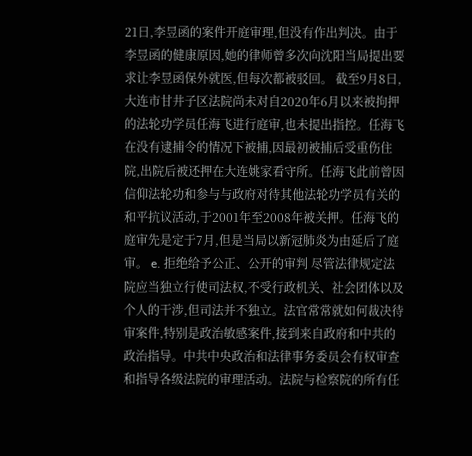21日,李昱函的案件开庭审理,但没有作出判决。由于李昱函的健康原因,她的律师曾多次向沈阳当局提出要求让李昱函保外就医,但每次都被驳回。 截至9月8日,大连市甘井子区法院尚未对自2020年6月以来被拘押的法轮功学员任海飞进行庭审,也未提出指控。任海飞在没有逮捕令的情况下被捕,因最初被捕后受重伤住院,出院后被还押在大连姚家看守所。任海飞此前曾因信仰法轮功和参与与政府对待其他法轮功学员有关的和平抗议活动,于2001年至2008年被关押。任海飞的庭审先是定于7月,但是当局以新冠肺炎为由延后了庭审。 e. 拒绝给予公正、公开的审判 尽管法律规定法院应当独立行使司法权,不受行政机关、社会团体以及个人的干涉,但司法并不独立。法官常常就如何裁决待审案件,特别是政治敏感案件,接到来自政府和中共的政治指导。中共中央政治和法律事务委员会有权审查和指导各级法院的审理活动。法院与检察院的所有任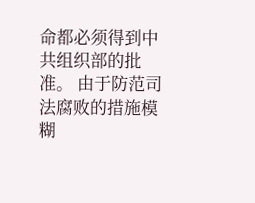命都必须得到中共组织部的批准。 由于防范司法腐败的措施模糊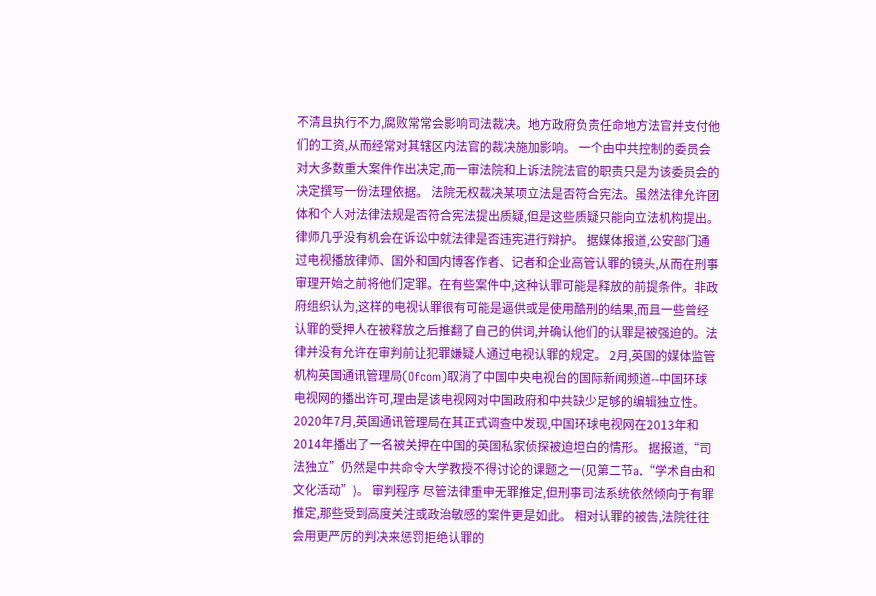不清且执行不力,腐败常常会影响司法裁决。地方政府负责任命地方法官并支付他们的工资,从而经常对其辖区内法官的裁决施加影响。 一个由中共控制的委员会对大多数重大案件作出决定,而一审法院和上诉法院法官的职责只是为该委员会的决定撰写一份法理依据。 法院无权裁决某项立法是否符合宪法。虽然法律允许团体和个人对法律法规是否符合宪法提出质疑,但是这些质疑只能向立法机构提出。律师几乎没有机会在诉讼中就法律是否违宪进行辩护。 据媒体报道,公安部门通过电视播放律师、国外和国内博客作者、记者和企业高管认罪的镜头,从而在刑事审理开始之前将他们定罪。在有些案件中,这种认罪可能是释放的前提条件。非政府组织认为,这样的电视认罪很有可能是逼供或是使用酷刑的结果,而且一些曾经认罪的受押人在被释放之后推翻了自己的供词,并确认他们的认罪是被强迫的。法律并没有允许在审判前让犯罪嫌疑人通过电视认罪的规定。 2月,英国的媒体监管机构英国通讯管理局(Ofcom)取消了中国中央电视台的国际新闻频道--中国环球电视网的播出许可,理由是该电视网对中国政府和中共缺少足够的编辑独立性。2020年7月,英国通讯管理局在其正式调查中发现,中国环球电视网在2013年和2014年播出了一名被关押在中国的英国私家侦探被迫坦白的情形。 据报道,“司法独立”仍然是中共命令大学教授不得讨论的课题之一(见第二节a.“学术自由和文化活动”)。 审判程序 尽管法律重申无罪推定,但刑事司法系统依然倾向于有罪推定,那些受到高度关注或政治敏感的案件更是如此。 相对认罪的被告,法院往往会用更严厉的判决来惩罚拒绝认罪的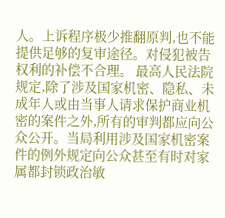人。上诉程序极少推翻原判,也不能提供足够的复审途径。对侵犯被告权利的补偿不合理。 最高人民法院规定,除了涉及国家机密、隐私、未成年人或由当事人请求保护商业机密的案件之外,所有的审判都应向公众公开。当局利用涉及国家机密案件的例外规定向公众甚至有时对家属都封锁政治敏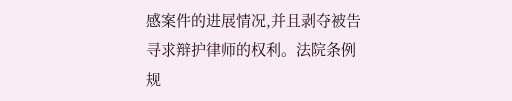感案件的进展情况,并且剥夺被告寻求辩护律师的权利。法院条例规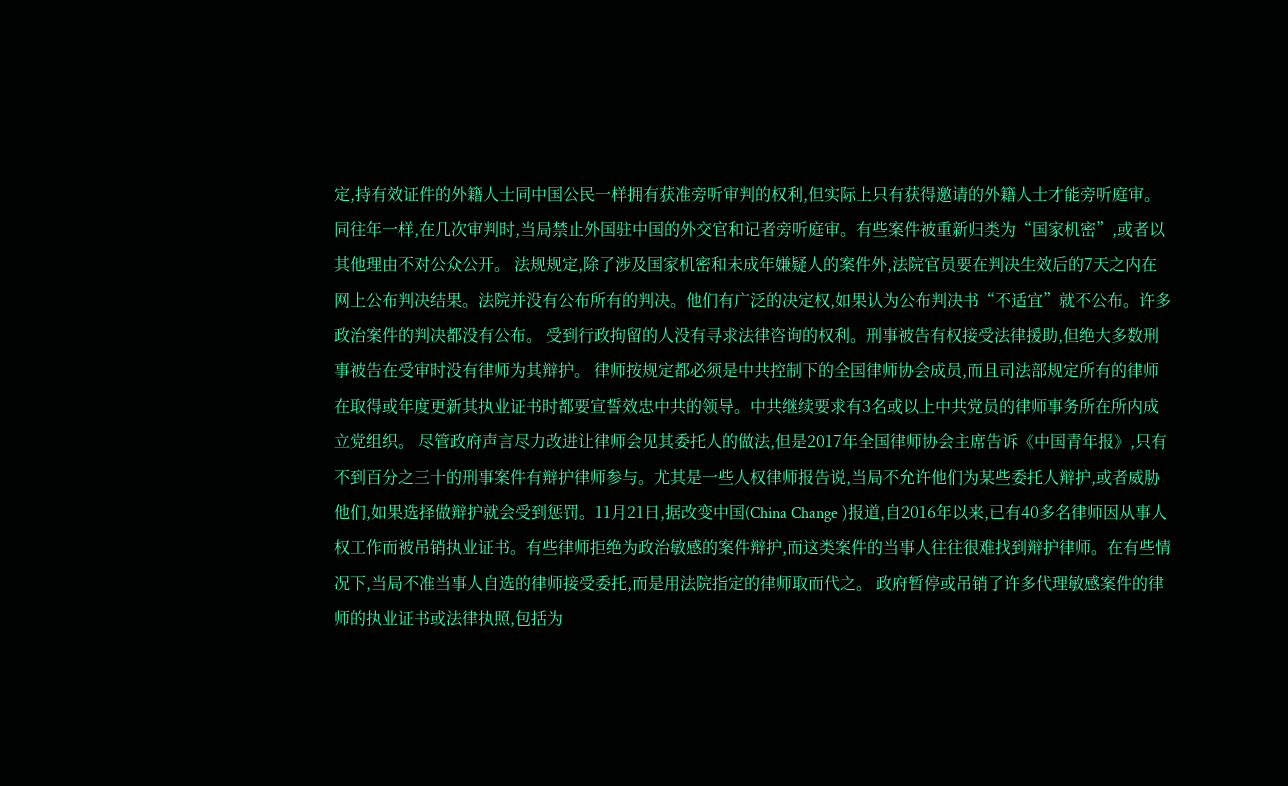定,持有效证件的外籍人士同中国公民一样拥有获准旁听审判的权利,但实际上只有获得邀请的外籍人士才能旁听庭审。同往年一样,在几次审判时,当局禁止外国驻中国的外交官和记者旁听庭审。有些案件被重新归类为“国家机密”,或者以其他理由不对公众公开。 法规规定,除了涉及国家机密和未成年嫌疑人的案件外,法院官员要在判决生效后的7天之内在网上公布判决结果。法院并没有公布所有的判决。他们有广泛的决定权,如果认为公布判决书“不适宜”就不公布。许多政治案件的判决都没有公布。 受到行政拘留的人没有寻求法律咨询的权利。刑事被告有权接受法律援助,但绝大多数刑事被告在受审时没有律师为其辩护。 律师按规定都必须是中共控制下的全国律师协会成员,而且司法部规定所有的律师在取得或年度更新其执业证书时都要宣誓效忠中共的领导。中共继续要求有3名或以上中共党员的律师事务所在所内成立党组织。 尽管政府声言尽力改进让律师会见其委托人的做法,但是2017年全国律师协会主席告诉《中国青年报》,只有不到百分之三十的刑事案件有辩护律师参与。尤其是一些人权律师报告说,当局不允许他们为某些委托人辩护,或者威胁他们,如果选择做辩护就会受到惩罚。11月21日,据改变中国(China Change )报道,自2016年以来,已有40多名律师因从事人权工作而被吊销执业证书。有些律师拒绝为政治敏感的案件辩护,而这类案件的当事人往往很难找到辩护律师。在有些情况下,当局不准当事人自选的律师接受委托,而是用法院指定的律师取而代之。 政府暂停或吊销了许多代理敏感案件的律师的执业证书或法律执照,包括为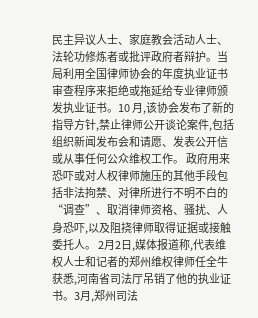民主异议人士、家庭教会活动人士、法轮功修炼者或批评政府者辩护。当局利用全国律师协会的年度执业证书审查程序来拒绝或拖延给专业律师颁发执业证书。10 月,该协会发布了新的指导方针,禁止律师公开谈论案件,包括组织新闻发布会和请愿、发表公开信或从事任何公众维权工作。 政府用来恐吓或对人权律师施压的其他手段包括非法拘禁、对律所进行不明不白的“调查”、取消律师资格、骚扰、人身恐吓,以及阻挠律师取得证据或接触委托人。 2月2日,媒体报道称,代表维权人士和记者的郑州维权律师任全牛获悉,河南省司法厅吊销了他的执业证书。3月,郑州司法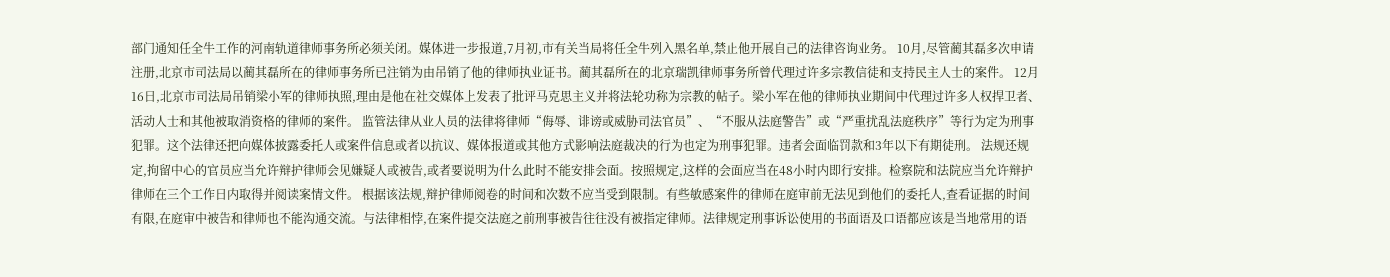部门通知任全牛工作的河南轨道律师事务所必须关闭。媒体进一步报道,7月初,市有关当局将任全牛列入黑名单,禁止他开展自己的法律咨询业务。 10月,尽管蔺其磊多次申请注册,北京市司法局以蔺其磊所在的律师事务所已注销为由吊销了他的律师执业证书。蔺其磊所在的北京瑞凯律师事务所曾代理过许多宗教信徒和支持民主人士的案件。 12月16日,北京市司法局吊销梁小军的律师执照,理由是他在社交媒体上发表了批评马克思主义并将法轮功称为宗教的帖子。梁小军在他的律师执业期间中代理过许多人权捍卫者、活动人士和其他被取消资格的律师的案件。 监管法律从业人员的法律将律师“侮辱、诽谤或威胁司法官员”、“不服从法庭警告”或“严重扰乱法庭秩序”等行为定为刑事犯罪。这个法律还把向媒体披露委托人或案件信息或者以抗议、媒体报道或其他方式影响法庭裁决的行为也定为刑事犯罪。违者会面临罚款和3年以下有期徒刑。 法规还规定,拘留中心的官员应当允许辩护律师会见嫌疑人或被告,或者要说明为什么此时不能安排会面。按照规定,这样的会面应当在48小时内即行安排。检察院和法院应当允许辩护律师在三个工作日内取得并阅读案情文件。 根据该法规,辩护律师阅卷的时间和次数不应当受到限制。有些敏感案件的律师在庭审前无法见到他们的委托人,查看证据的时间有限,在庭审中被告和律师也不能沟通交流。与法律相悖,在案件提交法庭之前刑事被告往往没有被指定律师。法律规定刑事诉讼使用的书面语及口语都应该是当地常用的语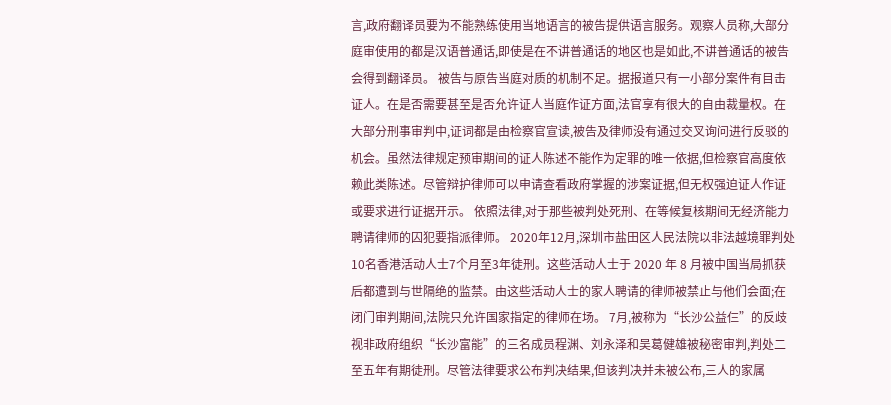言,政府翻译员要为不能熟练使用当地语言的被告提供语言服务。观察人员称,大部分庭审使用的都是汉语普通话,即使是在不讲普通话的地区也是如此,不讲普通话的被告会得到翻译员。 被告与原告当庭对质的机制不足。据报道只有一小部分案件有目击证人。在是否需要甚至是否允许证人当庭作证方面,法官享有很大的自由裁量权。在大部分刑事审判中,证词都是由检察官宣读,被告及律师没有通过交叉询问进行反驳的机会。虽然法律规定预审期间的证人陈述不能作为定罪的唯一依据,但检察官高度依赖此类陈述。尽管辩护律师可以申请查看政府掌握的涉案证据,但无权强迫证人作证或要求进行证据开示。 依照法律,对于那些被判处死刑、在等候复核期间无经济能力聘请律师的囚犯要指派律师。 2020年12月,深圳市盐田区人民法院以非法越境罪判处10名香港活动人士7个月至3年徒刑。这些活动人士于 2020 年 8 月被中国当局抓获后都遭到与世隔绝的监禁。由这些活动人士的家人聘请的律师被禁止与他们会面;在闭门审判期间,法院只允许国家指定的律师在场。 7月,被称为“长沙公益仨”的反歧视非政府组织“长沙富能”的三名成员程渊、刘永泽和吴葛健雄被秘密审判,判处二至五年有期徒刑。尽管法律要求公布判决结果,但该判决并未被公布,三人的家属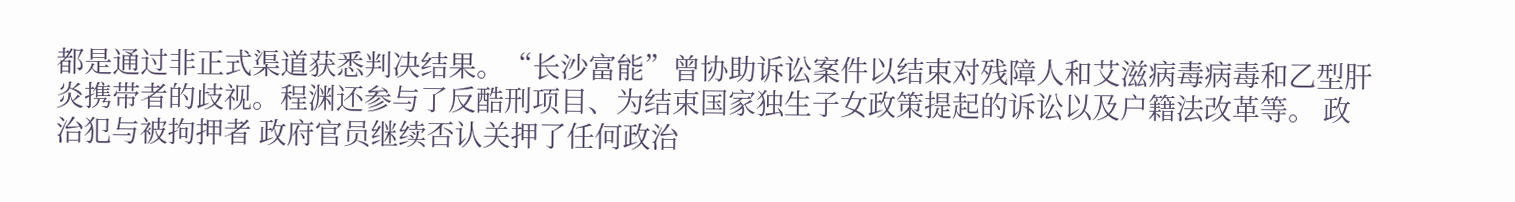都是通过非正式渠道获悉判决结果。“长沙富能”曾协助诉讼案件以结束对残障人和艾滋病毒病毒和乙型肝炎携带者的歧视。程渊还参与了反酷刑项目、为结束国家独生子女政策提起的诉讼以及户籍法改革等。 政治犯与被拘押者 政府官员继续否认关押了任何政治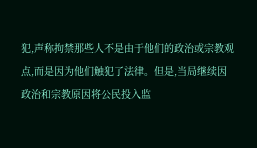犯,声称拘禁那些人不是由于他们的政治或宗教观点,而是因为他们触犯了法律。但是,当局继续因政治和宗教原因将公民投入监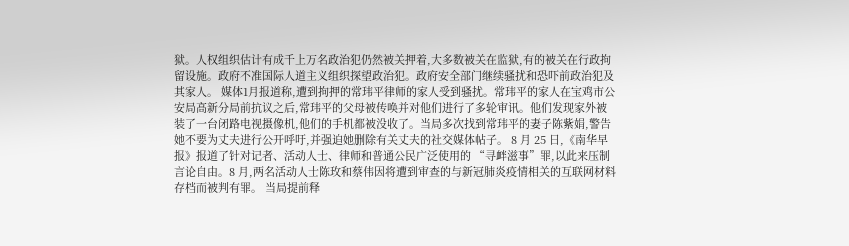狱。人权组织估计有成千上万名政治犯仍然被关押着,大多数被关在监狱,有的被关在行政拘留设施。政府不准国际人道主义组织探望政治犯。政府安全部门继续骚扰和恐吓前政治犯及其家人。 媒体1月报道称,遭到拘押的常玮平律师的家人受到骚扰。常玮平的家人在宝鸡市公安局高新分局前抗议之后,常玮平的父母被传唤并对他们进行了多轮审讯。他们发现家外被装了一台闭路电视摄像机,他们的手机都被没收了。当局多次找到常玮平的妻子陈紫娟,警告她不要为丈夫进行公开呼吁,并强迫她删除有关丈夫的社交媒体帖子。 8 月 25 日,《南华早报》报道了针对记者、活动人士、律师和普通公民广泛使用的 “寻衅滋事”罪,以此来压制言论自由。8 月,两名活动人士陈玫和蔡伟因将遭到审查的与新冠肺炎疫情相关的互联网材料存档而被判有罪。 当局提前释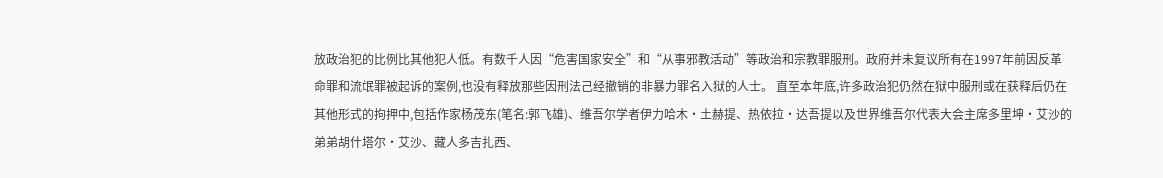放政治犯的比例比其他犯人低。有数千人因“危害国家安全”和“从事邪教活动”等政治和宗教罪服刑。政府并未复议所有在1997年前因反革命罪和流氓罪被起诉的案例,也没有释放那些因刑法己经撤销的非暴力罪名入狱的人士。 直至本年底,许多政治犯仍然在狱中服刑或在获释后仍在其他形式的拘押中,包括作家杨茂东(笔名:郭飞雄)、维吾尔学者伊力哈木·土赫提、热依拉·达吾提以及世界维吾尔代表大会主席多里坤·艾沙的弟弟胡什塔尔·艾沙、藏人多吉扎西、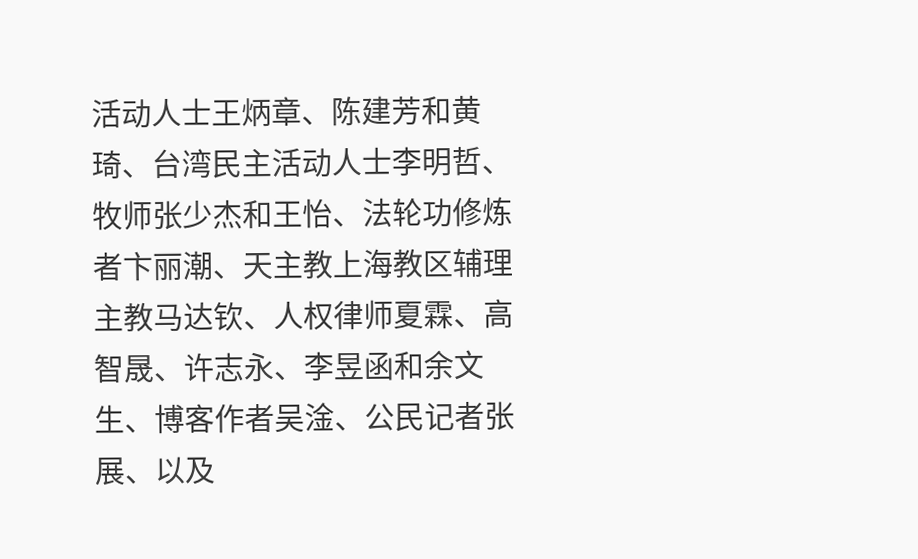活动人士王炳章、陈建芳和黄琦、台湾民主活动人士李明哲、牧师张少杰和王怡、法轮功修炼者卞丽潮、天主教上海教区辅理主教马达钦、人权律师夏霖、高智晟、许志永、李昱函和余文生、博客作者吴淦、公民记者张展、以及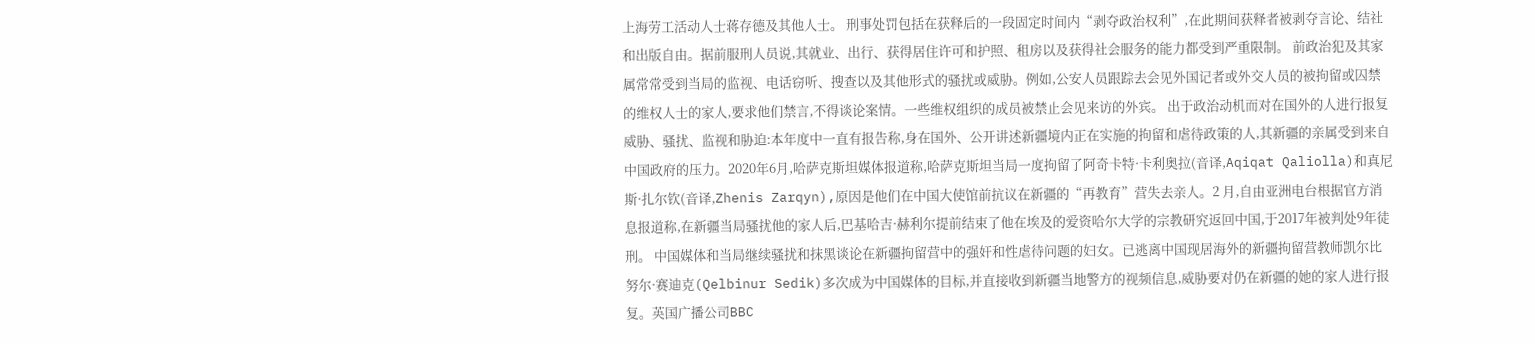上海劳工活动人士蒋存德及其他人士。 刑事处罚包括在获释后的一段固定时间内“剥夺政治权利”,在此期间获释者被剥夺言论、结社和出版自由。据前服刑人员说,其就业、出行、获得居住许可和护照、租房以及获得社会服务的能力都受到严重限制。 前政治犯及其家属常常受到当局的监视、电话窃听、搜查以及其他形式的骚扰或威胁。例如,公安人员跟踪去会见外国记者或外交人员的被拘留或囚禁的维权人士的家人,要求他们禁言,不得谈论案情。一些维权组织的成员被禁止会见来访的外宾。 出于政治动机而对在国外的人进行报复 威胁、骚扰、监视和胁迫:本年度中一直有报告称,身在国外、公开讲述新疆境内正在实施的拘留和虐待政策的人,其新疆的亲属受到来自中国政府的压力。2020年6月,哈萨克斯坦媒体报道称,哈萨克斯坦当局一度拘留了阿奇卡特·卡利奥拉(音译,Aqiqat Qaliolla)和真尼斯·扎尔钦(音译,Zhenis Zarqyn),原因是他们在中国大使馆前抗议在新疆的“再教育”营失去亲人。2 月,自由亚洲电台根据官方消息报道称,在新疆当局骚扰他的家人后,巴基哈吉·赫利尔提前结束了他在埃及的爱资哈尔大学的宗教研究返回中国,于2017年被判处9年徒刑。 中国媒体和当局继续骚扰和抹黑谈论在新疆拘留营中的强奸和性虐待问题的妇女。已逃离中国现居海外的新疆拘留营教师凯尔比努尔·赛迪克(Qelbinur Sedik)多次成为中国媒体的目标,并直接收到新疆当地警方的视频信息,威胁要对仍在新疆的她的家人进行报复。英国广播公司BBC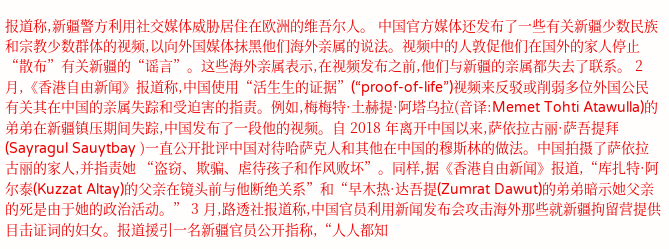报道称,新疆警方利用社交媒体威胁居住在欧洲的维吾尔人。 中国官方媒体还发布了一些有关新疆少数民族和宗教少数群体的视频,以向外国媒体抹黑他们海外亲属的说法。视频中的人敦促他们在国外的家人停止“散布”有关新疆的“谣言”。这些海外亲属表示,在视频发布之前,他们与新疆的亲属都失去了联系。 2 月,《香港自由新闻》报道称,中国使用“活生生的证据”(“proof-of-life”)视频来反驳或削弱多位外国公民有关其在中国的亲属失踪和受迫害的指责。例如,梅梅特·土赫提·阿塔乌拉(音译:Memet Tohti Atawulla)的弟弟在新疆镇压期间失踪,中国发布了一段他的视频。自 2018 年离开中国以来,萨依拉古丽·萨吾提拜(Sayragul Sauytbay )一直公开批评中国对待哈萨克人和其他在中国的穆斯林的做法。中国拍摄了萨依拉古丽的家人,并指责她 “盗窃、欺骗、虐待孩子和作风败坏”。同样,据《香港自由新闻》报道,“库扎特·阿尔泰(Kuzzat Altay)的父亲在镜头前与他断绝关系”和“早木热·达吾提(Zumrat Dawut)的弟弟暗示她父亲的死是由于她的政治活动。” 3 月,路透社报道称,中国官员利用新闻发布会攻击海外那些就新疆拘留营提供目击证词的妇女。报道援引一名新疆官员公开指称,“人人都知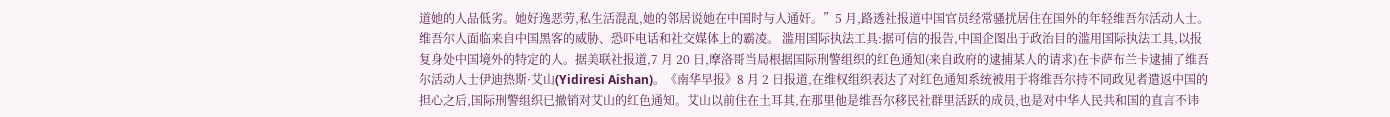道她的人品低劣。她好逸恶劳,私生活混乱,她的邻居说她在中国时与人通奸。”5 月,路透社报道中国官员经常骚扰居住在国外的年轻维吾尔活动人士。维吾尔人面临来自中国黑客的威胁、恐吓电话和社交媒体上的霸凌。 滥用国际执法工具:据可信的报告,中国企图出于政治目的滥用国际执法工具,以报复身处中国境外的特定的人。据美联社报道,7 月 20 日,摩洛哥当局根据国际刑警组织的红色通知(来自政府的逮捕某人的请求)在卡萨布兰卡逮捕了维吾尔活动人士伊迪热斯·艾山(Yidiresi Aishan)。《南华早报》8 月 2 日报道,在维权组织表达了对红色通知系统被用于将维吾尔持不同政见者遣返中国的担心之后,国际刑警组织已撤销对艾山的红色通知。艾山以前住在土耳其,在那里他是维吾尔移民社群里活跃的成员,也是对中华人民共和国的直言不讳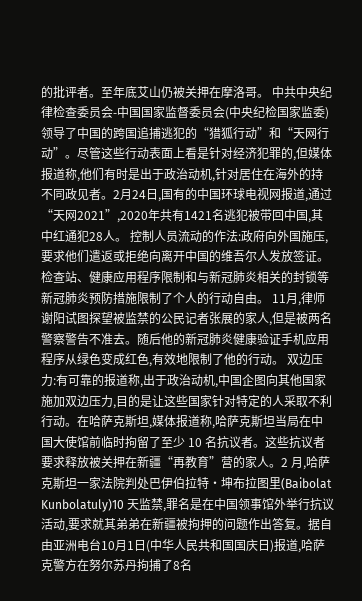的批评者。至年底艾山仍被关押在摩洛哥。 中共中央纪律检查委员会-中国国家监督委员会(中央纪检国家监委)领导了中国的跨国追捕逃犯的“猎狐行动”和“天网行动”。尽管这些行动表面上看是针对经济犯罪的,但媒体报道称,他们有时是出于政治动机,针对居住在海外的持不同政见者。2月24日,国有的中国环球电视网报道,通过“天网2021”,2020年共有1421名逃犯被带回中国,其中红通犯28人。 控制人员流动的作法:政府向外国施压,要求他们遣返或拒绝向离开中国的维吾尔人发放签证。检查站、健康应用程序限制和与新冠肺炎相关的封锁等新冠肺炎预防措施限制了个人的行动自由。 11月,律师谢阳试图探望被监禁的公民记者张展的家人,但是被两名警察警告不准去。随后他的新冠肺炎健康验证手机应用程序从绿色变成红色,有效地限制了他的行动。 双边压力:有可靠的报道称,出于政治动机,中国企图向其他国家施加双边压力,目的是让这些国家针对特定的人采取不利行动。在哈萨克斯坦,媒体报道称,哈萨克斯坦当局在中国大使馆前临时拘留了至少 10 名抗议者。这些抗议者要求释放被关押在新疆“再教育”营的家人。2 月,哈萨克斯坦一家法院判处巴伊伯拉特·坤布拉图里(Baibolat Kunbolatuly)10 天监禁,罪名是在中国领事馆外举行抗议活动,要求就其弟弟在新疆被拘押的问题作出答复。据自由亚洲电台10月1日(中华人民共和国国庆日)报道,哈萨克警方在努尔苏丹拘捕了8名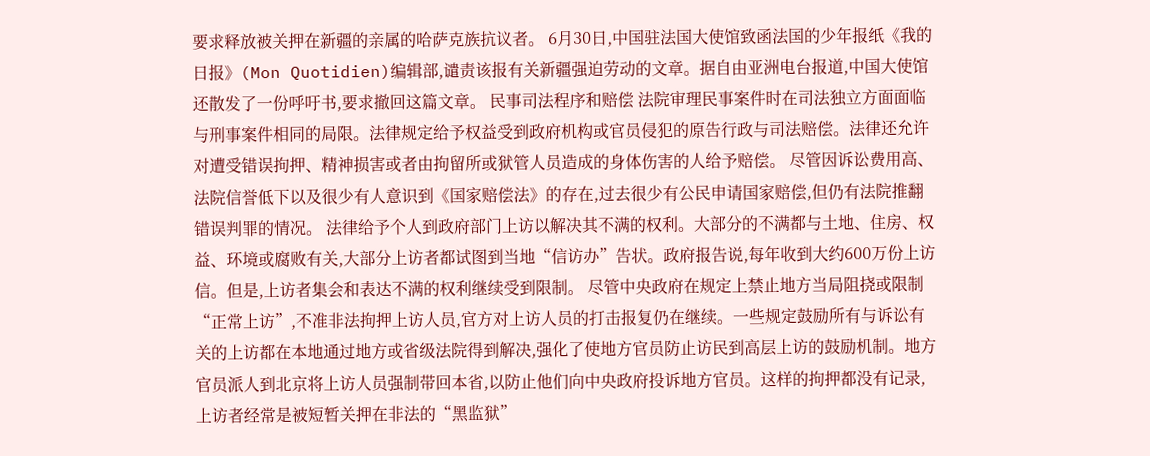要求释放被关押在新疆的亲属的哈萨克族抗议者。 6月30日,中国驻法国大使馆致函法国的少年报纸《我的日报》(Mon Quotidien)编辑部,谴责该报有关新疆强迫劳动的文章。据自由亚洲电台报道,中国大使馆还散发了一份呼吁书,要求撤回这篇文章。 民事司法程序和赔偿 法院审理民事案件时在司法独立方面面临与刑事案件相同的局限。法律规定给予权益受到政府机构或官员侵犯的原告行政与司法赔偿。法律还允许对遭受错误拘押、精神损害或者由拘留所或狱管人员造成的身体伤害的人给予赔偿。 尽管因诉讼费用高、法院信誉低下以及很少有人意识到《国家赔偿法》的存在,过去很少有公民申请国家赔偿,但仍有法院推翻错误判罪的情况。 法律给予个人到政府部门上访以解决其不满的权利。大部分的不满都与土地、住房、权益、环境或腐败有关,大部分上访者都试图到当地“信访办”告状。政府报告说,每年收到大约600万份上访信。但是,上访者集会和表达不满的权利继续受到限制。 尽管中央政府在规定上禁止地方当局阻挠或限制“正常上访”,不准非法拘押上访人员,官方对上访人员的打击报复仍在继续。一些规定鼓励所有与诉讼有关的上访都在本地通过地方或省级法院得到解决,强化了使地方官员防止访民到高层上访的鼓励机制。地方官员派人到北京将上访人员强制带回本省,以防止他们向中央政府投诉地方官员。这样的拘押都没有记录,上访者经常是被短暂关押在非法的“黑监狱”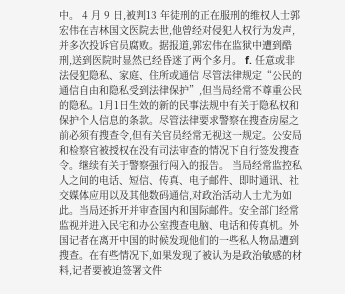中。 4 月 9 日,被判13 年徒刑的正在服刑的维权人士郭宏伟在吉林国文医院去世,他曾经对侵犯人权行为发声,并多次投诉官员腐败。据报道,郭宏伟在监狱中遭到酷刑,送到医院时显然已经昏迷了两个多月。 f. 任意或非法侵犯隐私、家庭、住所或通信 尽管法律规定“公民的通信自由和隐私受到法律保护”,但当局经常不尊重公民的隐私。1月1日生效的新的民事法规中有关于隐私权和保护个人信息的条款。尽管法律要求警察在搜查房屋之前必须有搜查令,但有关官员经常无视这一规定。公安局和检察官被授权在没有司法审查的情况下自行签发搜查令。继续有关于警察强行闯入的报告。 当局经常监控私人之间的电话、短信、传真、电子邮件、即时通讯、社交媒体应用以及其他数码通信,对政治活动人士尤为如此。当局还拆开并审查国内和国际邮件。安全部门经常监视并进入民宅和办公室搜查电脑、电话和传真机。外国记者在离开中国的时候发现他们的一些私人物品遭到搜查。在有些情况下,如果发现了被认为是政治敏感的材料,记者要被迫签署文件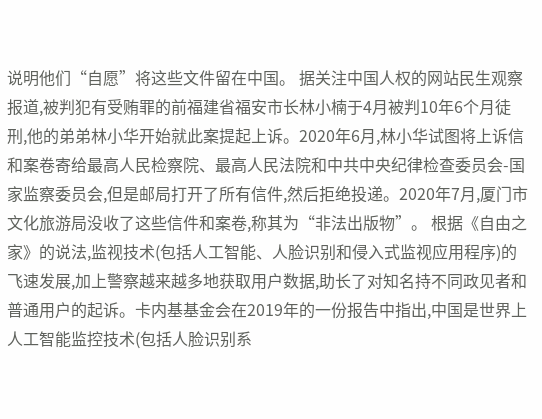说明他们“自愿”将这些文件留在中国。 据关注中国人权的网站民生观察报道,被判犯有受贿罪的前福建省福安市长林小楠于4月被判10年6个月徒刑,他的弟弟林小华开始就此案提起上诉。2020年6月,林小华试图将上诉信和案卷寄给最高人民检察院、最高人民法院和中共中央纪律检查委员会-国家监察委员会,但是邮局打开了所有信件,然后拒绝投递。2020年7月,厦门市文化旅游局没收了这些信件和案卷,称其为“非法出版物”。 根据《自由之家》的说法,监视技术(包括人工智能、人脸识别和侵入式监视应用程序)的飞速发展,加上警察越来越多地获取用户数据,助长了对知名持不同政见者和普通用户的起诉。卡内基基金会在2019年的一份报告中指出,中国是世界上人工智能监控技术(包括人脸识别系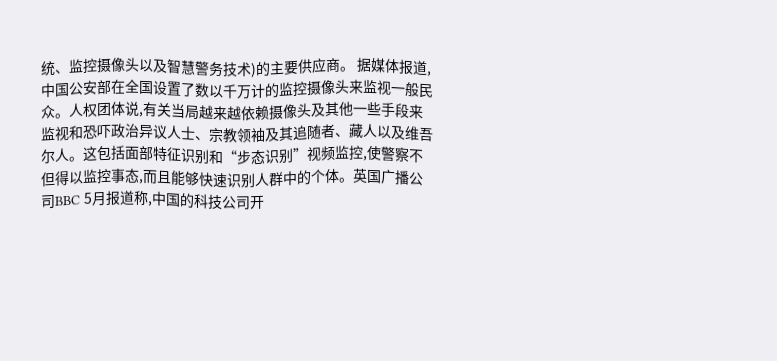统、监控摄像头以及智慧警务技术)的主要供应商。 据媒体报道,中国公安部在全国设置了数以千万计的监控摄像头来监视一般民众。人权团体说,有关当局越来越依赖摄像头及其他一些手段来监视和恐吓政治异议人士、宗教领袖及其追随者、藏人以及维吾尔人。这包括面部特征识别和“步态识别”视频监控,使警察不但得以监控事态,而且能够快速识别人群中的个体。英国广播公司BBC 5月报道称,中国的科技公司开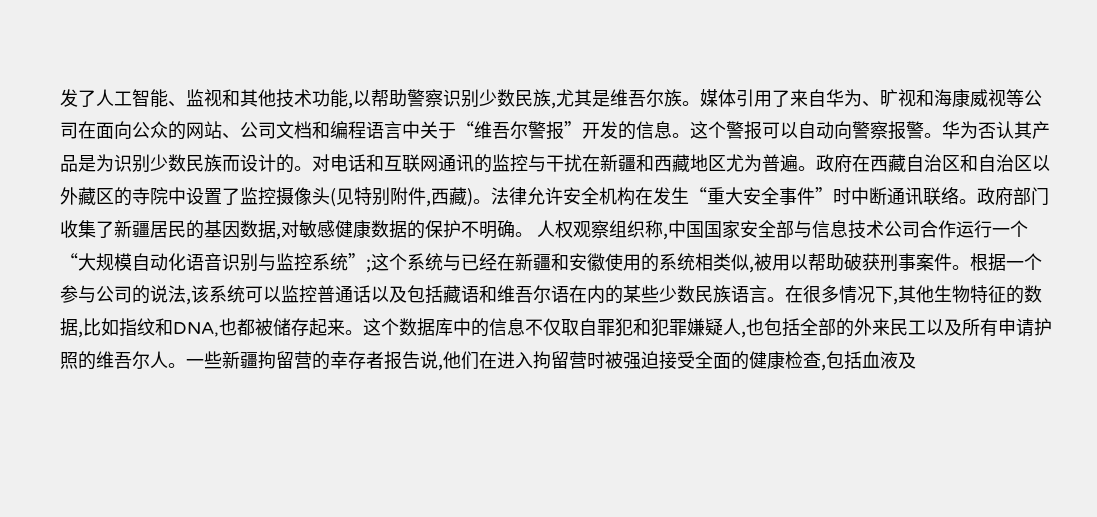发了人工智能、监视和其他技术功能,以帮助警察识别少数民族,尤其是维吾尔族。媒体引用了来自华为、旷视和海康威视等公司在面向公众的网站、公司文档和编程语言中关于“维吾尔警报”开发的信息。这个警报可以自动向警察报警。华为否认其产品是为识别少数民族而设计的。对电话和互联网通讯的监控与干扰在新疆和西藏地区尤为普遍。政府在西藏自治区和自治区以外藏区的寺院中设置了监控摄像头(见特别附件,西藏)。法律允许安全机构在发生“重大安全事件”时中断通讯联络。政府部门收集了新疆居民的基因数据,对敏感健康数据的保护不明确。 人权观察组织称,中国国家安全部与信息技术公司合作运行一个“大规模自动化语音识别与监控系统”;这个系统与已经在新疆和安徽使用的系统相类似,被用以帮助破获刑事案件。根据一个参与公司的说法,该系统可以监控普通话以及包括藏语和维吾尔语在内的某些少数民族语言。在很多情况下,其他生物特征的数据,比如指纹和DNA,也都被储存起来。这个数据库中的信息不仅取自罪犯和犯罪嫌疑人,也包括全部的外来民工以及所有申请护照的维吾尔人。一些新疆拘留营的幸存者报告说,他们在进入拘留营时被强迫接受全面的健康检查,包括血液及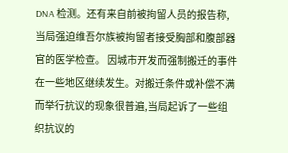DNA 检测。还有来自前被拘留人员的报告称,当局强迫维吾尔族被拘留者接受胸部和腹部器官的医学检查。 因城市开发而强制搬迁的事件在一些地区继续发生。对搬迁条件或补偿不满而举行抗议的现象很普遍,当局起诉了一些组织抗议的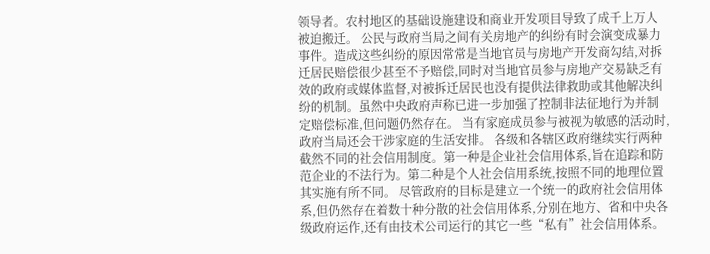领导者。农村地区的基础设施建设和商业开发项目导致了成千上万人被迫搬迁。 公民与政府当局之间有关房地产的纠纷有时会演变成暴力事件。造成这些纠纷的原因常常是当地官员与房地产开发商勾结,对拆迁居民赔偿很少甚至不予赔偿,同时对当地官员参与房地产交易缺乏有效的政府或媒体监督,对被拆迁居民也没有提供法律救助或其他解决纠纷的机制。虽然中央政府声称已进一步加强了控制非法征地行为并制定赔偿标准,但问题仍然存在。 当有家庭成员参与被视为敏感的活动时,政府当局还会干涉家庭的生活安排。 各级和各辖区政府继续实行两种截然不同的社会信用制度。第一种是企业社会信用体系,旨在追踪和防范企业的不法行为。第二种是个人社会信用系统,按照不同的地理位置其实施有所不同。 尽管政府的目标是建立一个统一的政府社会信用体系,但仍然存在着数十种分散的社会信用体系,分别在地方、省和中央各级政府运作,还有由技术公司运行的其它一些“私有”社会信用体系。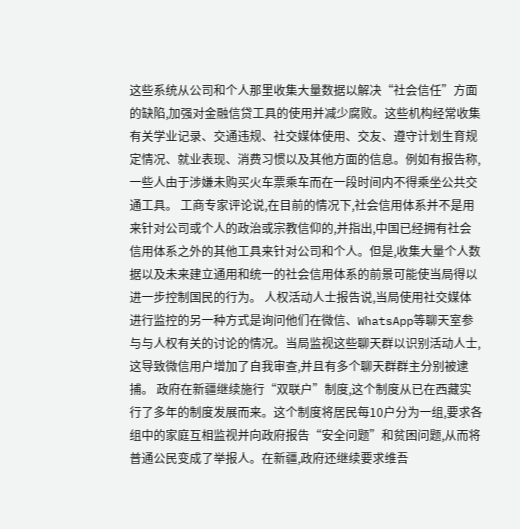这些系统从公司和个人那里收集大量数据以解决“社会信任”方面的缺陷,加强对金融信贷工具的使用并减少腐败。这些机构经常收集有关学业记录、交通违规、社交媒体使用、交友、遵守计划生育规定情况、就业表现、消费习惯以及其他方面的信息。例如有报告称,一些人由于涉嫌未购买火车票乘车而在一段时间内不得乘坐公共交通工具。 工商专家评论说,在目前的情况下,社会信用体系并不是用来针对公司或个人的政治或宗教信仰的,并指出,中国已经拥有社会信用体系之外的其他工具来针对公司和个人。但是,收集大量个人数据以及未来建立通用和统一的社会信用体系的前景可能使当局得以进一步控制国民的行为。 人权活动人士报告说,当局使用社交媒体进行监控的另一种方式是询问他们在微信、WhatsApp等聊天室参与与人权有关的讨论的情况。当局监视这些聊天群以识别活动人士,这导致微信用户增加了自我审查,并且有多个聊天群群主分别被逮捕。 政府在新疆继续施行“双联户”制度,这个制度从已在西藏实行了多年的制度发展而来。这个制度将居民每10户分为一组,要求各组中的家庭互相监视并向政府报告“安全问题”和贫困问题,从而将普通公民变成了举报人。在新疆,政府还继续要求维吾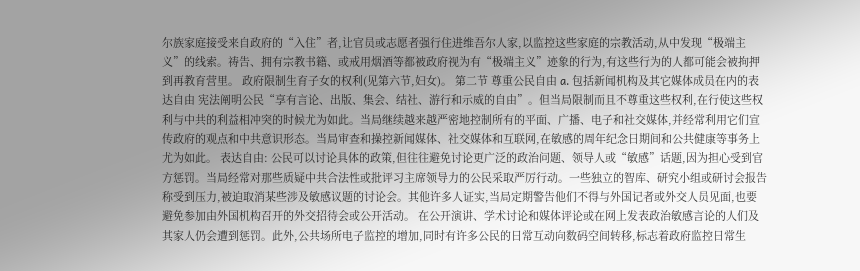尔族家庭接受来自政府的“入住”者,让官员或志愿者强行住进维吾尔人家,以监控这些家庭的宗教活动,从中发现“极端主义”的线索。祷告、拥有宗教书籍、或戒用烟酒等都被政府视为有“极端主义”迹象的行为,有这些行为的人都可能会被拘押到再教育营里。 政府限制生育子女的权利(见第六节,妇女)。 第二节 尊重公民自由 a. 包括新闻机构及其它媒体成员在内的表达自由 宪法阐明公民“享有言论、出版、集会、结社、游行和示威的自由”。但当局限制而且不尊重这些权利,在行使这些权利与中共的利益相冲突的时候尤为如此。当局继续越来越严密地控制所有的平面、广播、电子和社交媒体,并经常利用它们宣传政府的观点和中共意识形态。当局审查和操控新闻媒体、社交媒体和互联网,在敏感的周年纪念日期间和公共健康等事务上尤为如此。 表达自由: 公民可以讨论具体的政策,但往往避免讨论更广泛的政治问题、领导人或“敏感”话题,因为担心受到官方惩罚。当局经常对那些质疑中共合法性或批评习主席领导力的公民采取严厉行动。一些独立的智库、研究小组或研讨会报告称受到压力,被迫取消某些涉及敏感议题的讨论会。其他许多人证实,当局定期警告他们不得与外国记者或外交人员见面,也要避免参加由外国机构召开的外交招待会或公开活动。 在公开演讲、学术讨论和媒体评论或在网上发表政治敏感言论的人们及其家人仍会遭到惩罚。此外,公共场所电子监控的增加,同时有许多公民的日常互动向数码空间转移,标志着政府监控日常生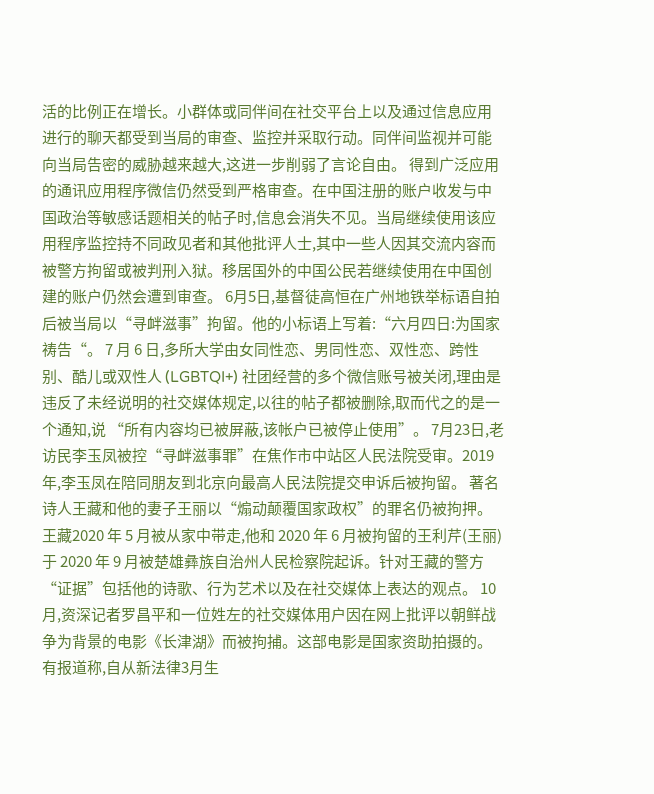活的比例正在增长。小群体或同伴间在社交平台上以及通过信息应用进行的聊天都受到当局的审查、监控并采取行动。同伴间监视并可能向当局告密的威胁越来越大,这进一步削弱了言论自由。 得到广泛应用的通讯应用程序微信仍然受到严格审查。在中国注册的账户收发与中国政治等敏感话题相关的帖子时,信息会消失不见。当局继续使用该应用程序监控持不同政见者和其他批评人士,其中一些人因其交流内容而被警方拘留或被判刑入狱。移居国外的中国公民若继续使用在中国创建的账户仍然会遭到审查。 6月5日,基督徒高恒在广州地铁举标语自拍后被当局以“寻衅滋事”拘留。他的小标语上写着:“六月四日:为国家祷告“。 7 月 6 日,多所大学由女同性恋、男同性恋、双性恋、跨性别、酷儿或双性人 (LGBTQI+) 社团经营的多个微信账号被关闭,理由是违反了未经说明的社交媒体规定,以往的帖子都被删除,取而代之的是一个通知,说 “所有内容均已被屏蔽,该帐户已被停止使用”。 7月23日,老访民李玉凤被控“寻衅滋事罪”在焦作市中站区人民法院受审。2019年,李玉凤在陪同朋友到北京向最高人民法院提交申诉后被拘留。 著名诗人王藏和他的妻子王丽以“煽动颠覆国家政权”的罪名仍被拘押。王藏2020 年 5 月被从家中带走,他和 2020 年 6 月被拘留的王利芹(王丽)于 2020 年 9 月被楚雄彝族自治州人民检察院起诉。针对王藏的警方“证据”包括他的诗歌、行为艺术以及在社交媒体上表达的观点。 10 月,资深记者罗昌平和一位姓左的社交媒体用户因在网上批评以朝鲜战争为背景的电影《长津湖》而被拘捕。这部电影是国家资助拍摄的。有报道称,自从新法律3月生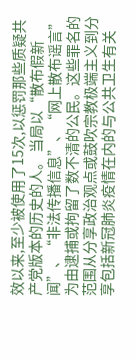效以来,至少被使用了15次,以惩罚那些质疑共产党版本的历史的人。 当局以“散布假新闻”、“非法传播信息”、“网上散布谣言”为由逮捕或拘留了数不清的公民。这些罪名的范围从分享政治观点或鼓吹宗教极端主义到分享包括新冠肺炎疫情在内的与公共卫生有关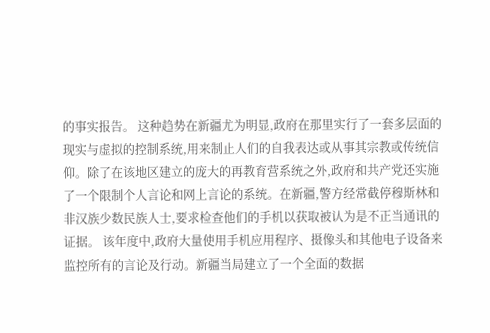的事实报告。 这种趋势在新疆尤为明显,政府在那里实行了一套多层面的现实与虚拟的控制系统,用来制止人们的自我表达或从事其宗教或传统信仰。除了在该地区建立的庞大的再教育营系统之外,政府和共产党还实施了一个限制个人言论和网上言论的系统。在新疆,警方经常截停穆斯林和非汉族少数民族人士,要求检查他们的手机以获取被认为是不正当通讯的证据。 该年度中,政府大量使用手机应用程序、摄像头和其他电子设备来监控所有的言论及行动。新疆当局建立了一个全面的数据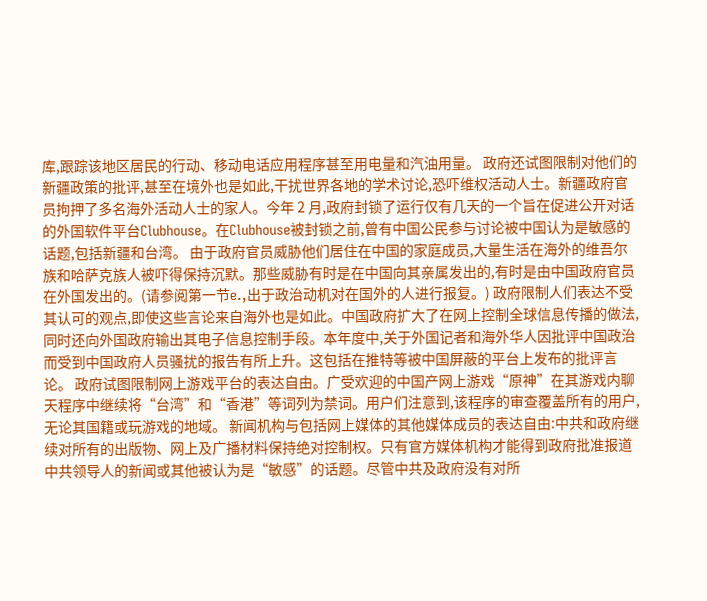库,跟踪该地区居民的行动、移动电话应用程序甚至用电量和汽油用量。 政府还试图限制对他们的新疆政策的批评,甚至在境外也是如此,干扰世界各地的学术讨论,恐吓维权活动人士。新疆政府官员拘押了多名海外活动人士的家人。今年 2 月,政府封锁了运行仅有几天的一个旨在促进公开对话的外国软件平台Clubhouse。在Clubhouse被封锁之前,曾有中国公民参与讨论被中国认为是敏感的话题,包括新疆和台湾。 由于政府官员威胁他们居住在中国的家庭成员,大量生活在海外的维吾尔族和哈萨克族人被吓得保持沉默。那些威胁有时是在中国向其亲属发出的,有时是由中国政府官员在外国发出的。(请参阅第一节e.,出于政治动机对在国外的人进行报复。) 政府限制人们表达不受其认可的观点,即使这些言论来自海外也是如此。中国政府扩大了在网上控制全球信息传播的做法,同时还向外国政府输出其电子信息控制手段。本年度中,关于外国记者和海外华人因批评中国政治而受到中国政府人员骚扰的报告有所上升。这包括在推特等被中国屏蔽的平台上发布的批评言论。 政府试图限制网上游戏平台的表达自由。广受欢迎的中国产网上游戏“原神”在其游戏内聊天程序中继续将“台湾”和“香港”等词列为禁词。用户们注意到,该程序的审查覆盖所有的用户,无论其国籍或玩游戏的地域。 新闻机构与包括网上媒体的其他媒体成员的表达自由:中共和政府继续对所有的出版物、网上及广播材料保持绝对控制权。只有官方媒体机构才能得到政府批准报道中共领导人的新闻或其他被认为是“敏感”的话题。尽管中共及政府没有对所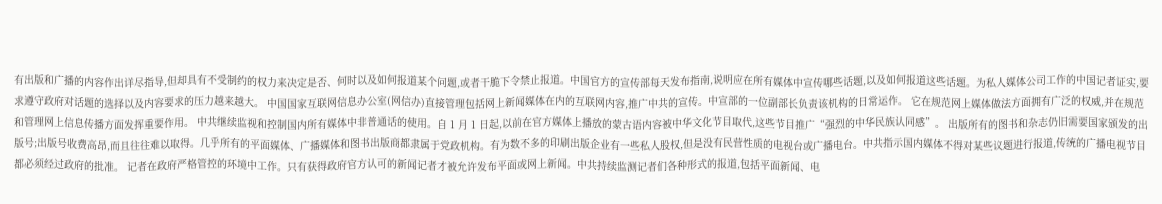有出版和广播的内容作出详尽指导,但却具有不受制约的权力来决定是否、何时以及如何报道某个问题,或者干脆下令禁止报道。中国官方的宣传部每天发布指南,说明应在所有媒体中宣传哪些话题,以及如何报道这些话题。为私人媒体公司工作的中国记者证实,要求遵守政府对话题的选择以及内容要求的压力越来越大。 中国国家互联网信息办公室(网信办)直接管理包括网上新闻媒体在内的互联网内容,推广中共的宣传。中宣部的一位副部长负责该机构的日常运作。 它在规范网上媒体做法方面拥有广泛的权威,并在规范和管理网上信息传播方面发挥重要作用。 中共继续监视和控制国内所有媒体中非普通话的使用。自 1 月 1 日起,以前在官方媒体上播放的蒙古语内容被中华文化节目取代,这些节目推广“强烈的中华民族认同感”。 出版所有的图书和杂志仍旧需要国家颁发的出版号;出版号收费高昂,而且往往难以取得。几乎所有的平面媒体、广播媒体和图书出版商都隶属于党政机构。有为数不多的印刷出版企业有一些私人股权,但是没有民营性质的电视台或广播电台。中共指示国内媒体不得对某些议题进行报道,传统的广播电视节目都必须经过政府的批准。 记者在政府严格管控的环境中工作。只有获得政府官方认可的新闻记者才被允许发布平面或网上新闻。中共持续监测记者们各种形式的报道,包括平面新闻、电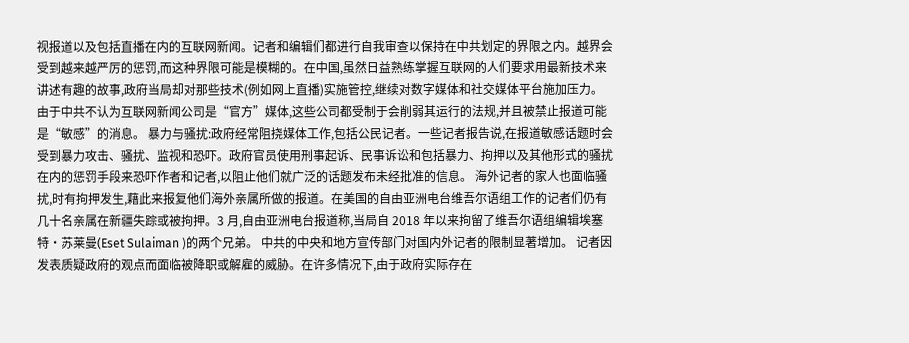视报道以及包括直播在内的互联网新闻。记者和编辑们都进行自我审查以保持在中共划定的界限之内。越界会受到越来越严厉的惩罚,而这种界限可能是模糊的。在中国,虽然日益熟练掌握互联网的人们要求用最新技术来讲述有趣的故事,政府当局却对那些技术(例如网上直播)实施管控,继续对数字媒体和社交媒体平台施加压力。 由于中共不认为互联网新闻公司是“官方”媒体,这些公司都受制于会削弱其运行的法规,并且被禁止报道可能是“敏感”的消息。 暴力与骚扰:政府经常阻挠媒体工作,包括公民记者。一些记者报告说,在报道敏感话题时会受到暴力攻击、骚扰、监视和恐吓。政府官员使用刑事起诉、民事诉讼和包括暴力、拘押以及其他形式的骚扰在内的惩罚手段来恐吓作者和记者,以阻止他们就广泛的话题发布未经批准的信息。 海外记者的家人也面临骚扰,时有拘押发生,藉此来报复他们海外亲属所做的报道。在美国的自由亚洲电台维吾尔语组工作的记者们仍有几十名亲属在新疆失踪或被拘押。3 月,自由亚洲电台报道称,当局自 2018 年以来拘留了维吾尔语组编辑埃塞特·苏莱曼(Eset Sulaiman )的两个兄弟。 中共的中央和地方宣传部门对国内外记者的限制显著增加。 记者因发表质疑政府的观点而面临被降职或解雇的威胁。在许多情况下,由于政府实际存在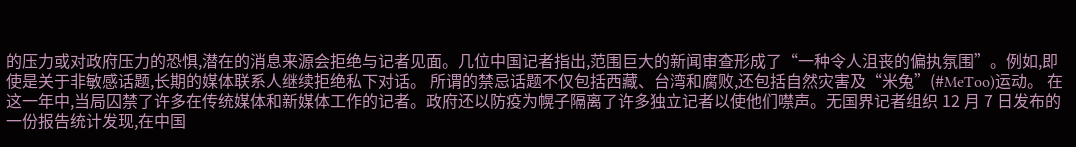的压力或对政府压力的恐惧,潜在的消息来源会拒绝与记者见面。几位中国记者指出,范围巨大的新闻审查形成了“一种令人沮丧的偏执氛围”。例如,即使是关于非敏感话题,长期的媒体联系人继续拒绝私下对话。 所谓的禁忌话题不仅包括西藏、台湾和腐败,还包括自然灾害及“米兔”(#MeToo)运动。 在这一年中,当局囚禁了许多在传统媒体和新媒体工作的记者。政府还以防疫为幌子隔离了许多独立记者以使他们噤声。无国界记者组织 12 月 7 日发布的一份报告统计发现,在中国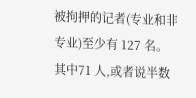被拘押的记者(专业和非专业)至少有 127 名。 其中71 人,或者说半数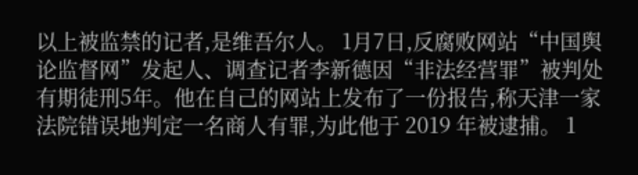以上被监禁的记者,是维吾尔人。 1月7日,反腐败网站“中国舆论监督网”发起人、调查记者李新德因“非法经营罪”被判处有期徒刑5年。他在自己的网站上发布了一份报告,称天津一家法院错误地判定一名商人有罪,为此他于 2019 年被逮捕。 1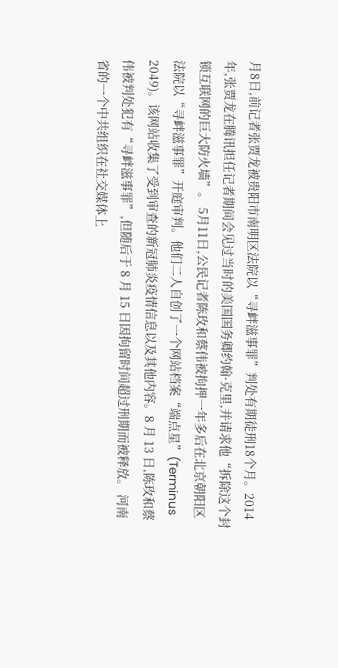月8日,前记者张贾龙被贵阳市南明区法院以“寻衅滋事罪”判处有期徒刑18个月。2014 年,张贾龙在腾讯担任记者期间会见过当时的美国国务卿约翰·克里,并请求他“拆除这个封锁互联网的巨大防火墙”。 5月11日,公民记者陈玫和蔡伟被拘押一年多后在北京朝阳区法院以“寻衅滋事罪”开庭审判。他们二人自创了一个网站档案“端点星”(Terminus 2049)。该网站收集了受到审查的新冠肺炎疫情信息以及其他内容。8 月 13 日,陈玫和蔡伟被判处犯有“寻衅滋事罪”,但随后于 8 月 15 日因拘留时间超过刑期而被释放。 河南省的一个中共组织在社交媒体上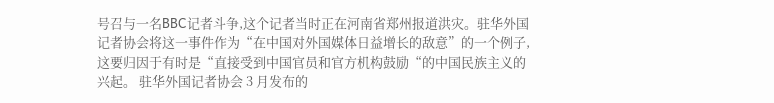号召与一名BBC记者斗争,这个记者当时正在河南省郑州报道洪灾。驻华外国记者协会将这一事件作为“在中国对外国媒体日益增长的敌意”的一个例子,这要归因于有时是“直接受到中国官员和官方机构鼓励“的中国民族主义的兴起。 驻华外国记者协会 3 月发布的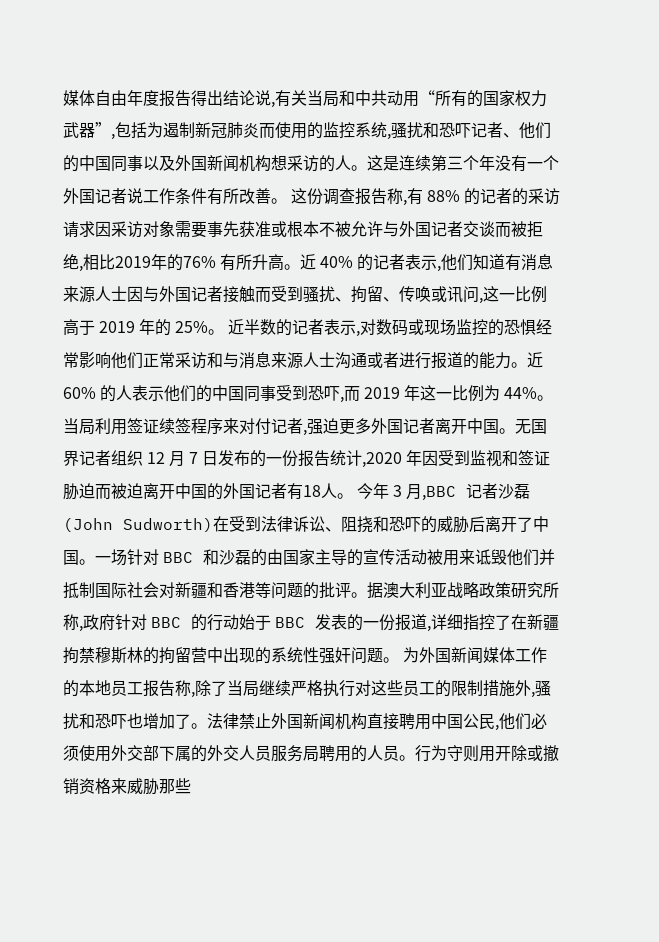媒体自由年度报告得出结论说,有关当局和中共动用“所有的国家权力武器”,包括为遏制新冠肺炎而使用的监控系统,骚扰和恐吓记者、他们的中国同事以及外国新闻机构想采访的人。这是连续第三个年没有一个外国记者说工作条件有所改善。 这份调查报告称,有 88% 的记者的采访请求因采访对象需要事先获准或根本不被允许与外国记者交谈而被拒绝,相比2019年的76% 有所升高。近 40% 的记者表示,他们知道有消息来源人士因与外国记者接触而受到骚扰、拘留、传唤或讯问,这一比例高于 2019 年的 25%。 近半数的记者表示,对数码或现场监控的恐惧经常影响他们正常采访和与消息来源人士沟通或者进行报道的能力。近 60% 的人表示他们的中国同事受到恐吓,而 2019 年这一比例为 44%。 当局利用签证续签程序来对付记者,强迫更多外国记者离开中国。无国界记者组织 12 月 7 日发布的一份报告统计,2020 年因受到监视和签证胁迫而被迫离开中国的外国记者有18人。 今年 3 月,BBC 记者沙磊(John Sudworth)在受到法律诉讼、阻挠和恐吓的威胁后离开了中国。一场针对 BBC 和沙磊的由国家主导的宣传活动被用来诋毁他们并抵制国际社会对新疆和香港等问题的批评。据澳大利亚战略政策研究所称,政府针对 BBC 的行动始于 BBC 发表的一份报道,详细指控了在新疆拘禁穆斯林的拘留营中出现的系统性强奸问题。 为外国新闻媒体工作的本地员工报告称,除了当局继续严格执行对这些员工的限制措施外,骚扰和恐吓也增加了。法律禁止外国新闻机构直接聘用中国公民,他们必须使用外交部下属的外交人员服务局聘用的人员。行为守则用开除或撤销资格来威胁那些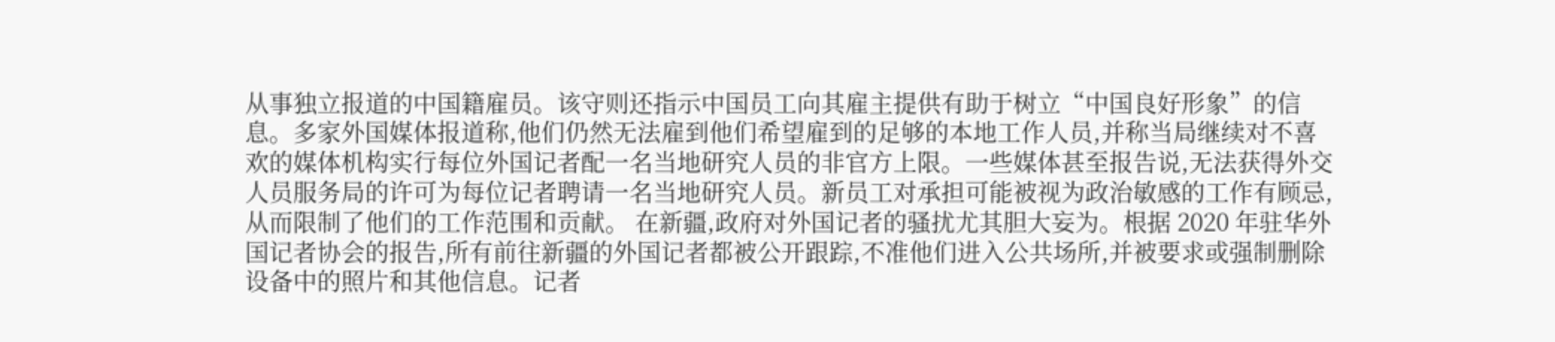从事独立报道的中国籍雇员。该守则还指示中国员工向其雇主提供有助于树立“中国良好形象”的信息。多家外国媒体报道称,他们仍然无法雇到他们希望雇到的足够的本地工作人员,并称当局继续对不喜欢的媒体机构实行每位外国记者配一名当地研究人员的非官方上限。一些媒体甚至报告说,无法获得外交人员服务局的许可为每位记者聘请一名当地研究人员。新员工对承担可能被视为政治敏感的工作有顾忌,从而限制了他们的工作范围和贡献。 在新疆,政府对外国记者的骚扰尤其胆大妄为。根据 2020 年驻华外国记者协会的报告,所有前往新疆的外国记者都被公开跟踪,不准他们进入公共场所,并被要求或强制删除设备中的照片和其他信息。记者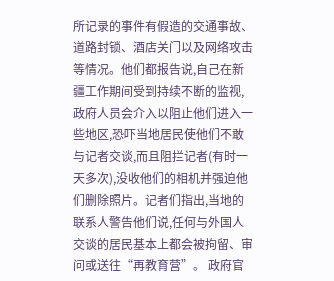所记录的事件有假造的交通事故、道路封锁、酒店关门以及网络攻击等情况。他们都报告说,自己在新疆工作期间受到持续不断的监视,政府人员会介入以阻止他们进入一些地区,恐吓当地居民使他们不敢与记者交谈,而且阻拦记者(有时一天多次),没收他们的相机并强迫他们删除照片。记者们指出,当地的联系人警告他们说,任何与外国人交谈的居民基本上都会被拘留、审问或送往“再教育营”。 政府官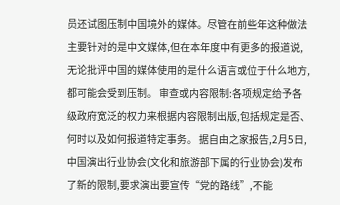员还试图压制中国境外的媒体。尽管在前些年这种做法主要针对的是中文媒体,但在本年度中有更多的报道说,无论批评中国的媒体使用的是什么语言或位于什么地方,都可能会受到压制。 审查或内容限制:各项规定给予各级政府宽泛的权力来根据内容限制出版,包括规定是否、何时以及如何报道特定事务。 据自由之家报告,2月5日,中国演出行业协会(文化和旅游部下属的行业协会)发布了新的限制,要求演出要宣传“党的路线”,不能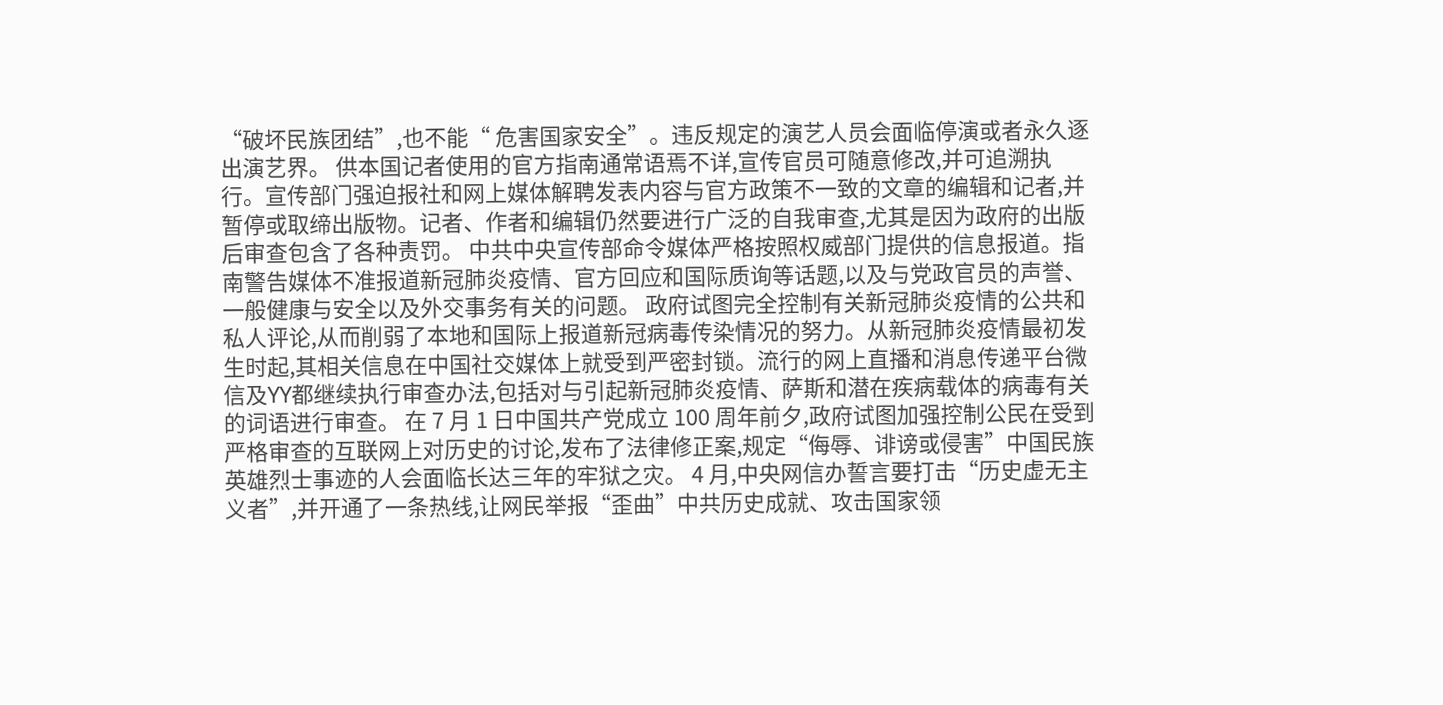“破坏民族团结”,也不能“ 危害国家安全”。违反规定的演艺人员会面临停演或者永久逐出演艺界。 供本国记者使用的官方指南通常语焉不详,宣传官员可随意修改,并可追溯执行。宣传部门强迫报社和网上媒体解聘发表内容与官方政策不一致的文章的编辑和记者,并暂停或取缔出版物。记者、作者和编辑仍然要进行广泛的自我审查,尤其是因为政府的出版后审查包含了各种责罚。 中共中央宣传部命令媒体严格按照权威部门提供的信息报道。指南警告媒体不准报道新冠肺炎疫情、官方回应和国际质询等话题,以及与党政官员的声誉、一般健康与安全以及外交事务有关的问题。 政府试图完全控制有关新冠肺炎疫情的公共和私人评论,从而削弱了本地和国际上报道新冠病毒传染情况的努力。从新冠肺炎疫情最初发生时起,其相关信息在中国社交媒体上就受到严密封锁。流行的网上直播和消息传递平台微信及YY都继续执行审查办法,包括对与引起新冠肺炎疫情、萨斯和潜在疾病载体的病毒有关的词语进行审查。 在 7 月 1 日中国共产党成立 100 周年前夕,政府试图加强控制公民在受到严格审查的互联网上对历史的讨论,发布了法律修正案,规定“侮辱、诽谤或侵害”中国民族英雄烈士事迹的人会面临长达三年的牢狱之灾。 4 月,中央网信办誓言要打击“历史虚无主义者”,并开通了一条热线,让网民举报“歪曲”中共历史成就、攻击国家领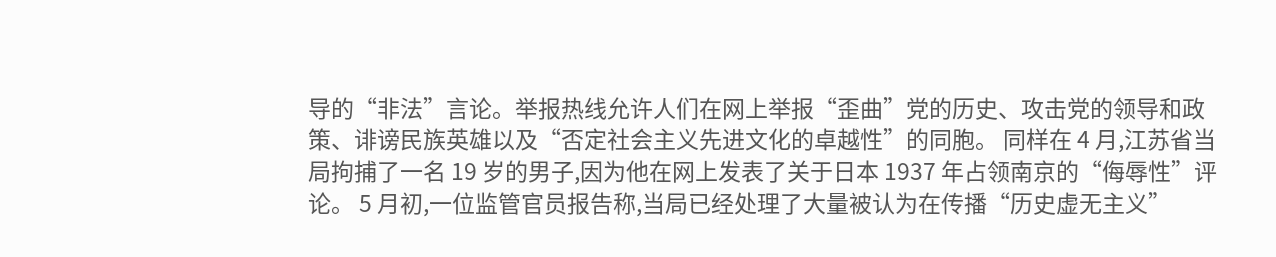导的“非法”言论。举报热线允许人们在网上举报“歪曲”党的历史、攻击党的领导和政策、诽谤民族英雄以及“否定社会主义先进文化的卓越性”的同胞。 同样在 4 月,江苏省当局拘捕了一名 19 岁的男子,因为他在网上发表了关于日本 1937 年占领南京的“侮辱性”评论。 5 月初,一位监管官员报告称,当局已经处理了大量被认为在传播“历史虚无主义”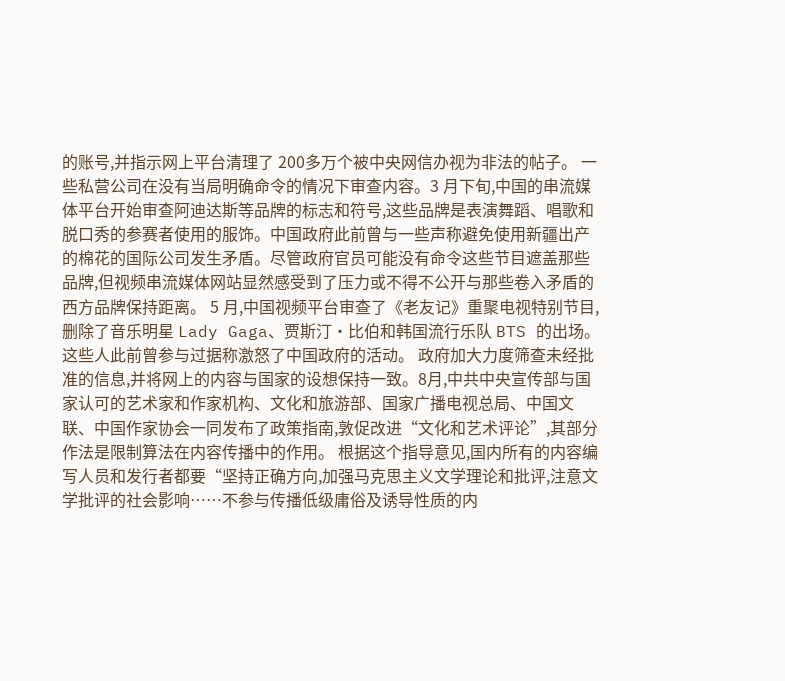的账号,并指示网上平台清理了 200多万个被中央网信办视为非法的帖子。 一些私营公司在没有当局明确命令的情况下审查内容。3 月下旬,中国的串流媒体平台开始审查阿迪达斯等品牌的标志和符号,这些品牌是表演舞蹈、唱歌和脱口秀的参赛者使用的服饰。中国政府此前曾与一些声称避免使用新疆出产的棉花的国际公司发生矛盾。尽管政府官员可能没有命令这些节目遮盖那些品牌,但视频串流媒体网站显然感受到了压力或不得不公开与那些卷入矛盾的西方品牌保持距离。 5 月,中国视频平台审查了《老友记》重聚电视特别节目,删除了音乐明星 Lady Gaga、贾斯汀·比伯和韩国流行乐队 BTS 的出场。这些人此前曾参与过据称激怒了中国政府的活动。 政府加大力度筛查未经批准的信息,并将网上的内容与国家的设想保持一致。8月,中共中央宣传部与国家认可的艺术家和作家机构、文化和旅游部、国家广播电视总局、中国文联、中国作家协会一同发布了政策指南,敦促改进“文化和艺术评论”,其部分作法是限制算法在内容传播中的作用。 根据这个指导意见,国内所有的内容编写人员和发行者都要“坚持正确方向,加强马克思主义文学理论和批评,注意文学批评的社会影响……不参与传播低级庸俗及诱导性质的内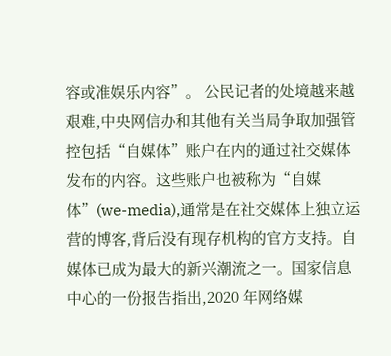容或准娱乐内容”。 公民记者的处境越来越艰难,中央网信办和其他有关当局争取加强管控包括“自媒体”账户在内的通过社交媒体发布的内容。这些账户也被称为“自媒体”(we-media),通常是在社交媒体上独立运营的博客,背后没有现存机构的官方支持。自媒体已成为最大的新兴潮流之一。国家信息中心的一份报告指出,2020 年网络媒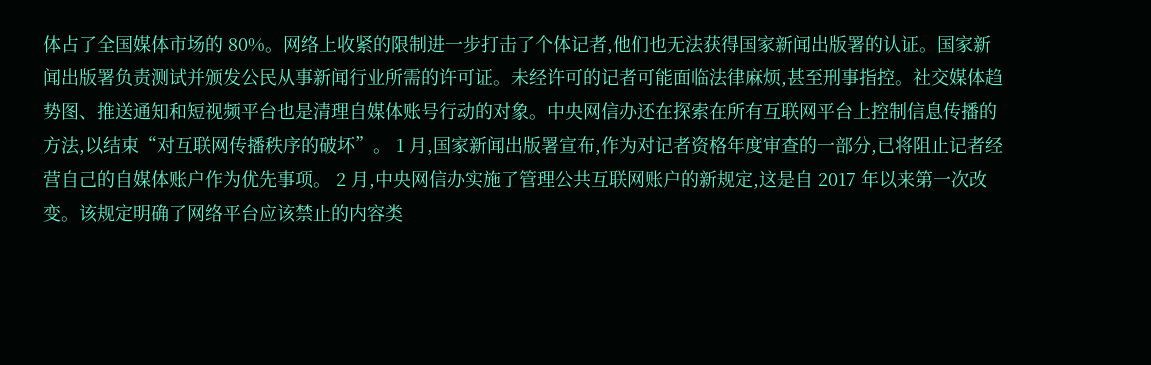体占了全国媒体市场的 80%。网络上收紧的限制进一步打击了个体记者,他们也无法获得国家新闻出版署的认证。国家新闻出版署负责测试并颁发公民从事新闻行业所需的许可证。未经许可的记者可能面临法律麻烦,甚至刑事指控。社交媒体趋势图、推送通知和短视频平台也是清理自媒体账号行动的对象。中央网信办还在探索在所有互联网平台上控制信息传播的方法,以结束“对互联网传播秩序的破坏”。 1 月,国家新闻出版署宣布,作为对记者资格年度审查的一部分,已将阻止记者经营自己的自媒体账户作为优先事项。 2 月,中央网信办实施了管理公共互联网账户的新规定,这是自 2017 年以来第一次改变。该规定明确了网络平台应该禁止的内容类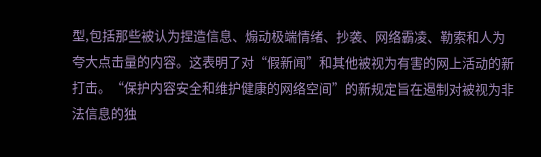型,包括那些被认为捏造信息、煽动极端情绪、抄袭、网络霸凌、勒索和人为夸大点击量的内容。这表明了对“假新闻”和其他被视为有害的网上活动的新打击。“保护内容安全和维护健康的网络空间”的新规定旨在遏制对被视为非法信息的独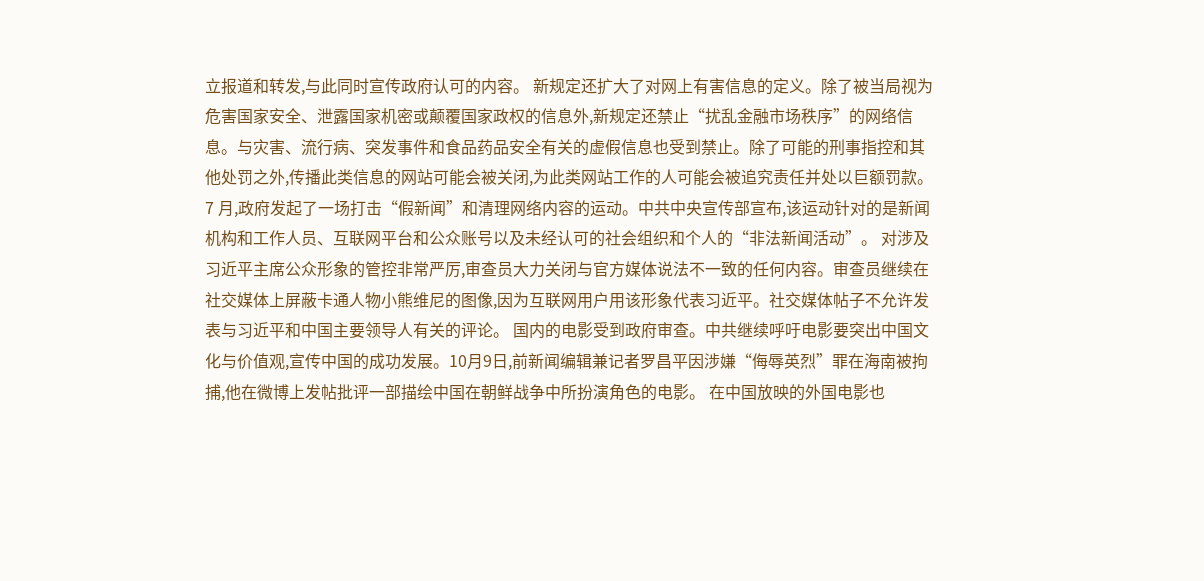立报道和转发,与此同时宣传政府认可的内容。 新规定还扩大了对网上有害信息的定义。除了被当局视为危害国家安全、泄露国家机密或颠覆国家政权的信息外,新规定还禁止“扰乱金融市场秩序”的网络信息。与灾害、流行病、突发事件和食品药品安全有关的虚假信息也受到禁止。除了可能的刑事指控和其他处罚之外,传播此类信息的网站可能会被关闭,为此类网站工作的人可能会被追究责任并处以巨额罚款。 7 月,政府发起了一场打击“假新闻”和清理网络内容的运动。中共中央宣传部宣布,该运动针对的是新闻机构和工作人员、互联网平台和公众账号以及未经认可的社会组织和个人的“非法新闻活动”。 对涉及习近平主席公众形象的管控非常严厉,审查员大力关闭与官方媒体说法不一致的任何内容。审查员继续在社交媒体上屏蔽卡通人物小熊维尼的图像,因为互联网用户用该形象代表习近平。社交媒体帖子不允许发表与习近平和中国主要领导人有关的评论。 国内的电影受到政府审查。中共继续呼吁电影要突出中国文化与价值观,宣传中国的成功发展。10月9日,前新闻编辑兼记者罗昌平因涉嫌“侮辱英烈”罪在海南被拘捕,他在微博上发帖批评一部描绘中国在朝鲜战争中所扮演角色的电影。 在中国放映的外国电影也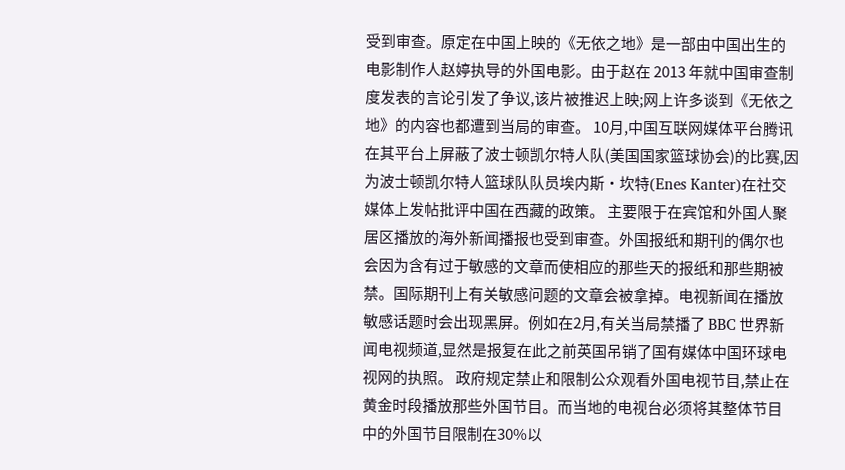受到审查。原定在中国上映的《无依之地》是一部由中国出生的电影制作人赵婷执导的外国电影。由于赵在 2013 年就中国审查制度发表的言论引发了争议,该片被推迟上映;网上许多谈到《无依之地》的内容也都遭到当局的审查。 10月,中国互联网媒体平台腾讯在其平台上屏蔽了波士顿凯尔特人队(美国国家篮球协会)的比赛,因为波士顿凯尔特人篮球队队员埃内斯·坎特(Enes Kanter)在社交媒体上发帖批评中国在西藏的政策。 主要限于在宾馆和外国人聚居区播放的海外新闻播报也受到审查。外国报纸和期刊的偶尔也会因为含有过于敏感的文章而使相应的那些天的报纸和那些期被禁。国际期刊上有关敏感问题的文章会被拿掉。电视新闻在播放敏感话题时会出现黑屏。例如在2月,有关当局禁播了 BBC 世界新闻电视频道,显然是报复在此之前英国吊销了国有媒体中国环球电视网的执照。 政府规定禁止和限制公众观看外国电视节目,禁止在黄金时段播放那些外国节目。而当地的电视台必须将其整体节目中的外国节目限制在30%以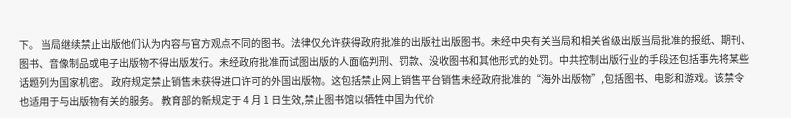下。 当局继续禁止出版他们认为内容与官方观点不同的图书。法律仅允许获得政府批准的出版社出版图书。未经中央有关当局和相关省级出版当局批准的报纸、期刊、图书、音像制品或电子出版物不得出版发行。未经政府批准而试图出版的人面临判刑、罚款、没收图书和其他形式的处罚。中共控制出版行业的手段还包括事先将某些话题列为国家机密。 政府规定禁止销售未获得进口许可的外国出版物。这包括禁止网上销售平台销售未经政府批准的“海外出版物”,包括图书、电影和游戏。该禁令也适用于与出版物有关的服务。 教育部的新规定于 4 月 1 日生效,禁止图书馆以牺牲中国为代价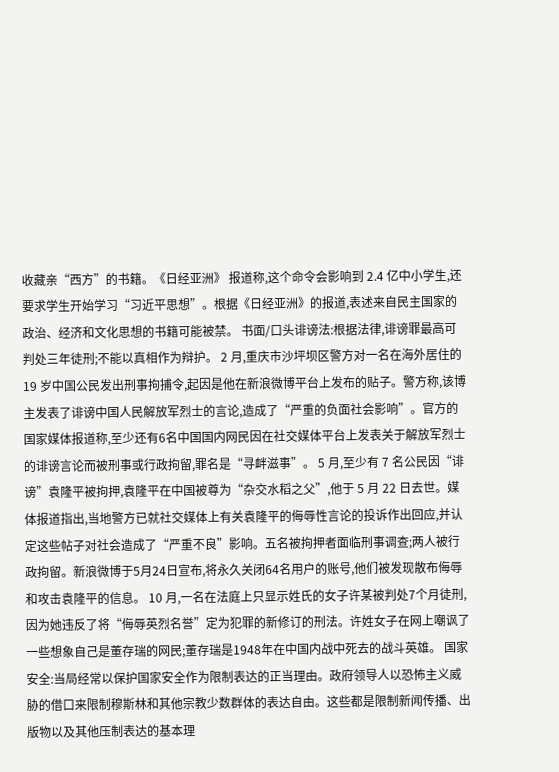收藏亲“西方”的书籍。《日经亚洲》 报道称,这个命令会影响到 2.4 亿中小学生,还要求学生开始学习“习近平思想”。根据《日经亚洲》的报道,表述来自民主国家的政治、经济和文化思想的书籍可能被禁。 书面/口头诽谤法:根据法律,诽谤罪最高可判处三年徒刑;不能以真相作为辩护。 2 月,重庆市沙坪坝区警方对一名在海外居住的19 岁中国公民发出刑事拘捕令,起因是他在新浪微博平台上发布的贴子。警方称,该博主发表了诽谤中国人民解放军烈士的言论,造成了“严重的负面社会影响”。官方的国家媒体报道称,至少还有6名中国国内网民因在社交媒体平台上发表关于解放军烈士的诽谤言论而被刑事或行政拘留,罪名是“寻衅滋事”。 5 月,至少有 7 名公民因“诽谤”袁隆平被拘押,袁隆平在中国被尊为“杂交水稻之父”,他于 5 月 22 日去世。媒体报道指出,当地警方已就社交媒体上有关袁隆平的侮辱性言论的投诉作出回应,并认定这些帖子对社会造成了“严重不良”影响。五名被拘押者面临刑事调查;两人被行政拘留。新浪微博于5月24日宣布,将永久关闭64名用户的账号,他们被发现散布侮辱和攻击袁隆平的信息。 10 月,一名在法庭上只显示姓氏的女子许某被判处7个月徒刑,因为她违反了将“侮辱英烈名誉”定为犯罪的新修订的刑法。许姓女子在网上嘲讽了一些想象自己是董存瑞的网民;董存瑞是1948年在中国内战中死去的战斗英雄。 国家安全:当局经常以保护国家安全作为限制表达的正当理由。政府领导人以恐怖主义威胁的借口来限制穆斯林和其他宗教少数群体的表达自由。这些都是限制新闻传播、出版物以及其他压制表达的基本理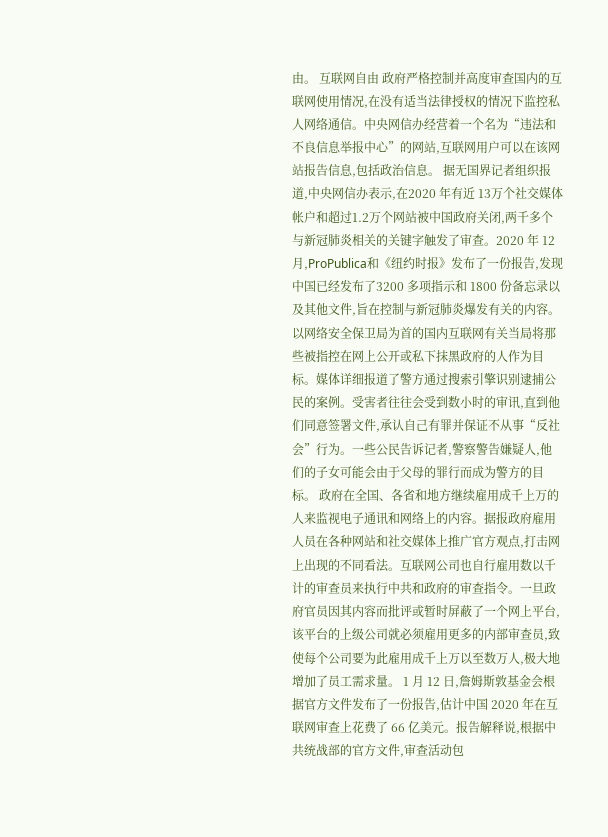由。 互联网自由 政府严格控制并高度审查国内的互联网使用情况,在没有适当法律授权的情况下监控私人网络通信。中央网信办经营着一个名为“违法和不良信息举报中心”的网站,互联网用户可以在该网站报告信息,包括政治信息。 据无国界记者组织报道,中央网信办表示,在2020 年有近 13万个社交媒体帐户和超过1.2万个网站被中国政府关闭,两千多个与新冠肺炎相关的关键字触发了审查。2020 年 12 月,ProPublica和《纽约时报》发布了一份报告,发现中国已经发布了3200 多项指示和 1800 份备忘录以及其他文件,旨在控制与新冠肺炎爆发有关的内容。 以网络安全保卫局为首的国内互联网有关当局将那些被指控在网上公开或私下抹黑政府的人作为目标。媒体详细报道了警方通过搜索引擎识别逮捕公民的案例。受害者往往会受到数小时的审讯,直到他们同意签署文件,承认自己有罪并保证不从事“反社会”行为。一些公民告诉记者,警察警告嫌疑人,他们的子女可能会由于父母的罪行而成为警方的目标。 政府在全国、各省和地方继续雇用成千上万的人来监视电子通讯和网络上的内容。据报政府雇用人员在各种网站和社交媒体上推广官方观点,打击网上出现的不同看法。互联网公司也自行雇用数以千计的审查员来执行中共和政府的审查指令。一旦政府官员因其内容而批评或暂时屏蔽了一个网上平台,该平台的上级公司就必须雇用更多的内部审查员,致使每个公司要为此雇用成千上万以至数万人,极大地增加了员工需求量。 1 月 12 日,詹姆斯敦基金会根据官方文件发布了一份报告,估计中国 2020 年在互联网审查上花费了 66 亿美元。报告解释说,根据中共统战部的官方文件,审查活动包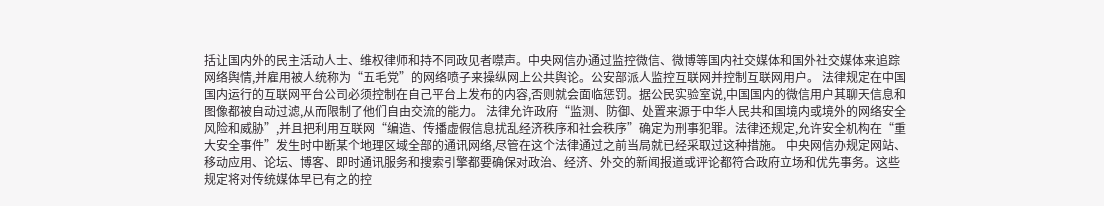括让国内外的民主活动人士、维权律师和持不同政见者噤声。中央网信办通过监控微信、微博等国内社交媒体和国外社交媒体来追踪网络舆情,并雇用被人统称为“五毛党”的网络喷子来操纵网上公共舆论。公安部派人监控互联网并控制互联网用户。 法律规定在中国国内运行的互联网平台公司必须控制在自己平台上发布的内容,否则就会面临惩罚。据公民实验室说,中国国内的微信用户其聊天信息和图像都被自动过滤,从而限制了他们自由交流的能力。 法律允许政府“监测、防御、处置来源于中华人民共和国境内或境外的网络安全风险和威胁”,并且把利用互联网“编造、传播虚假信息扰乱经济秩序和社会秩序”确定为刑事犯罪。法律还规定,允许安全机构在“重大安全事件”发生时中断某个地理区域全部的通讯网络,尽管在这个法律通过之前当局就已经采取过这种措施。 中央网信办规定网站、移动应用、论坛、博客、即时通讯服务和搜索引擎都要确保对政治、经济、外交的新闻报道或评论都符合政府立场和优先事务。这些规定将对传统媒体早已有之的控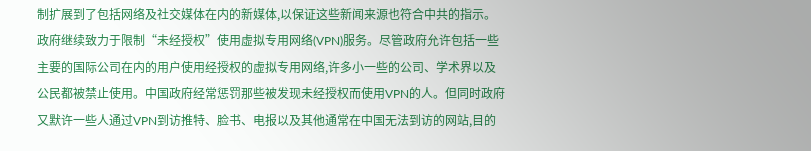制扩展到了包括网络及社交媒体在内的新媒体,以保证这些新闻来源也符合中共的指示。 政府继续致力于限制“未经授权”使用虚拟专用网络(VPN)服务。尽管政府允许包括一些主要的国际公司在内的用户使用经授权的虚拟专用网络,许多小一些的公司、学术界以及公民都被禁止使用。中国政府经常惩罚那些被发现未经授权而使用VPN的人。但同时政府又默许一些人通过VPN到访推特、脸书、电报以及其他通常在中国无法到访的网站,目的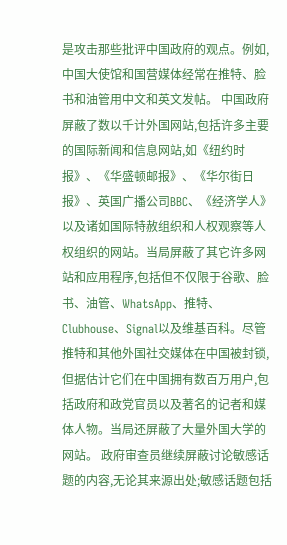是攻击那些批评中国政府的观点。例如,中国大使馆和国营媒体经常在推特、脸书和油管用中文和英文发帖。 中国政府屏蔽了数以千计外国网站,包括许多主要的国际新闻和信息网站,如《纽约时报》、《华盛顿邮报》、《华尔街日报》、英国广播公司BBC、《经济学人》以及诸如国际特赦组织和人权观察等人权组织的网站。当局屏蔽了其它许多网站和应用程序,包括但不仅限于谷歌、脸书、油管、WhatsApp、推特、Clubhouse、Signal以及维基百科。尽管推特和其他外国社交媒体在中国被封锁,但据估计它们在中国拥有数百万用户,包括政府和政党官员以及著名的记者和媒体人物。当局还屏蔽了大量外国大学的网站。 政府审查员继续屏蔽讨论敏感话题的内容,无论其来源出处;敏感话题包括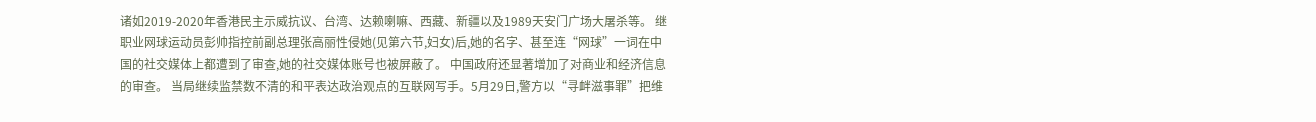诸如2019-2020年香港民主示威抗议、台湾、达赖喇嘛、西藏、新疆以及1989天安门广场大屠杀等。 继职业网球运动员彭帅指控前副总理张高丽性侵她(见第六节,妇女)后,她的名字、甚至连“网球”一词在中国的社交媒体上都遭到了审查,她的社交媒体账号也被屏蔽了。 中国政府还显著增加了对商业和经济信息的审查。 当局继续监禁数不清的和平表达政治观点的互联网写手。5月29日,警方以“寻衅滋事罪”把维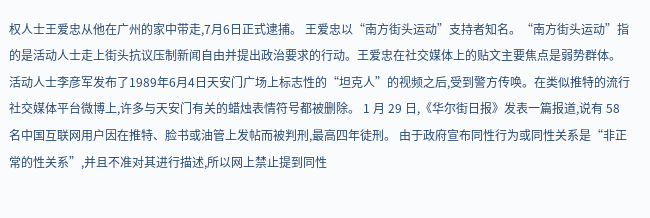权人士王爱忠从他在广州的家中带走,7月6日正式逮捕。 王爱忠以“南方街头运动”支持者知名。“南方街头运动”指的是活动人士走上街头抗议压制新闻自由并提出政治要求的行动。王爱忠在社交媒体上的贴文主要焦点是弱势群体。 活动人士李彦军发布了1989年6月4日天安门广场上标志性的“坦克人”的视频之后,受到警方传唤。在类似推特的流行社交媒体平台微博上,许多与天安门有关的蜡烛表情符号都被删除。 1 月 29 日,《华尔街日报》发表一篇报道,说有 58 名中国互联网用户因在推特、脸书或油管上发帖而被判刑,最高四年徒刑。 由于政府宣布同性行为或同性关系是“非正常的性关系”,并且不准对其进行描述,所以网上禁止提到同性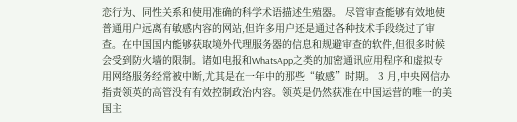恋行为、同性关系和使用准确的科学术语描述生殖器。 尽管审查能够有效地使普通用户远离有敏感内容的网站,但许多用户还是通过各种技术手段绕过了审查。在中国国内能够获取境外代理服务器的信息和规避审查的软件,但很多时候会受到防火墙的限制。诸如电报和WhatsApp之类的加密通讯应用程序和虚拟专用网络服务经常被中断,尤其是在一年中的那些“敏感”时期。 3 月,中央网信办指责领英的高管没有有效控制政治内容。领英是仍然获准在中国运营的唯一的美国主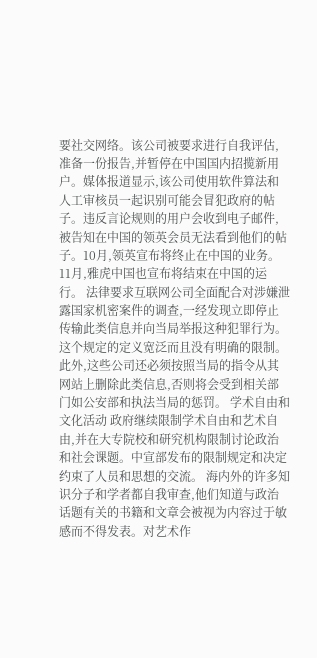要社交网络。该公司被要求进行自我评估,准备一份报告,并暂停在中国国内招揽新用户。媒体报道显示,该公司使用软件算法和人工审核员一起识别可能会冒犯政府的帖子。违反言论规则的用户会收到电子邮件,被告知在中国的领英会员无法看到他们的帖子。10月,领英宣布将终止在中国的业务。11月,雅虎中国也宣布将结束在中国的运行。 法律要求互联网公司全面配合对涉嫌泄露国家机密案件的调查,一经发现立即停止传输此类信息并向当局举报这种犯罪行为。这个规定的定义宽泛而且没有明确的限制。此外,这些公司还必须按照当局的指令从其网站上删除此类信息,否则将会受到相关部门如公安部和执法当局的惩罚。 学术自由和文化活动 政府继续限制学术自由和艺术自由,并在大专院校和研究机构限制讨论政治和社会课题。中宣部发布的限制规定和决定约束了人员和思想的交流。 海内外的许多知识分子和学者都自我审查,他们知道与政治话题有关的书籍和文章会被视为内容过于敏感而不得发表。对艺术作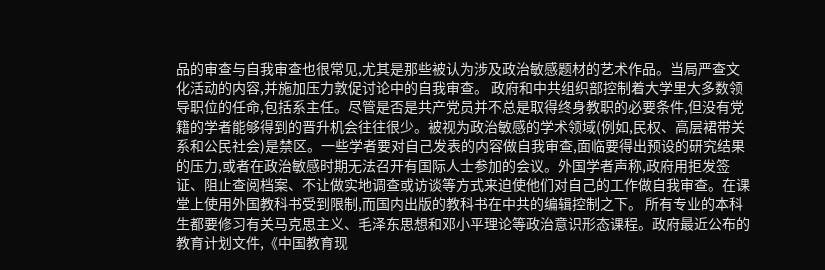品的审查与自我审查也很常见,尤其是那些被认为涉及政治敏感题材的艺术作品。当局严查文化活动的内容,并施加压力敦促讨论中的自我审查。 政府和中共组织部控制着大学里大多数领导职位的任命,包括系主任。尽管是否是共产党员并不总是取得终身教职的必要条件,但没有党籍的学者能够得到的晋升机会往往很少。被视为政治敏感的学术领域(例如,民权、高层裙带关系和公民社会)是禁区。一些学者要对自己发表的内容做自我审查,面临要得出预设的研究结果的压力,或者在政治敏感时期无法召开有国际人士参加的会议。外国学者声称,政府用拒发签证、阻止查阅档案、不让做实地调查或访谈等方式来迫使他们对自己的工作做自我审查。在课堂上使用外国教科书受到限制,而国内出版的教科书在中共的编辑控制之下。 所有专业的本科生都要修习有关马克思主义、毛泽东思想和邓小平理论等政治意识形态课程。政府最近公布的教育计划文件,《中国教育现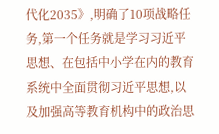代化2035》,明确了10项战略任务,第一个任务就是学习习近平思想、在包括中小学在内的教育系统中全面贯彻习近平思想,以及加强高等教育机构中的政治思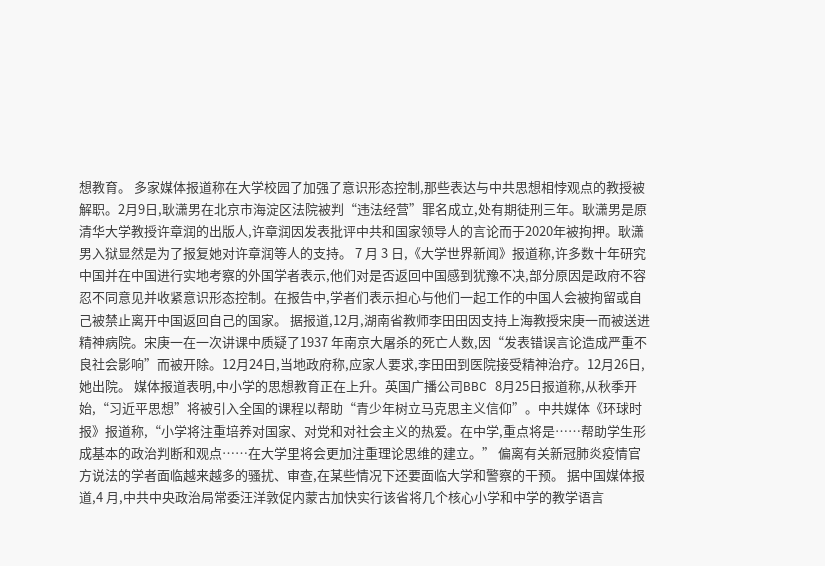想教育。 多家媒体报道称在大学校园了加强了意识形态控制,那些表达与中共思想相悖观点的教授被解职。2月9日,耿潇男在北京市海淀区法院被判“违法经营”罪名成立,处有期徒刑三年。耿潇男是原清华大学教授许章润的出版人,许章润因发表批评中共和国家领导人的言论而于2020年被拘押。耿潇男入狱显然是为了报复她对许章润等人的支持。 7 月 3 日,《大学世界新闻》报道称,许多数十年研究中国并在中国进行实地考察的外国学者表示,他们对是否返回中国感到犹豫不决,部分原因是政府不容忍不同意见并收紧意识形态控制。在报告中,学者们表示担心与他们一起工作的中国人会被拘留或自己被禁止离开中国返回自己的国家。 据报道,12月,湖南省教师李田田因支持上海教授宋庚一而被送进精神病院。宋庚一在一次讲课中质疑了1937 年南京大屠杀的死亡人数,因“发表错误言论造成严重不良社会影响”而被开除。12月24日,当地政府称,应家人要求,李田田到医院接受精神治疗。12月26日,她出院。 媒体报道表明,中小学的思想教育正在上升。英国广播公司BBC 8月25日报道称,从秋季开始,“习近平思想”将被引入全国的课程以帮助“青少年树立马克思主义信仰”。中共媒体《环球时报》报道称,“小学将注重培养对国家、对党和对社会主义的热爱。在中学,重点将是……帮助学生形成基本的政治判断和观点……在大学里将会更加注重理论思维的建立。” 偏离有关新冠肺炎疫情官方说法的学者面临越来越多的骚扰、审查,在某些情况下还要面临大学和警察的干预。 据中国媒体报道,4 月,中共中央政治局常委汪洋敦促内蒙古加快实行该省将几个核心小学和中学的教学语言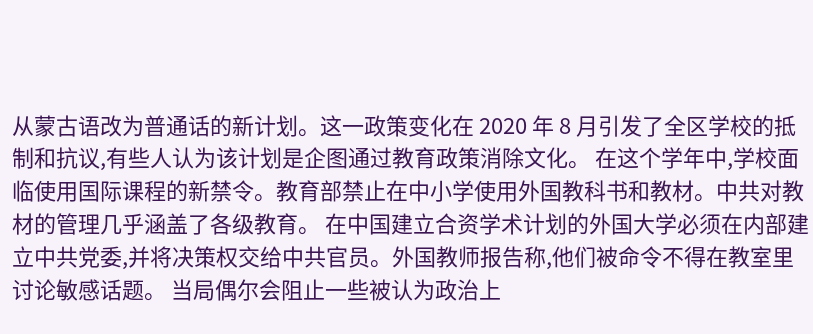从蒙古语改为普通话的新计划。这一政策变化在 2020 年 8 月引发了全区学校的抵制和抗议,有些人认为该计划是企图通过教育政策消除文化。 在这个学年中,学校面临使用国际课程的新禁令。教育部禁止在中小学使用外国教科书和教材。中共对教材的管理几乎涵盖了各级教育。 在中国建立合资学术计划的外国大学必须在内部建立中共党委,并将决策权交给中共官员。外国教师报告称,他们被命令不得在教室里讨论敏感话题。 当局偶尔会阻止一些被认为政治上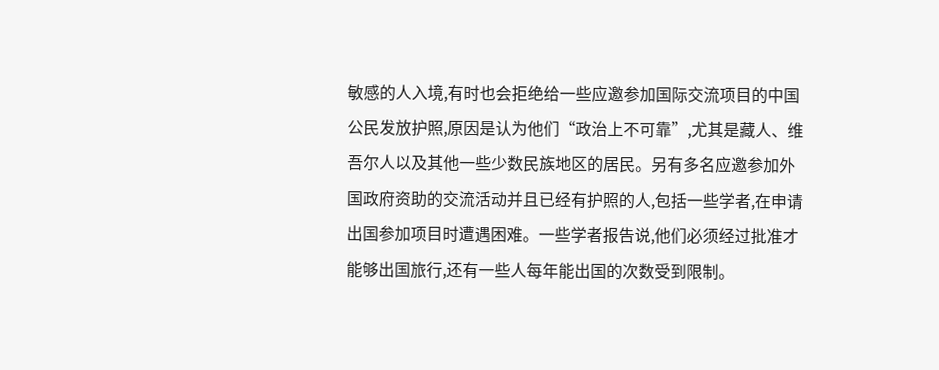敏感的人入境,有时也会拒绝给一些应邀参加国际交流项目的中国公民发放护照,原因是认为他们“政治上不可靠”,尤其是藏人、维吾尔人以及其他一些少数民族地区的居民。另有多名应邀参加外国政府资助的交流活动并且已经有护照的人,包括一些学者,在申请出国参加项目时遭遇困难。一些学者报告说,他们必须经过批准才能够出国旅行,还有一些人每年能出国的次数受到限制。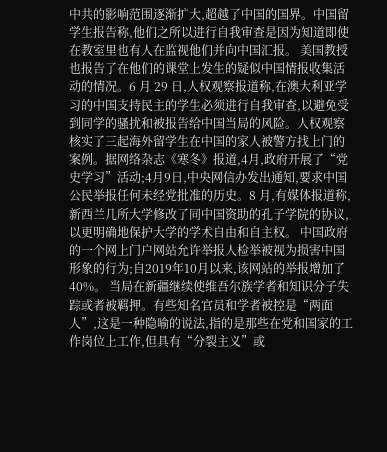中共的影响范围逐渐扩大,超越了中国的国界。中国留学生报告称,他们之所以进行自我审查是因为知道即使在教室里也有人在监视他们并向中国汇报。 美国教授也报告了在他们的课堂上发生的疑似中国情报收集活动的情况。6 月 29 日,人权观察报道称,在澳大利亚学习的中国支持民主的学生必须进行自我审查,以避免受到同学的骚扰和被报告给中国当局的风险。人权观察核实了三起海外留学生在中国的家人被警方找上门的案例。据网络杂志《寒冬》报道,4月,政府开展了“党史学习”活动;4月9日,中央网信办发出通知,要求中国公民举报任何未经党批准的历史。8 月,有媒体报道称,新西兰几所大学修改了同中国资助的孔子学院的协议,以更明确地保护大学的学术自由和自主权。 中国政府的一个网上门户网站允许举报人检举被视为损害中国形象的行为;自2019年10月以来,该网站的举报增加了40%。 当局在新疆继续使维吾尔族学者和知识分子失踪或者被羁押。有些知名官员和学者被控是“两面人”,这是一种隐喻的说法,指的是那些在党和国家的工作岗位上工作,但具有“分裂主义”或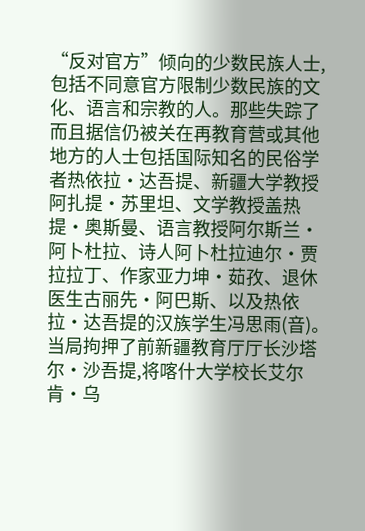“反对官方”倾向的少数民族人士,包括不同意官方限制少数民族的文化、语言和宗教的人。那些失踪了而且据信仍被关在再教育营或其他地方的人士包括国际知名的民俗学者热依拉·达吾提、新疆大学教授阿扎提·苏里坦、文学教授盖热提·奥斯曼、语言教授阿尔斯兰·阿卜杜拉、诗人阿卜杜拉迪尔·贾拉拉丁、作家亚力坤·茹孜、退休医生古丽先·阿巴斯、以及热依拉·达吾提的汉族学生冯思雨(音)。当局拘押了前新疆教育厅厅长沙塔尔·沙吾提,将喀什大学校长艾尔肯·乌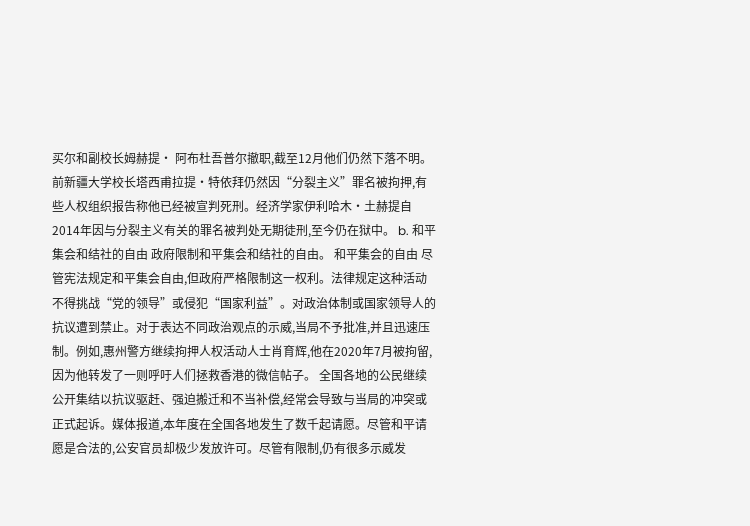买尔和副校长姆赫提· 阿布杜吾普尔撤职,截至12月他们仍然下落不明。前新疆大学校长塔西甫拉提·特依拜仍然因“分裂主义”罪名被拘押,有些人权组织报告称他已经被宣判死刑。经济学家伊利哈木·土赫提自2014年因与分裂主义有关的罪名被判处无期徒刑,至今仍在狱中。 b. 和平集会和结社的自由 政府限制和平集会和结社的自由。 和平集会的自由 尽管宪法规定和平集会自由,但政府严格限制这一权利。法律规定这种活动不得挑战“党的领导”或侵犯“国家利益”。对政治体制或国家领导人的抗议遭到禁止。对于表达不同政治观点的示威,当局不予批准,并且迅速压制。例如,惠州警方继续拘押人权活动人士肖育辉,他在2020年7月被拘留,因为他转发了一则呼吁人们拯救香港的微信帖子。 全国各地的公民继续公开集结以抗议驱赶、强迫搬迁和不当补偿,经常会导致与当局的冲突或正式起诉。媒体报道,本年度在全国各地发生了数千起请愿。尽管和平请愿是合法的,公安官员却极少发放许可。尽管有限制,仍有很多示威发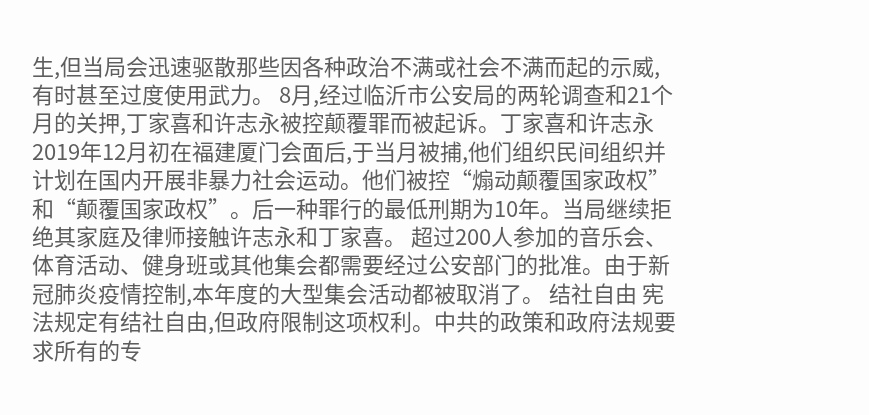生,但当局会迅速驱散那些因各种政治不满或社会不满而起的示威,有时甚至过度使用武力。 8月,经过临沂市公安局的两轮调查和21个月的关押,丁家喜和许志永被控颠覆罪而被起诉。丁家喜和许志永2019年12月初在福建厦门会面后,于当月被捕,他们组织民间组织并计划在国内开展非暴力社会运动。他们被控“煽动颠覆国家政权”和“颠覆国家政权”。后一种罪行的最低刑期为10年。当局继续拒绝其家庭及律师接触许志永和丁家喜。 超过200人参加的音乐会、体育活动、健身班或其他集会都需要经过公安部门的批准。由于新冠肺炎疫情控制,本年度的大型集会活动都被取消了。 结社自由 宪法规定有结社自由,但政府限制这项权利。中共的政策和政府法规要求所有的专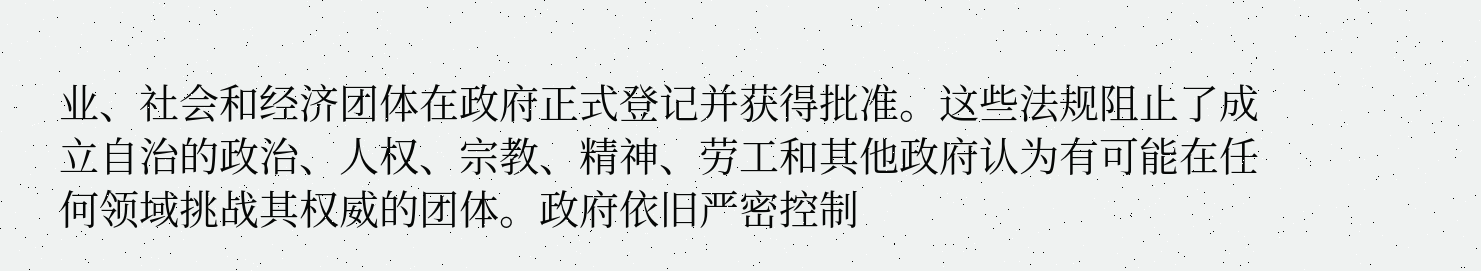业、社会和经济团体在政府正式登记并获得批准。这些法规阻止了成立自治的政治、人权、宗教、精神、劳工和其他政府认为有可能在任何领域挑战其权威的团体。政府依旧严密控制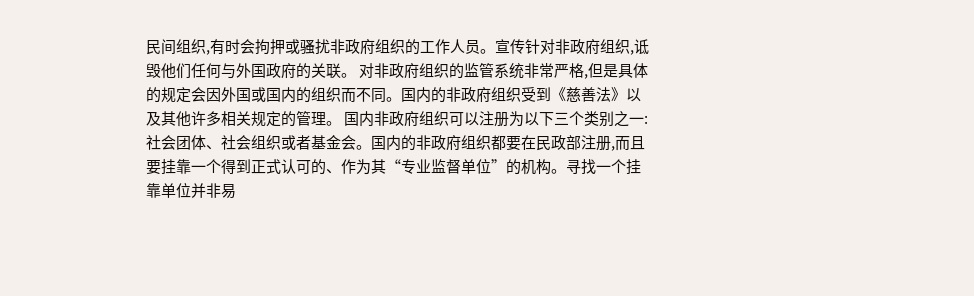民间组织,有时会拘押或骚扰非政府组织的工作人员。宣传针对非政府组织,诋毁他们任何与外国政府的关联。 对非政府组织的监管系统非常严格,但是具体的规定会因外国或国内的组织而不同。国内的非政府组织受到《慈善法》以及其他许多相关规定的管理。 国内非政府组织可以注册为以下三个类别之一:社会团体、社会组织或者基金会。国内的非政府组织都要在民政部注册,而且要挂靠一个得到正式认可的、作为其“专业监督单位”的机构。寻找一个挂靠单位并非易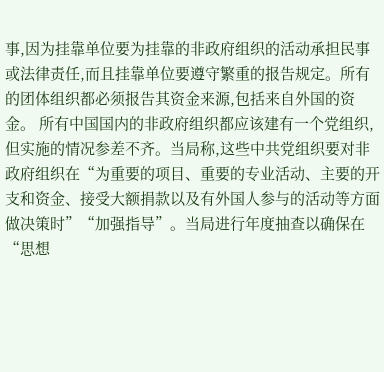事,因为挂靠单位要为挂靠的非政府组织的活动承担民事或法律责任,而且挂靠单位要遵守繁重的报告规定。所有的团体组织都必须报告其资金来源,包括来自外国的资金。 所有中国国内的非政府组织都应该建有一个党组织,但实施的情况参差不齐。当局称,这些中共党组织要对非政府组织在“为重要的项目、重要的专业活动、主要的开支和资金、接受大额捐款以及有外国人参与的活动等方面做决策时”“加强指导”。当局进行年度抽查以确保在“思想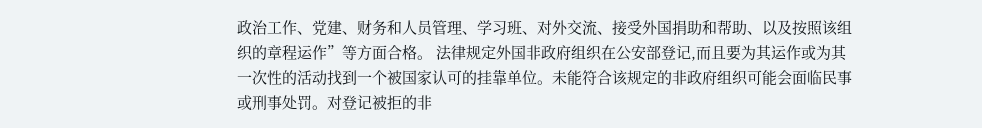政治工作、党建、财务和人员管理、学习班、对外交流、接受外国捐助和帮助、以及按照该组织的章程运作”等方面合格。 法律规定外国非政府组织在公安部登记,而且要为其运作或为其一次性的活动找到一个被国家认可的挂靠单位。未能符合该规定的非政府组织可能会面临民事或刑事处罚。对登记被拒的非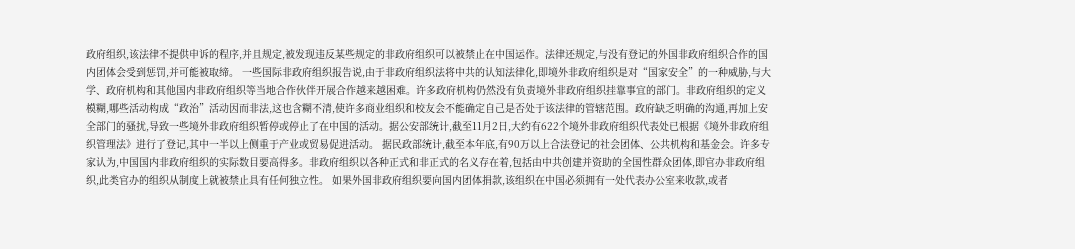政府组织,该法律不提供申诉的程序,并且规定,被发现违反某些规定的非政府组织可以被禁止在中国运作。法律还规定,与没有登记的外国非政府组织合作的国内团体会受到惩罚,并可能被取缔。 一些国际非政府组织报告说,由于非政府组织法将中共的认知法律化,即境外非政府组织是对“国家安全”的一种威胁,与大学、政府机构和其他国内非政府组织等当地合作伙伴开展合作越来越困难。许多政府机构仍然没有负责境外非政府组织挂靠事宜的部门。非政府组织的定义模糊,哪些活动构成“政治”活动因而非法,这也含糊不清,使许多商业组织和校友会不能确定自己是否处于该法律的管辖范围。政府缺乏明确的沟通,再加上安全部门的骚扰,导致一些境外非政府组织暂停或停止了在中国的活动。据公安部统计,截至11月2日,大约有622个境外非政府组织代表处已根据《境外非政府组织管理法》进行了登记,其中一半以上侧重于产业或贸易促进活动。 据民政部统计,截至本年底,有90万以上合法登记的社会团体、公共机构和基金会。许多专家认为,中国国内非政府组织的实际数目要高得多。非政府组织以各种正式和非正式的名义存在着,包括由中共创建并资助的全国性群众团体,即官办非政府组织,此类官办的组织从制度上就被禁止具有任何独立性。 如果外国非政府组织要向国内团体捐款,该组织在中国必须拥有一处代表办公室来收款,或者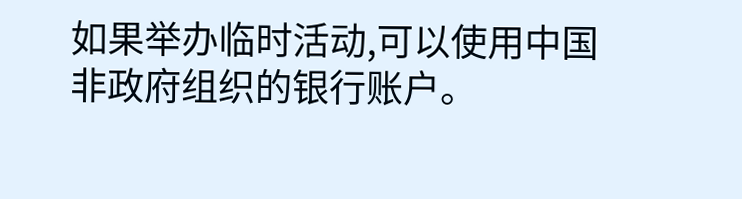如果举办临时活动,可以使用中国非政府组织的银行账户。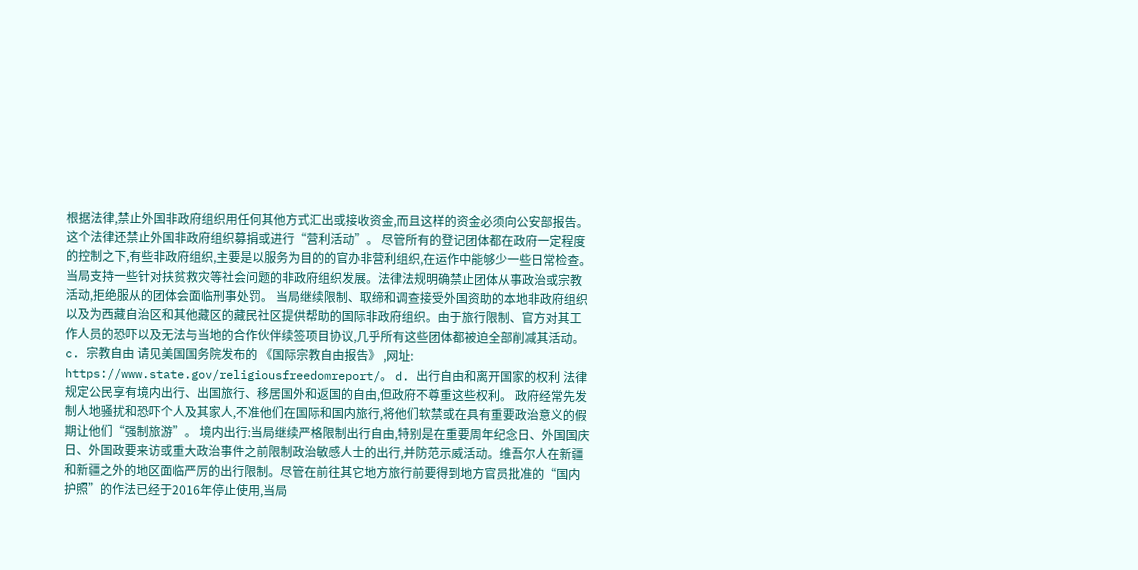根据法律,禁止外国非政府组织用任何其他方式汇出或接收资金,而且这样的资金必须向公安部报告。这个法律还禁止外国非政府组织募捐或进行“营利活动”。 尽管所有的登记团体都在政府一定程度的控制之下,有些非政府组织,主要是以服务为目的的官办非营利组织,在运作中能够少一些日常检查。当局支持一些针对扶贫救灾等社会问题的非政府组织发展。法律法规明确禁止团体从事政治或宗教活动,拒绝服从的团体会面临刑事处罚。 当局继续限制、取缔和调查接受外国资助的本地非政府组织以及为西藏自治区和其他藏区的藏民社区提供帮助的国际非政府组织。由于旅行限制、官方对其工作人员的恐吓以及无法与当地的合作伙伴续签项目协议,几乎所有这些团体都被迫全部削减其活动。 c. 宗教自由 请见美国国务院发布的 《国际宗教自由报告》 ,网址: https://www.state.gov/religiousfreedomreport/。 d. 出行自由和离开国家的权利 法律规定公民享有境内出行、出国旅行、移居国外和返国的自由,但政府不尊重这些权利。 政府经常先发制人地骚扰和恐吓个人及其家人,不准他们在国际和国内旅行,将他们软禁或在具有重要政治意义的假期让他们“强制旅游”。 境内出行:当局继续严格限制出行自由,特别是在重要周年纪念日、外国国庆日、外国政要来访或重大政治事件之前限制政治敏感人士的出行,并防范示威活动。维吾尔人在新疆和新疆之外的地区面临严厉的出行限制。尽管在前往其它地方旅行前要得到地方官员批准的“国内护照”的作法已经于2016年停止使用,当局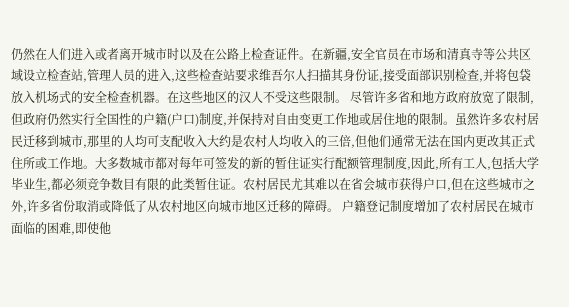仍然在人们进入或者离开城市时以及在公路上检查证件。在新疆,安全官员在市场和清真寺等公共区域设立检查站,管理人员的进入,这些检查站要求维吾尔人扫描其身份证,接受面部识别检查,并将包袋放入机场式的安全检查机器。在这些地区的汉人不受这些限制。 尽管许多省和地方政府放宽了限制,但政府仍然实行全国性的户籍(户口)制度,并保持对自由变更工作地或居住地的限制。虽然许多农村居民迁移到城市,那里的人均可支配收入大约是农村人均收入的三倍,但他们通常无法在国内更改其正式住所或工作地。大多数城市都对每年可签发的新的暂住证实行配额管理制度,因此,所有工人,包括大学毕业生,都必须竞争数目有限的此类暂住证。农村居民尤其难以在省会城市获得户口,但在这些城市之外,许多省份取消或降低了从农村地区向城市地区迁移的障碍。 户籍登记制度增加了农村居民在城市面临的困难,即使他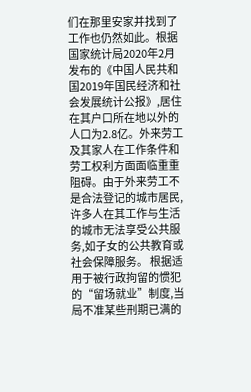们在那里安家并找到了工作也仍然如此。根据国家统计局2020年2月发布的《中国人民共和国2019年国民经济和社会发展统计公报》,居住在其户口所在地以外的人口为2.8亿。外来劳工及其家人在工作条件和劳工权利方面面临重重阻碍。由于外来劳工不是合法登记的城市居民,许多人在其工作与生活的城市无法享受公共服务,如子女的公共教育或社会保障服务。 根据适用于被行政拘留的惯犯的“留场就业”制度,当局不准某些刑期已满的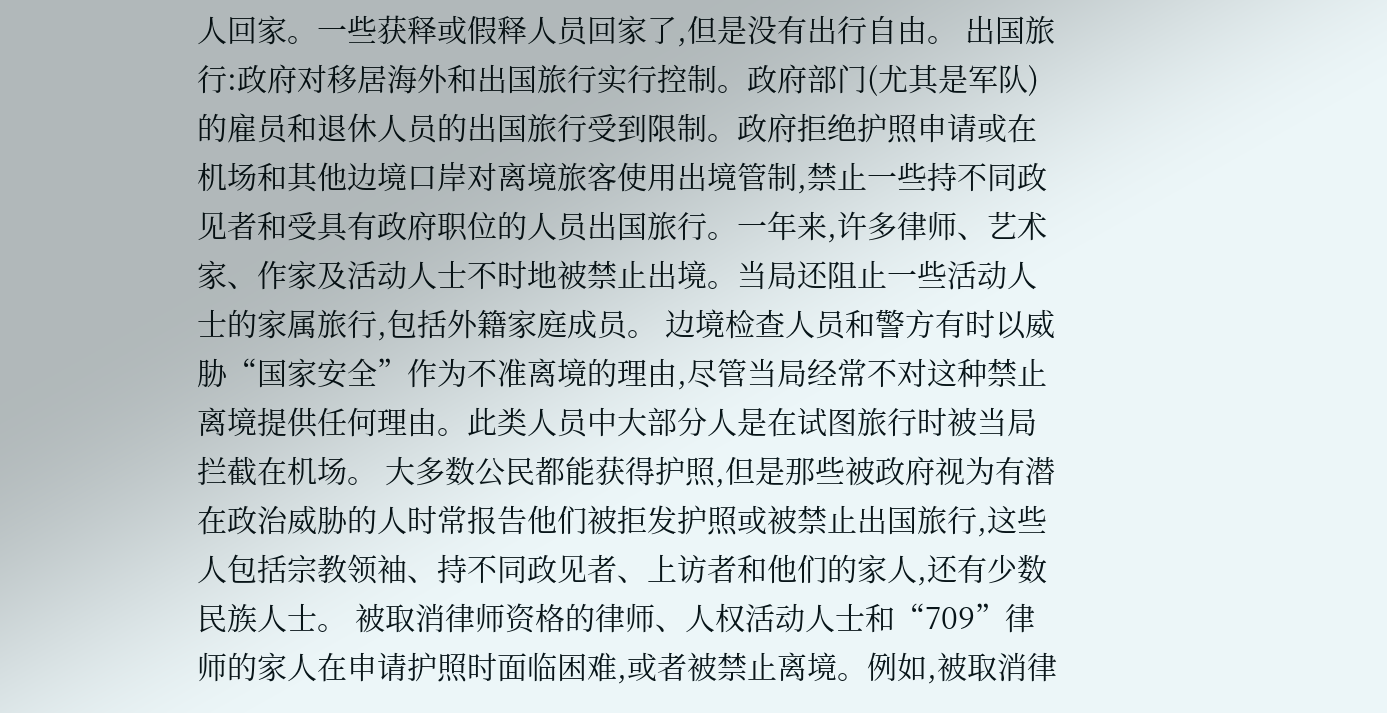人回家。一些获释或假释人员回家了,但是没有出行自由。 出国旅行:政府对移居海外和出国旅行实行控制。政府部门(尤其是军队)的雇员和退休人员的出国旅行受到限制。政府拒绝护照申请或在机场和其他边境口岸对离境旅客使用出境管制,禁止一些持不同政见者和受具有政府职位的人员出国旅行。一年来,许多律师、艺术家、作家及活动人士不时地被禁止出境。当局还阻止一些活动人士的家属旅行,包括外籍家庭成员。 边境检查人员和警方有时以威胁“国家安全”作为不准离境的理由,尽管当局经常不对这种禁止离境提供任何理由。此类人员中大部分人是在试图旅行时被当局拦截在机场。 大多数公民都能获得护照,但是那些被政府视为有潜在政治威胁的人时常报告他们被拒发护照或被禁止出国旅行,这些人包括宗教领袖、持不同政见者、上访者和他们的家人,还有少数民族人士。 被取消律师资格的律师、人权活动人士和“709”律师的家人在申请护照时面临困难,或者被禁止离境。例如,被取消律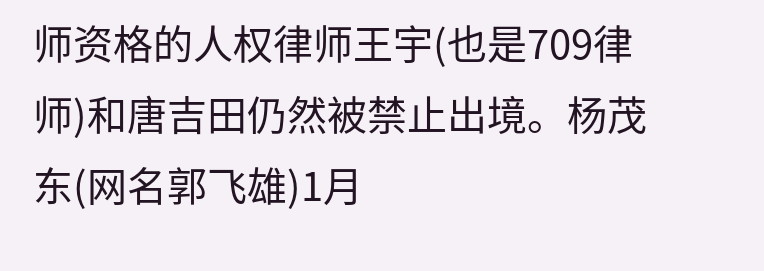师资格的人权律师王宇(也是709律师)和唐吉田仍然被禁止出境。杨茂东(网名郭飞雄)1月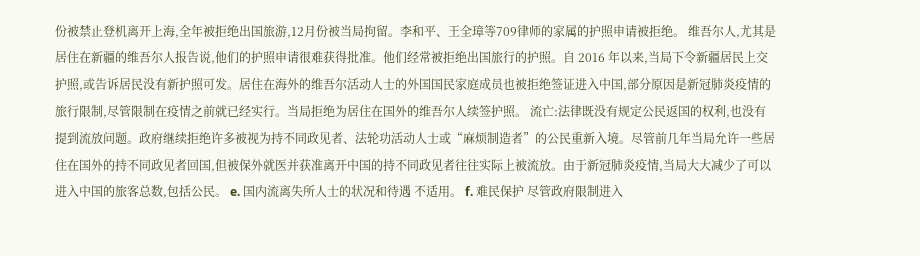份被禁止登机离开上海,全年被拒绝出国旅游,12月份被当局拘留。李和平、王全璋等709律师的家属的护照申请被拒绝。 维吾尔人,尤其是居住在新疆的维吾尔人报告说,他们的护照申请很难获得批准。他们经常被拒绝出国旅行的护照。自 2016 年以来,当局下令新疆居民上交护照,或告诉居民没有新护照可发。居住在海外的维吾尔活动人士的外国国民家庭成员也被拒绝签证进入中国,部分原因是新冠肺炎疫情的旅行限制,尽管限制在疫情之前就已经实行。当局拒绝为居住在国外的维吾尔人续签护照。 流亡:法律既没有规定公民返国的权利,也没有提到流放问题。政府继续拒绝许多被视为持不同政见者、法轮功活动人士或“麻烦制造者”的公民重新入境。尽管前几年当局允许一些居住在国外的持不同政见者回国,但被保外就医并获准离开中国的持不同政见者往往实际上被流放。由于新冠肺炎疫情,当局大大减少了可以进入中国的旅客总数,包括公民。 e. 国内流离失所人士的状况和待遇 不适用。 f. 难民保护 尽管政府限制进入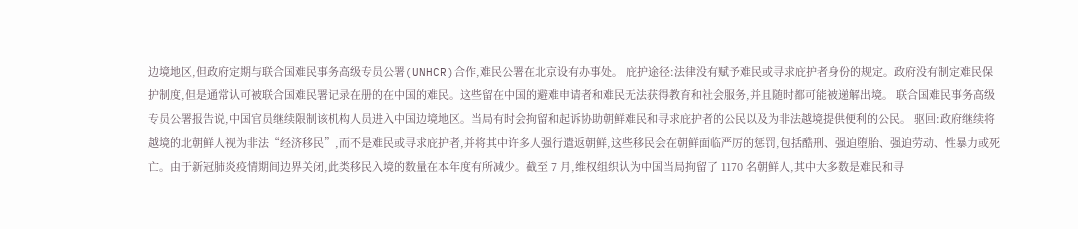边境地区,但政府定期与联合国难民事务高级专员公署(UNHCR)合作,难民公署在北京设有办事处。 庇护途径:法律没有赋予难民或寻求庇护者身份的规定。政府没有制定难民保护制度,但是通常认可被联合国难民署记录在册的在中国的难民。这些留在中国的避难申请者和难民无法获得教育和社会服务,并且随时都可能被递解出境。 联合国难民事务高级专员公署报告说,中国官员继续限制该机构人员进入中国边境地区。当局有时会拘留和起诉协助朝鲜难民和寻求庇护者的公民以及为非法越境提供便利的公民。 驱回:政府继续将越境的北朝鲜人视为非法“经济移民”,而不是难民或寻求庇护者,并将其中许多人强行遣返朝鲜,这些移民会在朝鲜面临严厉的惩罚,包括酷刑、强迫堕胎、强迫劳动、性暴力或死亡。由于新冠肺炎疫情期间边界关闭,此类移民入境的数量在本年度有所减少。截至 7 月,维权组织认为中国当局拘留了 1170 名朝鲜人,其中大多数是难民和寻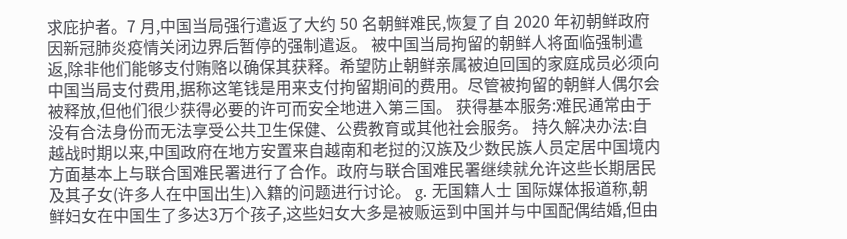求庇护者。7 月,中国当局强行遣返了大约 50 名朝鲜难民,恢复了自 2020 年初朝鲜政府因新冠肺炎疫情关闭边界后暂停的强制遣返。 被中国当局拘留的朝鲜人将面临强制遣返,除非他们能够支付贿赂以确保其获释。希望防止朝鲜亲属被迫回国的家庭成员必须向中国当局支付费用,据称这笔钱是用来支付拘留期间的费用。尽管被拘留的朝鲜人偶尔会被释放,但他们很少获得必要的许可而安全地进入第三国。 获得基本服务:难民通常由于没有合法身份而无法享受公共卫生保健、公费教育或其他社会服务。 持久解决办法:自越战时期以来,中国政府在地方安置来自越南和老挝的汉族及少数民族人员定居中国境内方面基本上与联合国难民署进行了合作。政府与联合国难民署继续就允许这些长期居民及其子女(许多人在中国出生)入籍的问题进行讨论。 g. 无国籍人士 国际媒体报道称,朝鲜妇女在中国生了多达3万个孩子,这些妇女大多是被贩运到中国并与中国配偶结婚,但由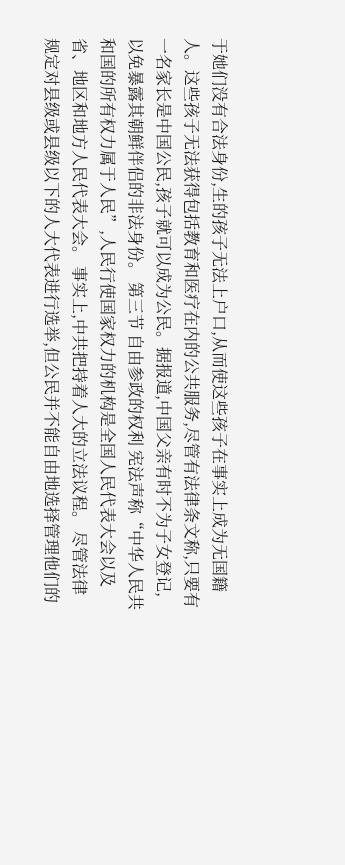于她们没有合法身份,生的孩子无法上户口,从而使这些孩子在事实上成为无国籍人。这些孩子无法获得包括教育和医疗在内的公共服务,尽管有法律条文称,只要有一名家长是中国公民,孩子就可以成为公民。据报道,中国父亲有时不为子女登记,以免暴露其朝鲜伴侣的非法身份。 第三节 自由参政的权利 宪法声称“中华人民共和国的所有权力属于人民”,人民行使国家权力的机构是全国人民代表大会以及省、地区和地方人民代表大会。 事实上,中共把持着人大的立法议程。 尽管法律规定对县级或县级以下的人大代表进行选举,但公民并不能自由地选择管理他们的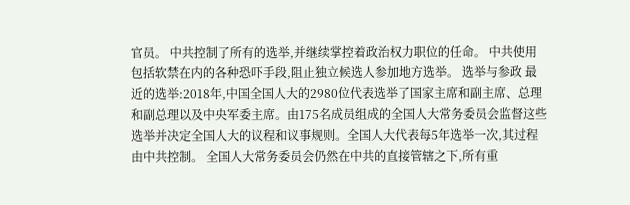官员。 中共控制了所有的选举,并继续掌控着政治权力职位的任命。 中共使用包括软禁在内的各种恐吓手段,阻止独立候选人参加地方选举。 选举与参政 最近的选举:2018年,中国全国人大的2980位代表选举了国家主席和副主席、总理和副总理以及中央军委主席。由175名成员组成的全国人大常务委员会监督这些选举并决定全国人大的议程和议事规则。全国人大代表每5年选举一次,其过程由中共控制。 全国人大常务委员会仍然在中共的直接管辖之下,所有重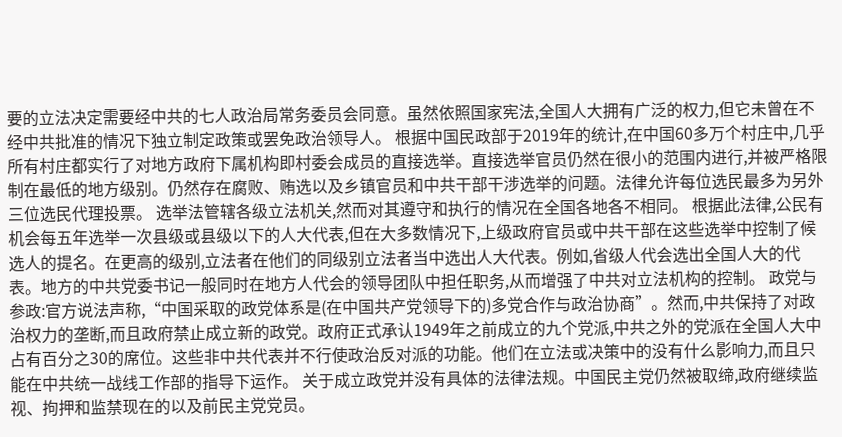要的立法决定需要经中共的七人政治局常务委员会同意。虽然依照国家宪法,全国人大拥有广泛的权力,但它未曾在不经中共批准的情况下独立制定政策或罢免政治领导人。 根据中国民政部于2019年的统计,在中国60多万个村庄中,几乎所有村庄都实行了对地方政府下属机构即村委会成员的直接选举。直接选举官员仍然在很小的范围内进行,并被严格限制在最低的地方级别。仍然存在腐败、贿选以及乡镇官员和中共干部干涉选举的问题。法律允许每位选民最多为另外三位选民代理投票。 选举法管辖各级立法机关,然而对其遵守和执行的情况在全国各地各不相同。 根据此法律,公民有机会每五年选举一次县级或县级以下的人大代表,但在大多数情况下,上级政府官员或中共干部在这些选举中控制了候选人的提名。在更高的级别,立法者在他们的同级别立法者当中选出人大代表。例如,省级人代会选出全国人大的代表。地方的中共党委书记一般同时在地方人代会的领导团队中担任职务,从而增强了中共对立法机构的控制。 政党与参政:官方说法声称,“中国采取的政党体系是(在中国共产党领导下的)多党合作与政治协商”。然而,中共保持了对政治权力的垄断,而且政府禁止成立新的政党。政府正式承认1949年之前成立的九个党派,中共之外的党派在全国人大中占有百分之30的席位。这些非中共代表并不行使政治反对派的功能。他们在立法或决策中的没有什么影响力,而且只能在中共统一战线工作部的指导下运作。 关于成立政党并没有具体的法律法规。中国民主党仍然被取缔,政府继续监视、拘押和监禁现在的以及前民主党党员。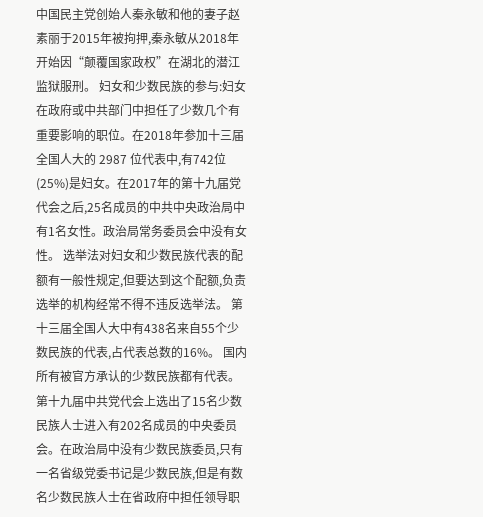中国民主党创始人秦永敏和他的妻子赵素丽于2015年被拘押,秦永敏从2018年开始因“颠覆国家政权”在湖北的潜江监狱服刑。 妇女和少数民族的参与:妇女在政府或中共部门中担任了少数几个有重要影响的职位。在2018年参加十三届全国人大的 2987 位代表中,有742位(25%)是妇女。在2017年的第十九届党代会之后,25名成员的中共中央政治局中有1名女性。政治局常务委员会中没有女性。 选举法对妇女和少数民族代表的配额有一般性规定,但要达到这个配额,负责选举的机构经常不得不违反选举法。 第十三届全国人大中有438名来自55个少数民族的代表,占代表总数的16%。 国内所有被官方承认的少数民族都有代表。第十九届中共党代会上选出了15名少数民族人士进入有202名成员的中央委员会。在政治局中没有少数民族委员,只有一名省级党委书记是少数民族,但是有数名少数民族人士在省政府中担任领导职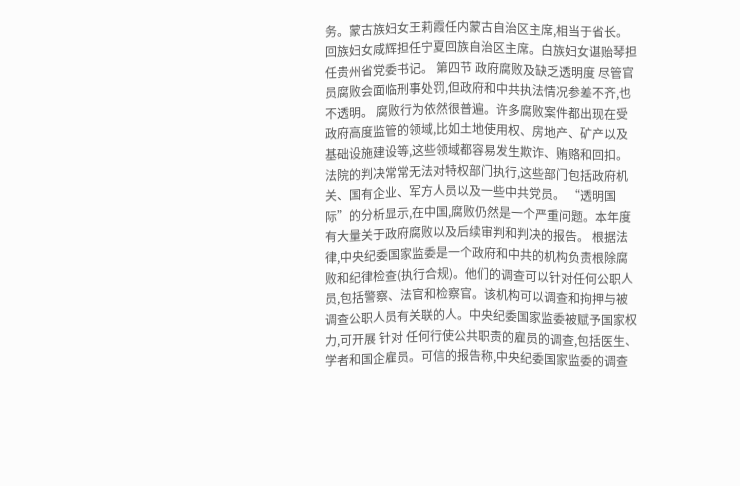务。蒙古族妇女王莉霞任内蒙古自治区主席,相当于省长。 回族妇女咸辉担任宁夏回族自治区主席。白族妇女谌贻琴担任贵州省党委书记。 第四节 政府腐败及缺乏透明度 尽管官员腐败会面临刑事处罚,但政府和中共执法情况参差不齐,也不透明。 腐败行为依然很普遍。许多腐败案件都出现在受政府高度监管的领域,比如土地使用权、房地产、矿产以及基础设施建设等,这些领域都容易发生欺诈、贿赂和回扣。法院的判决常常无法对特权部门执行,这些部门包括政府机关、国有企业、军方人员以及一些中共党员。 “透明国际”的分析显示,在中国,腐败仍然是一个严重问题。本年度有大量关于政府腐败以及后续审判和判决的报告。 根据法律,中央纪委国家监委是一个政府和中共的机构负责根除腐败和纪律检查(执行合规)。他们的调查可以针对任何公职人员,包括警察、法官和检察官。该机构可以调查和拘押与被调查公职人员有关联的人。中央纪委国家监委被赋予国家权力,可开展 针对 任何行使公共职责的雇员的调查,包括医生、学者和国企雇员。可信的报告称,中央纪委国家监委的调查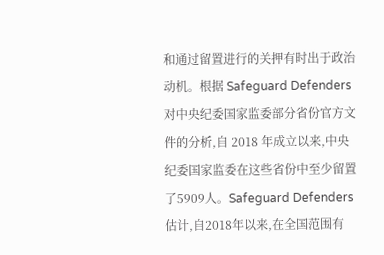和通过留置进行的关押有时出于政治动机。根据 Safeguard Defenders 对中央纪委国家监委部分省份官方文件的分析,自 2018 年成立以来,中央纪委国家监委在这些省份中至少留置了5909人。Safeguard Defenders 估计,自2018年以来,在全国范围有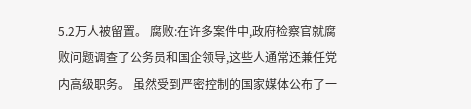5.2万人被留置。 腐败:在许多案件中,政府检察官就腐败问题调查了公务员和国企领导,这些人通常还兼任党内高级职务。 虽然受到严密控制的国家媒体公布了一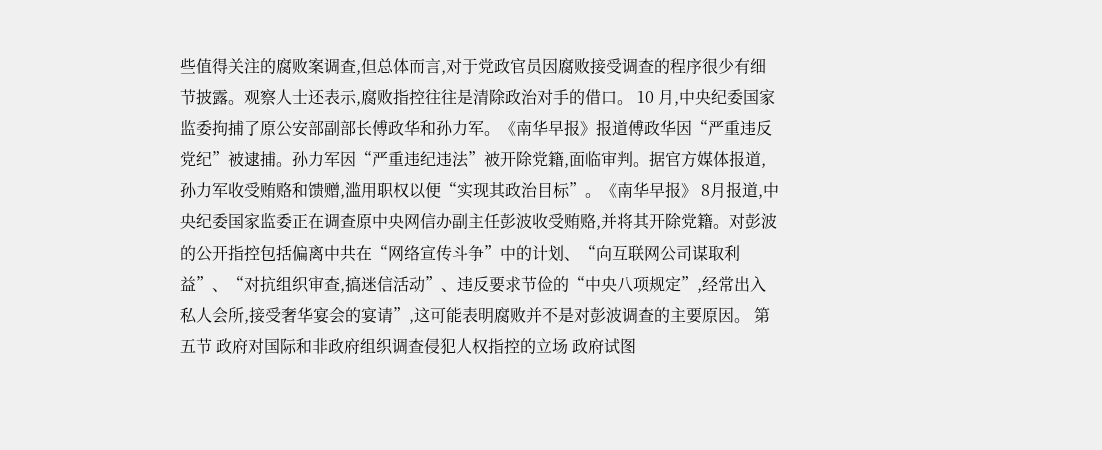些值得关注的腐败案调查,但总体而言,对于党政官员因腐败接受调查的程序很少有细节披露。观察人士还表示,腐败指控往往是清除政治对手的借口。 10 月,中央纪委国家监委拘捕了原公安部副部长傅政华和孙力军。《南华早报》报道傅政华因“严重违反党纪”被逮捕。孙力军因“严重违纪违法”被开除党籍,面临审判。据官方媒体报道,孙力军收受贿赂和馈赠,滥用职权以便“实现其政治目标”。《南华早报》 8月报道,中央纪委国家监委正在调查原中央网信办副主任彭波收受贿赂,并将其开除党籍。对彭波的公开指控包括偏离中共在“网络宣传斗争”中的计划、“向互联网公司谋取利益”、“对抗组织审查,搞迷信活动”、违反要求节俭的“中央八项规定”,经常出入私人会所,接受奢华宴会的宴请”,这可能表明腐败并不是对彭波调查的主要原因。 第五节 政府对国际和非政府组织调查侵犯人权指控的立场 政府试图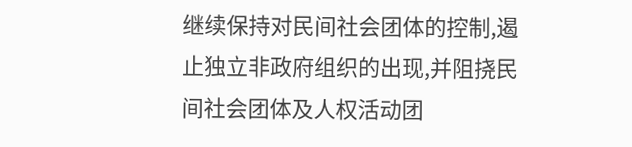继续保持对民间社会团体的控制,遏止独立非政府组织的出现,并阻挠民间社会团体及人权活动团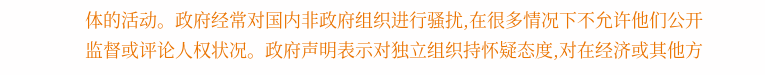体的活动。政府经常对国内非政府组织进行骚扰,在很多情况下不允许他们公开监督或评论人权状况。政府声明表示对独立组织持怀疑态度,对在经济或其他方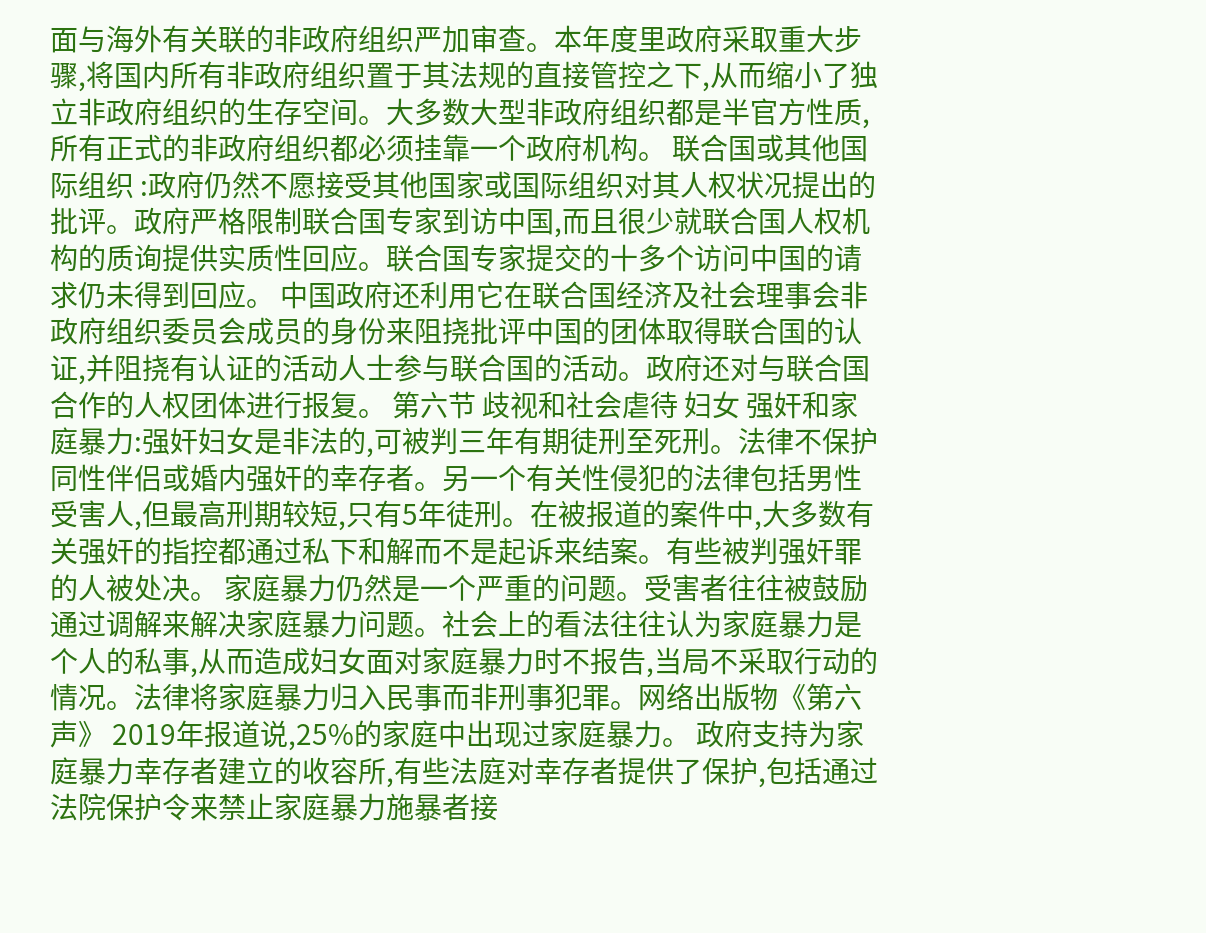面与海外有关联的非政府组织严加审查。本年度里政府采取重大步骤,将国内所有非政府组织置于其法规的直接管控之下,从而缩小了独立非政府组织的生存空间。大多数大型非政府组织都是半官方性质,所有正式的非政府组织都必须挂靠一个政府机构。 联合国或其他国际组织 :政府仍然不愿接受其他国家或国际组织对其人权状况提出的批评。政府严格限制联合国专家到访中国,而且很少就联合国人权机构的质询提供实质性回应。联合国专家提交的十多个访问中国的请求仍未得到回应。 中国政府还利用它在联合国经济及社会理事会非政府组织委员会成员的身份来阻挠批评中国的团体取得联合国的认证,并阻挠有认证的活动人士参与联合国的活动。政府还对与联合国合作的人权团体进行报复。 第六节 歧视和社会虐待 妇女 强奸和家庭暴力:强奸妇女是非法的,可被判三年有期徒刑至死刑。法律不保护同性伴侣或婚内强奸的幸存者。另一个有关性侵犯的法律包括男性受害人,但最高刑期较短,只有5年徒刑。在被报道的案件中,大多数有关强奸的指控都通过私下和解而不是起诉来结案。有些被判强奸罪的人被处决。 家庭暴力仍然是一个严重的问题。受害者往往被鼓励通过调解来解决家庭暴力问题。社会上的看法往往认为家庭暴力是个人的私事,从而造成妇女面对家庭暴力时不报告,当局不采取行动的情况。法律将家庭暴力归入民事而非刑事犯罪。网络出版物《第六声》 2019年报道说,25%的家庭中出现过家庭暴力。 政府支持为家庭暴力幸存者建立的收容所,有些法庭对幸存者提供了保护,包括通过法院保护令来禁止家庭暴力施暴者接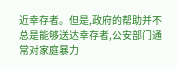近幸存者。但是,政府的帮助并不总是能够送达幸存者,公安部门通常对家庭暴力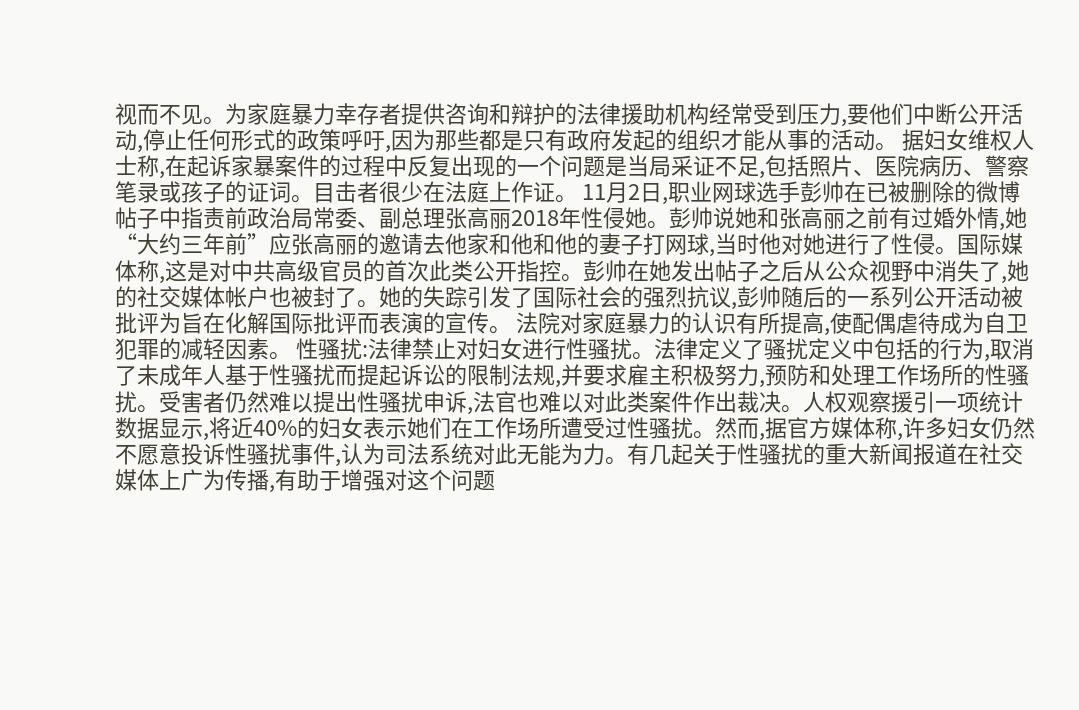视而不见。为家庭暴力幸存者提供咨询和辩护的法律援助机构经常受到压力,要他们中断公开活动,停止任何形式的政策呼吁,因为那些都是只有政府发起的组织才能从事的活动。 据妇女维权人士称,在起诉家暴案件的过程中反复出现的一个问题是当局采证不足,包括照片、医院病历、警察笔录或孩子的证词。目击者很少在法庭上作证。 11月2日,职业网球选手彭帅在已被删除的微博帖子中指责前政治局常委、副总理张高丽2018年性侵她。彭帅说她和张高丽之前有过婚外情,她“大约三年前”应张高丽的邀请去他家和他和他的妻子打网球,当时他对她进行了性侵。国际媒体称,这是对中共高级官员的首次此类公开指控。彭帅在她发出帖子之后从公众视野中消失了,她的社交媒体帐户也被封了。她的失踪引发了国际社会的强烈抗议,彭帅随后的一系列公开活动被批评为旨在化解国际批评而表演的宣传。 法院对家庭暴力的认识有所提高,使配偶虐待成为自卫犯罪的减轻因素。 性骚扰:法律禁止对妇女进行性骚扰。法律定义了骚扰定义中包括的行为,取消了未成年人基于性骚扰而提起诉讼的限制法规,并要求雇主积极努力,预防和处理工作场所的性骚扰。受害者仍然难以提出性骚扰申诉,法官也难以对此类案件作出裁决。人权观察援引一项统计数据显示,将近40%的妇女表示她们在工作场所遭受过性骚扰。然而,据官方媒体称,许多妇女仍然不愿意投诉性骚扰事件,认为司法系统对此无能为力。有几起关于性骚扰的重大新闻报道在社交媒体上广为传播,有助于增强对这个问题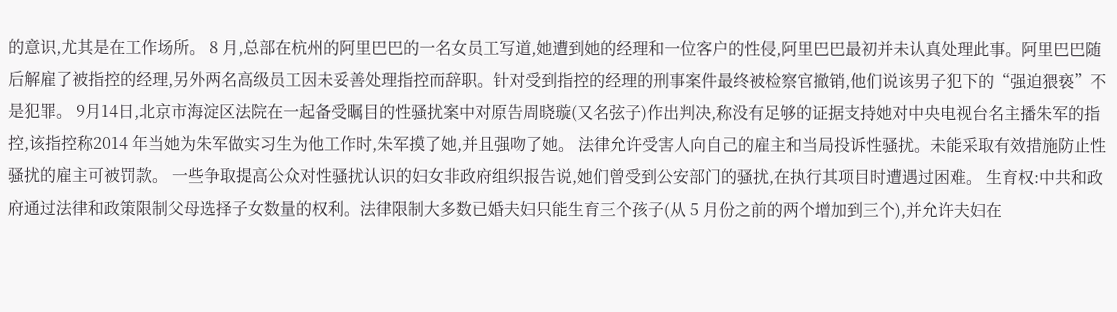的意识,尤其是在工作场所。 8 月,总部在杭州的阿里巴巴的一名女员工写道,她遭到她的经理和一位客户的性侵,阿里巴巴最初并未认真处理此事。阿里巴巴随后解雇了被指控的经理,另外两名高级员工因未妥善处理指控而辞职。针对受到指控的经理的刑事案件最终被检察官撤销,他们说该男子犯下的“强迫猥亵”不是犯罪。 9月14日,北京市海淀区法院在一起备受瞩目的性骚扰案中对原告周晓璇(又名弦子)作出判决,称没有足够的证据支持她对中央电视台名主播朱军的指控,该指控称2014 年当她为朱军做实习生为他工作时,朱军摸了她,并且强吻了她。 法律允许受害人向自己的雇主和当局投诉性骚扰。未能采取有效措施防止性骚扰的雇主可被罚款。 一些争取提高公众对性骚扰认识的妇女非政府组织报告说,她们曾受到公安部门的骚扰,在执行其项目时遭遇过困难。 生育权:中共和政府通过法律和政策限制父母选择子女数量的权利。法律限制大多数已婚夫妇只能生育三个孩子(从 5 月份之前的两个增加到三个),并允许夫妇在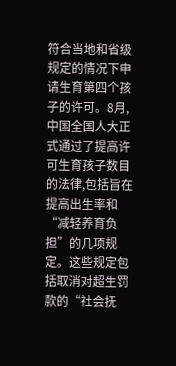符合当地和省级规定的情况下申请生育第四个孩子的许可。8月,中国全国人大正式通过了提高许可生育孩子数目的法律,包括旨在提高出生率和“减轻养育负担”的几项规定。这些规定包括取消对超生罚款的“社会抚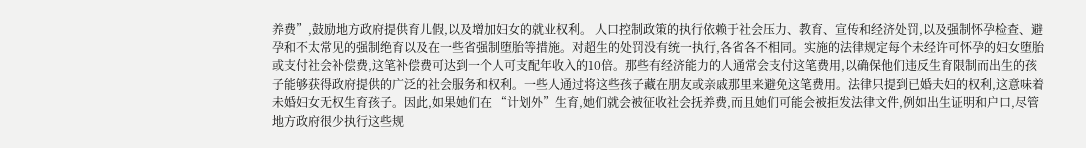养费”,鼓励地方政府提供育儿假,以及增加妇女的就业权利。 人口控制政策的执行依赖于社会压力、教育、宣传和经济处罚,以及强制怀孕检查、避孕和不太常见的强制绝育以及在一些省强制堕胎等措施。对超生的处罚没有统一执行,各省各不相同。实施的法律规定每个未经许可怀孕的妇女堕胎或支付社会补偿费,这笔补偿费可达到一个人可支配年收入的10倍。那些有经济能力的人通常会支付这笔费用,以确保他们违反生育限制而出生的孩子能够获得政府提供的广泛的社会服务和权利。一些人通过将这些孩子藏在朋友或亲戚那里来避免这笔费用。法律只提到已婚夫妇的权利,这意味着未婚妇女无权生育孩子。因此,如果她们在 “计划外”生育,她们就会被征收社会抚养费,而且她们可能会被拒发法律文件,例如出生证明和户口,尽管地方政府很少执行这些规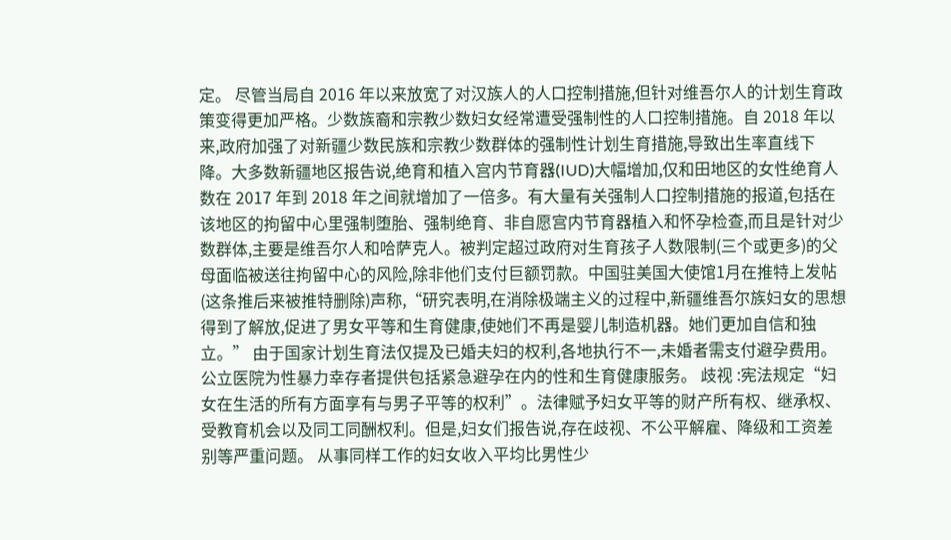定。 尽管当局自 2016 年以来放宽了对汉族人的人口控制措施,但针对维吾尔人的计划生育政策变得更加严格。少数族裔和宗教少数妇女经常遭受强制性的人口控制措施。自 2018 年以来,政府加强了对新疆少数民族和宗教少数群体的强制性计划生育措施,导致出生率直线下降。大多数新疆地区报告说,绝育和植入宫内节育器(IUD)大幅增加,仅和田地区的女性绝育人数在 2017 年到 2018 年之间就增加了一倍多。有大量有关强制人口控制措施的报道,包括在该地区的拘留中心里强制堕胎、强制绝育、非自愿宫内节育器植入和怀孕检查,而且是针对少数群体,主要是维吾尔人和哈萨克人。被判定超过政府对生育孩子人数限制(三个或更多)的父母面临被送往拘留中心的风险,除非他们支付巨额罚款。中国驻美国大使馆1月在推特上发帖(这条推后来被推特删除)声称,“研究表明,在消除极端主义的过程中,新疆维吾尔族妇女的思想得到了解放,促进了男女平等和生育健康,使她们不再是婴儿制造机器。她们更加自信和独立。” 由于国家计划生育法仅提及已婚夫妇的权利,各地执行不一,未婚者需支付避孕费用。 公立医院为性暴力幸存者提供包括紧急避孕在内的性和生育健康服务。 歧视 :宪法规定“妇女在生活的所有方面享有与男子平等的权利”。法律赋予妇女平等的财产所有权、继承权、受教育机会以及同工同酬权利。但是,妇女们报告说,存在歧视、不公平解雇、降级和工资差别等严重问题。 从事同样工作的妇女收入平均比男性少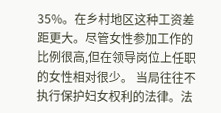35%。在乡村地区这种工资差距更大。尽管女性参加工作的比例很高,但在领导岗位上任职的女性相对很少。 当局往往不执行保护妇女权利的法律。法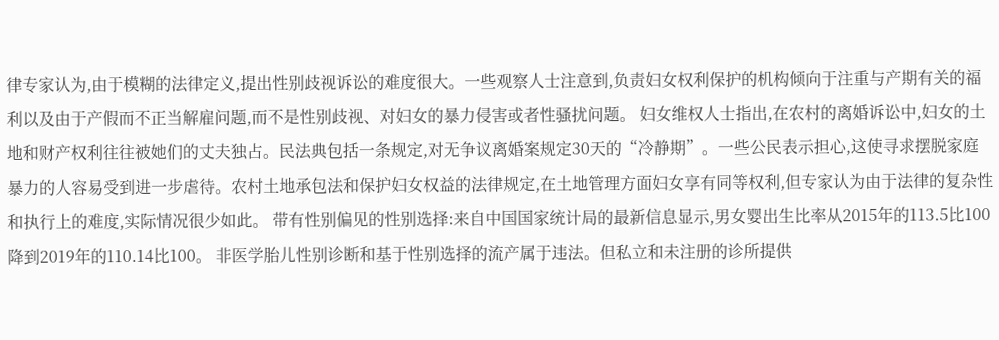律专家认为,由于模糊的法律定义,提出性别歧视诉讼的难度很大。一些观察人士注意到,负责妇女权利保护的机构倾向于注重与产期有关的福利以及由于产假而不正当解雇问题,而不是性别歧视、对妇女的暴力侵害或者性骚扰问题。 妇女维权人士指出,在农村的离婚诉讼中,妇女的土地和财产权利往往被她们的丈夫独占。民法典包括一条规定,对无争议离婚案规定30天的“冷静期”。一些公民表示担心,这使寻求摆脱家庭暴力的人容易受到进一步虐待。农村土地承包法和保护妇女权益的法律规定,在土地管理方面妇女享有同等权利,但专家认为由于法律的复杂性和执行上的难度,实际情况很少如此。 带有性别偏见的性别选择:来自中国国家统计局的最新信息显示,男女婴出生比率从2015年的113.5比100降到2019年的110.14比100。 非医学胎儿性别诊断和基于性别选择的流产属于违法。但私立和未注册的诊所提供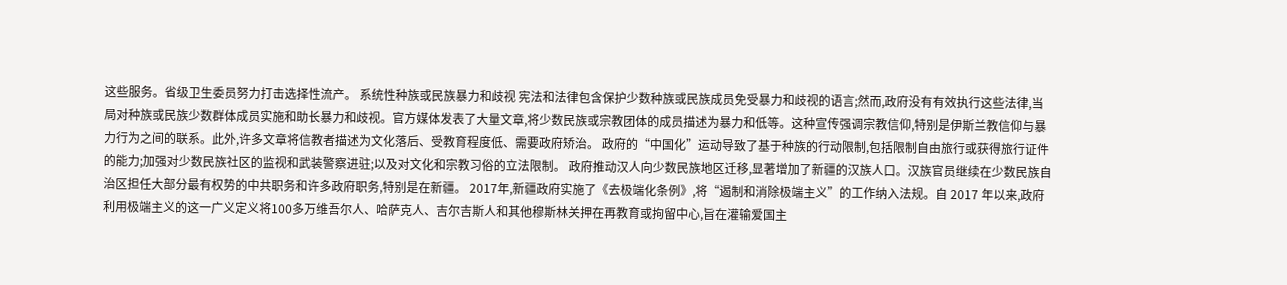这些服务。省级卫生委员努力打击选择性流产。 系统性种族或民族暴力和歧视 宪法和法律包含保护少数种族或民族成员免受暴力和歧视的语言;然而,政府没有有效执行这些法律,当局对种族或民族少数群体成员实施和助长暴力和歧视。官方媒体发表了大量文章,将少数民族或宗教团体的成员描述为暴力和低等。这种宣传强调宗教信仰,特别是伊斯兰教信仰与暴力行为之间的联系。此外,许多文章将信教者描述为文化落后、受教育程度低、需要政府矫治。 政府的“中国化”运动导致了基于种族的行动限制,包括限制自由旅行或获得旅行证件的能力;加强对少数民族社区的监视和武装警察进驻;以及对文化和宗教习俗的立法限制。 政府推动汉人向少数民族地区迁移,显著增加了新疆的汉族人口。汉族官员继续在少数民族自治区担任大部分最有权势的中共职务和许多政府职务,特别是在新疆。 2017年,新疆政府实施了《去极端化条例》,将“遏制和消除极端主义”的工作纳入法规。自 2017 年以来,政府利用极端主义的这一广义定义将100多万维吾尔人、哈萨克人、吉尔吉斯人和其他穆斯林关押在再教育或拘留中心,旨在灌输爱国主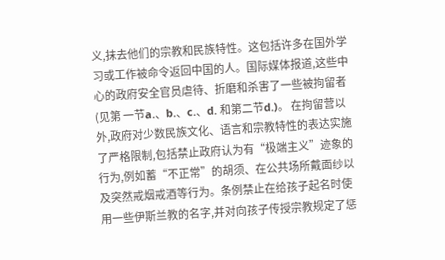义,抹去他们的宗教和民族特性。这包括许多在国外学习或工作被命令返回中国的人。国际媒体报道,这些中心的政府安全官员虐待、折磨和杀害了一些被拘留者(见第 一节a.、b.、c.、d. 和第二节d.)。 在拘留营以外,政府对少数民族文化、语言和宗教特性的表达实施了严格限制,包括禁止政府认为有“极端主义”迹象的行为,例如蓄“不正常”的胡须、在公共场所戴面纱以及突然戒烟戒酒等行为。条例禁止在给孩子起名时使用一些伊斯兰教的名字,并对向孩子传授宗教规定了惩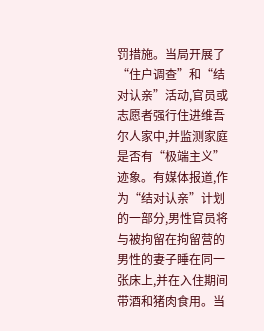罚措施。当局开展了“住户调查”和“结对认亲”活动,官员或志愿者强行住进维吾尔人家中,并监测家庭是否有“极端主义”迹象。有媒体报道,作为“结对认亲”计划的一部分,男性官员将与被拘留在拘留营的男性的妻子睡在同一张床上,并在入住期间带酒和猪肉食用。当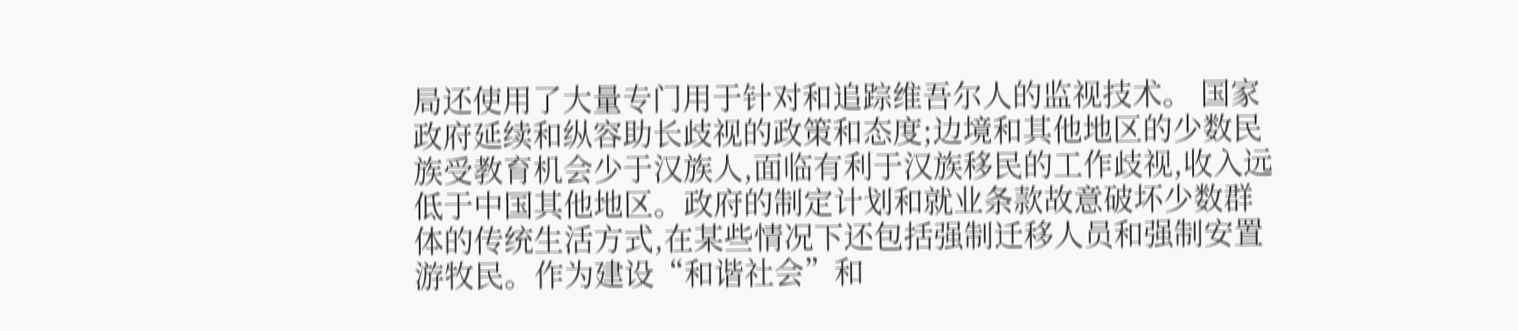局还使用了大量专门用于针对和追踪维吾尔人的监视技术。 国家政府延续和纵容助长歧视的政策和态度;边境和其他地区的少数民族受教育机会少于汉族人,面临有利于汉族移民的工作歧视,收入远低于中国其他地区。政府的制定计划和就业条款故意破坏少数群体的传统生活方式,在某些情况下还包括强制迁移人员和强制安置游牧民。作为建设“和谐社会”和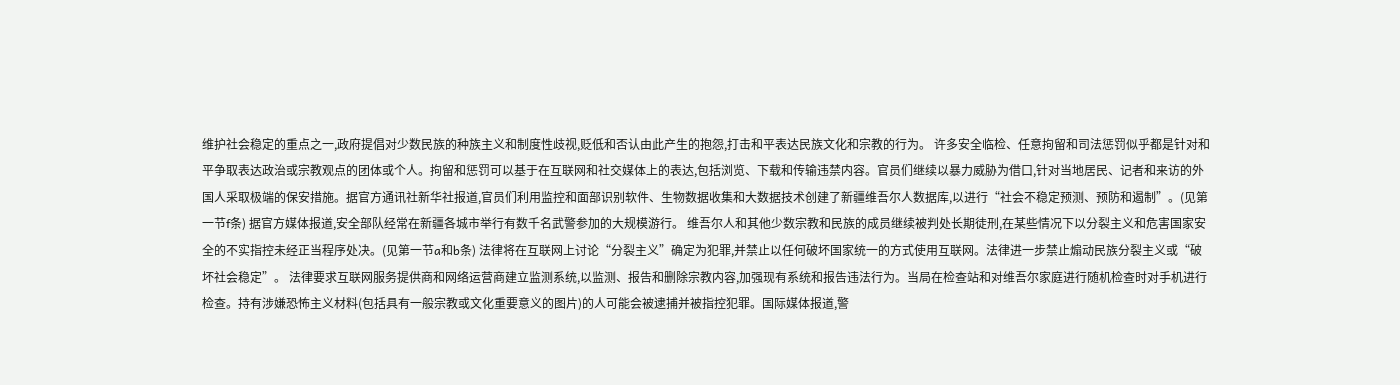维护社会稳定的重点之一,政府提倡对少数民族的种族主义和制度性歧视,贬低和否认由此产生的抱怨,打击和平表达民族文化和宗教的行为。 许多安全临检、任意拘留和司法惩罚似乎都是针对和平争取表达政治或宗教观点的团体或个人。拘留和惩罚可以基于在互联网和社交媒体上的表达,包括浏览、下载和传输违禁内容。官员们继续以暴力威胁为借口,针对当地居民、记者和来访的外国人采取极端的保安措施。据官方通讯社新华社报道,官员们利用监控和面部识别软件、生物数据收集和大数据技术创建了新疆维吾尔人数据库,以进行“社会不稳定预测、预防和遏制”。(见第一节f条) 据官方媒体报道,安全部队经常在新疆各城市举行有数千名武警参加的大规模游行。 维吾尔人和其他少数宗教和民族的成员继续被判处长期徒刑,在某些情况下以分裂主义和危害国家安全的不实指控未经正当程序处决。(见第一节a和b条) 法律将在互联网上讨论“分裂主义”确定为犯罪,并禁止以任何破坏国家统一的方式使用互联网。法律进一步禁止煽动民族分裂主义或“破坏社会稳定”。 法律要求互联网服务提供商和网络运营商建立监测系统,以监测、报告和删除宗教内容,加强现有系统和报告违法行为。当局在检查站和对维吾尔家庭进行随机检查时对手机进行检查。持有涉嫌恐怖主义材料(包括具有一般宗教或文化重要意义的图片)的人可能会被逮捕并被指控犯罪。国际媒体报道,警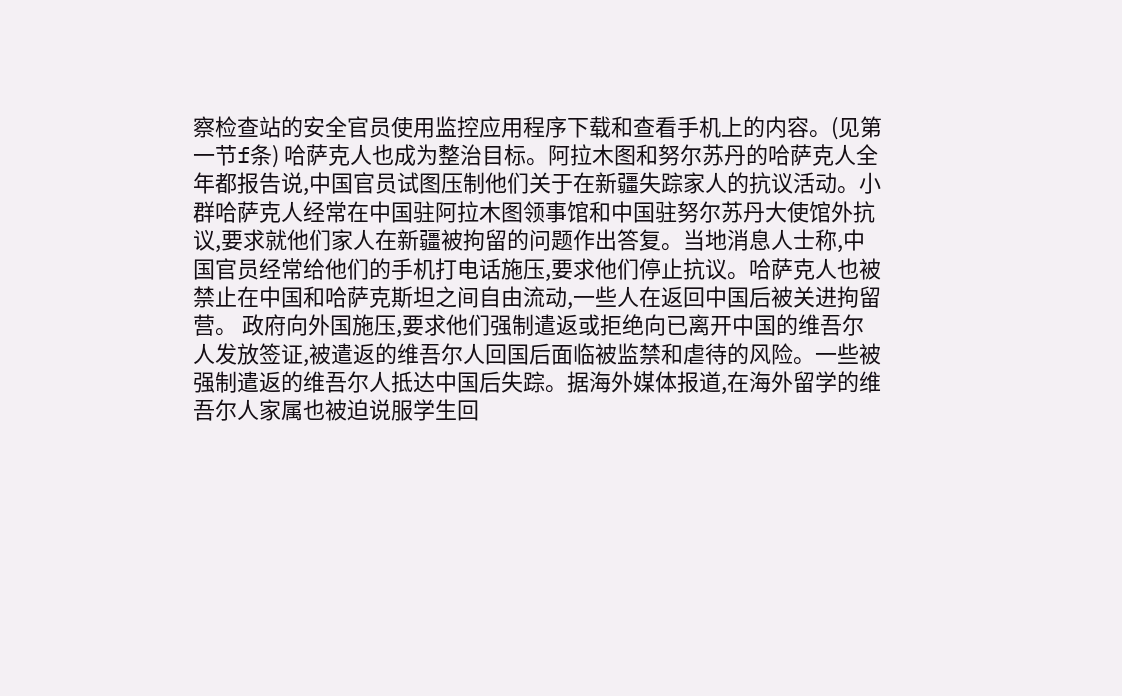察检查站的安全官员使用监控应用程序下载和查看手机上的内容。(见第一节f条) 哈萨克人也成为整治目标。阿拉木图和努尔苏丹的哈萨克人全年都报告说,中国官员试图压制他们关于在新疆失踪家人的抗议活动。小群哈萨克人经常在中国驻阿拉木图领事馆和中国驻努尔苏丹大使馆外抗议,要求就他们家人在新疆被拘留的问题作出答复。当地消息人士称,中国官员经常给他们的手机打电话施压,要求他们停止抗议。哈萨克人也被禁止在中国和哈萨克斯坦之间自由流动,一些人在返回中国后被关进拘留营。 政府向外国施压,要求他们强制遣返或拒绝向已离开中国的维吾尔人发放签证,被遣返的维吾尔人回国后面临被监禁和虐待的风险。一些被强制遣返的维吾尔人抵达中国后失踪。据海外媒体报道,在海外留学的维吾尔人家属也被迫说服学生回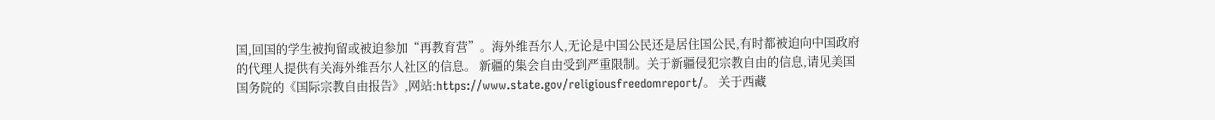国,回国的学生被拘留或被迫参加“再教育营”。海外维吾尔人,无论是中国公民还是居住国公民,有时都被迫向中国政府的代理人提供有关海外维吾尔人社区的信息。 新疆的集会自由受到严重限制。关于新疆侵犯宗教自由的信息,请见美国国务院的《国际宗教自由报告》,网站:https://www.state.gov/religiousfreedomreport/。 关于西藏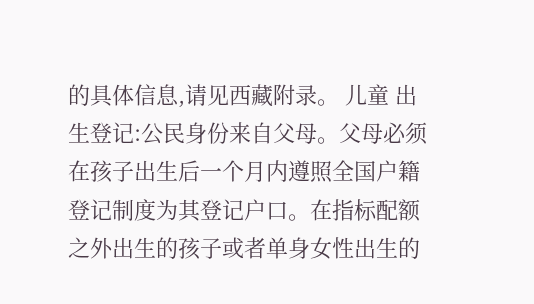的具体信息,请见西藏附录。 儿童 出生登记:公民身份来自父母。父母必须在孩子出生后一个月内遵照全国户籍登记制度为其登记户口。在指标配额之外出生的孩子或者单身女性出生的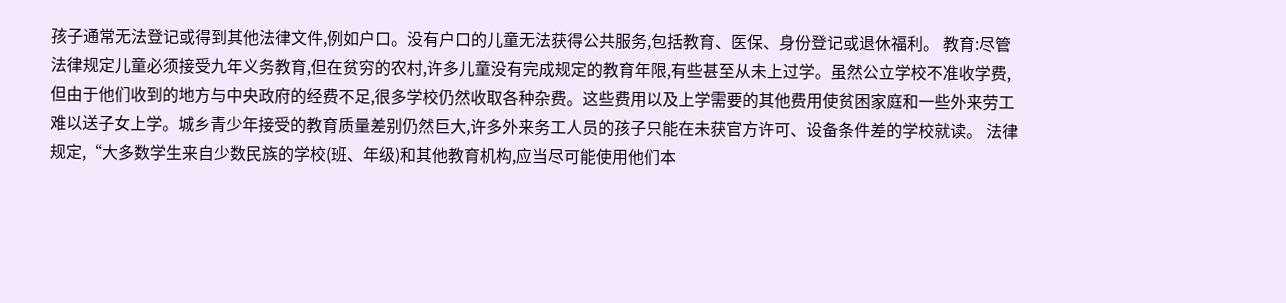孩子通常无法登记或得到其他法律文件,例如户口。没有户口的儿童无法获得公共服务,包括教育、医保、身份登记或退休福利。 教育:尽管法律规定儿童必须接受九年义务教育,但在贫穷的农村,许多儿童没有完成规定的教育年限,有些甚至从未上过学。虽然公立学校不准收学费,但由于他们收到的地方与中央政府的经费不足,很多学校仍然收取各种杂费。这些费用以及上学需要的其他费用使贫困家庭和一些外来劳工难以送子女上学。城乡青少年接受的教育质量差别仍然巨大,许多外来务工人员的孩子只能在未获官方许可、设备条件差的学校就读。 法律规定,“大多数学生来自少数民族的学校(班、年级)和其他教育机构,应当尽可能使用他们本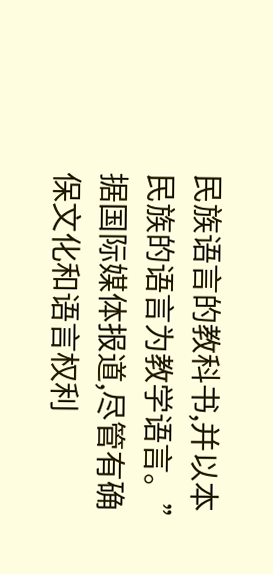民族语言的教科书,并以本民族的语言为教学语言。” 据国际媒体报道,尽管有确保文化和语言权利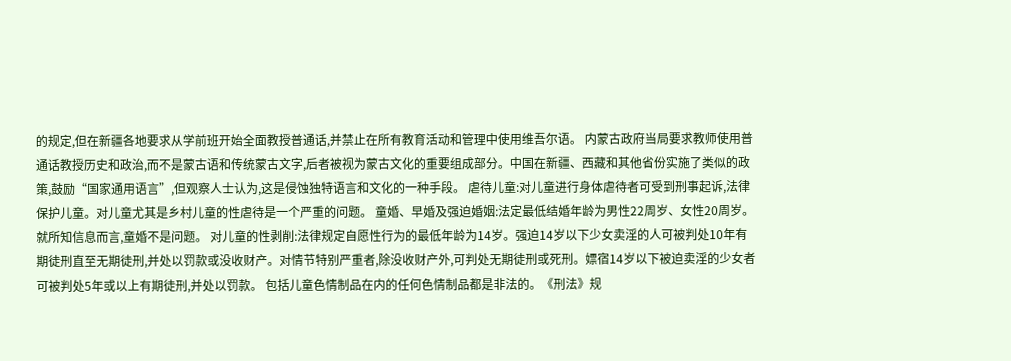的规定,但在新疆各地要求从学前班开始全面教授普通话,并禁止在所有教育活动和管理中使用维吾尔语。 内蒙古政府当局要求教师使用普通话教授历史和政治,而不是蒙古语和传统蒙古文字,后者被视为蒙古文化的重要组成部分。中国在新疆、西藏和其他省份实施了类似的政策,鼓励“国家通用语言”,但观察人士认为,这是侵蚀独特语言和文化的一种手段。 虐待儿童:对儿童进行身体虐待者可受到刑事起诉,法律保护儿童。对儿童尤其是乡村儿童的性虐待是一个严重的问题。 童婚、早婚及强迫婚姻:法定最低结婚年龄为男性22周岁、女性20周岁。就所知信息而言,童婚不是问题。 对儿童的性剥削:法律规定自愿性行为的最低年龄为14岁。强迫14岁以下少女卖淫的人可被判处10年有期徒刑直至无期徒刑,并处以罚款或没收财产。对情节特别严重者,除没收财产外,可判处无期徒刑或死刑。嫖宿14岁以下被迫卖淫的少女者可被判处5年或以上有期徒刑,并处以罚款。 包括儿童色情制品在内的任何色情制品都是非法的。《刑法》规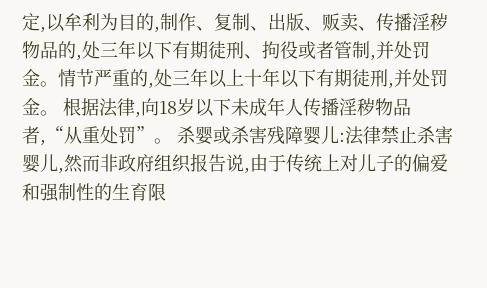定,以牟利为目的,制作、复制、出版、贩卖、传播淫秽物品的,处三年以下有期徒刑、拘役或者管制,并处罚金。情节严重的,处三年以上十年以下有期徒刑,并处罚金。 根据法律,向18岁以下未成年人传播淫秽物品者,“从重处罚”。 杀婴或杀害残障婴儿:法律禁止杀害婴儿,然而非政府组织报告说,由于传统上对儿子的偏爱和强制性的生育限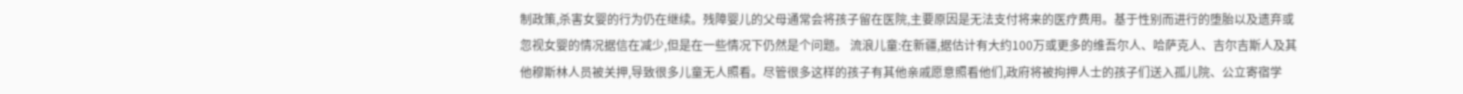制政策,杀害女婴的行为仍在继续。残障婴儿的父母通常会将孩子留在医院,主要原因是无法支付将来的医疗费用。基于性别而进行的堕胎以及遗弃或忽视女婴的情况据信在减少,但是在一些情况下仍然是个问题。 流浪儿童:在新疆,据估计有大约100万或更多的维吾尔人、哈萨克人、吉尔吉斯人及其他穆斯林人员被关押,导致很多儿童无人照看。尽管很多这样的孩子有其他亲戚愿意照看他们,政府将被拘押人士的孩子们送入孤儿院、公立寄宿学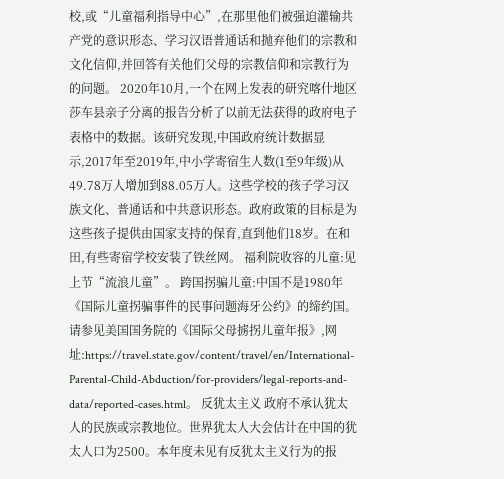校,或“儿童福利指导中心”,在那里他们被强迫灌输共产党的意识形态、学习汉语普通话和抛弃他们的宗教和文化信仰,并回答有关他们父母的宗教信仰和宗教行为的问题。 2020年10月,一个在网上发表的研究喀什地区莎车县亲子分离的报告分析了以前无法获得的政府电子表格中的数据。该研究发现,中国政府统计数据显示,2017年至2019年,中小学寄宿生人数(1至9年级)从49.78万人增加到88.05万人。这些学校的孩子学习汉族文化、普通话和中共意识形态。政府政策的目标是为这些孩子提供由国家支持的保育,直到他们18岁。在和田,有些寄宿学校安装了铁丝网。 福利院收容的儿童:见上节“流浪儿童”。 跨国拐骗儿童:中国不是1980年《国际儿童拐骗事件的民事问题海牙公约》的缔约国。请参见美国国务院的《国际父母掳拐儿童年报》,网址:https://travel.state.gov/content/travel/en/International-Parental-Child-Abduction/for-providers/legal-reports-and-data/reported-cases.html。 反犹太主义 政府不承认犹太人的民族或宗教地位。世界犹太人大会估计在中国的犹太人口为2500。本年度未见有反犹太主义行为的报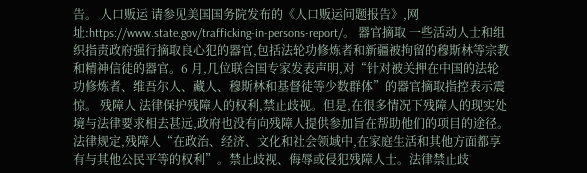告。 人口贩运 请参见美国国务院发布的《人口贩运问题报告》,网址:https://www.state.gov/trafficking-in-persons-report/。 器官摘取 一些活动人士和组织指责政府强行摘取良心犯的器官,包括法轮功修炼者和新疆被拘留的穆斯林等宗教和精神信徒的器官。6 月,几位联合国专家发表声明,对“针对被关押在中国的法轮功修炼者、维吾尔人、藏人、穆斯林和基督徒等少数群体”的器官摘取指控表示震惊。 残障人 法律保护残障人的权利,禁止歧视。但是,在很多情况下残障人的现实处境与法律要求相去甚远,政府也没有向残障人提供参加旨在帮助他们的项目的途径。 法律规定,残障人“在政治、经济、文化和社会领域中,在家庭生活和其他方面都享有与其他公民平等的权利”。禁止歧视、侮辱或侵犯残障人士。法律禁止歧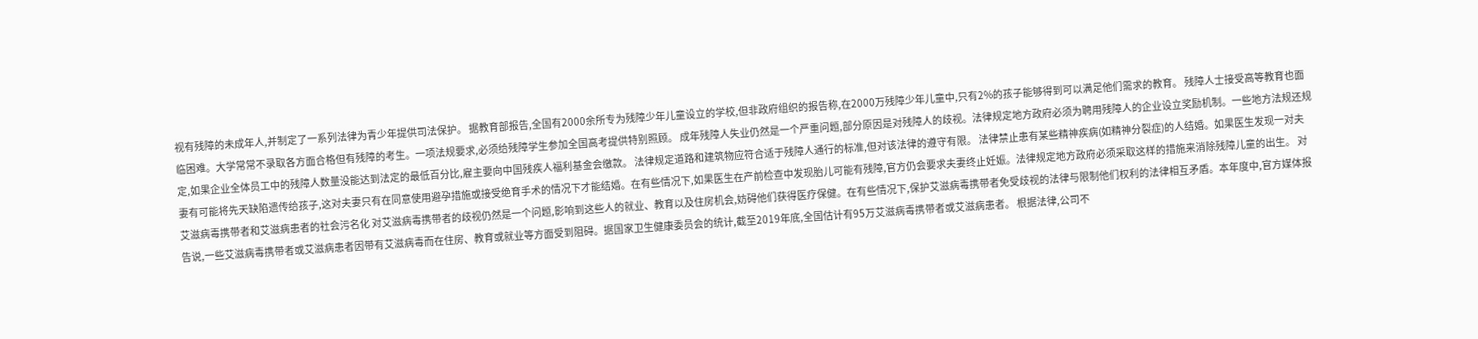视有残障的未成年人,并制定了一系列法律为青少年提供司法保护。 据教育部报告,全国有2000余所专为残障少年儿童设立的学校,但非政府组织的报告称,在2000万残障少年儿童中,只有2%的孩子能够得到可以满足他们需求的教育。 残障人士接受高等教育也面临困难。大学常常不录取各方面合格但有残障的考生。一项法规要求,必须给残障学生参加全国高考提供特别照顾。 成年残障人失业仍然是一个严重问题,部分原因是对残障人的歧视。法律规定地方政府必须为聘用残障人的企业设立奖励机制。一些地方法规还规定,如果企业全体员工中的残障人数量没能达到法定的最低百分比,雇主要向中国残疾人福利基金会缴款。 法律规定道路和建筑物应符合适于残障人通行的标准,但对该法律的遵守有限。 法律禁止患有某些精神疾病(如精神分裂症)的人结婚。如果医生发现一对夫妻有可能将先天缺陷遗传给孩子,这对夫妻只有在同意使用避孕措施或接受绝育手术的情况下才能结婚。在有些情况下,如果医生在产前检查中发现胎儿可能有残障,官方仍会要求夫妻终止妊娠。法律规定地方政府必须采取这样的措施来消除残障儿童的出生。 对艾滋病毒携带者和艾滋病患者的社会污名化 对艾滋病毒携带者的歧视仍然是一个问题,影响到这些人的就业、教育以及住房机会,妨碍他们获得医疗保健。在有些情况下,保护艾滋病毒携带者免受歧视的法律与限制他们权利的法律相互矛盾。本年度中,官方媒体报告说,一些艾滋病毒携带者或艾滋病患者因带有艾滋病毒而在住房、教育或就业等方面受到阻碍。据国家卫生健康委员会的统计,截至2019年底,全国估计有95万艾滋病毒携带者或艾滋病患者。 根据法律,公司不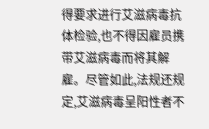得要求进行艾滋病毒抗体检验,也不得因雇员携带艾滋病毒而将其解雇。尽管如此,法规还规定,艾滋病毒呈阳性者不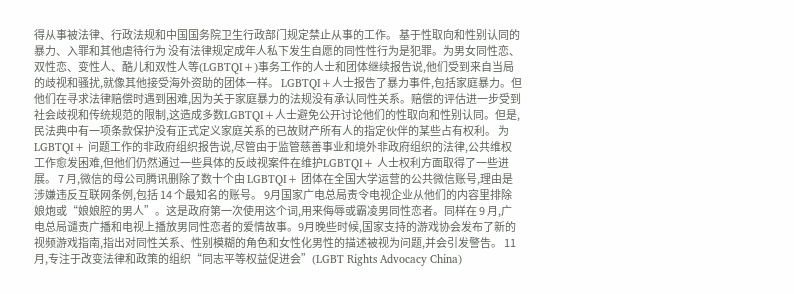得从事被法律、行政法规和中国国务院卫生行政部门规定禁止从事的工作。 基于性取向和性别认同的暴力、入罪和其他虐待行为 没有法律规定成年人私下发生自愿的同性性行为是犯罪。为男女同性恋、双性恋、变性人、酷儿和双性人等(LGBTQI+)事务工作的人士和团体继续报告说,他们受到来自当局的歧视和骚扰,就像其他接受海外资助的团体一样。 LGBTQI+人士报告了暴力事件,包括家庭暴力。但他们在寻求法律赔偿时遇到困难,因为关于家庭暴力的法规没有承认同性关系。赔偿的评估进一步受到社会歧视和传统规范的限制,这造成多数LGBTQI+人士避免公开讨论他们的性取向和性别认同。但是,民法典中有一项条款保护没有正式定义家庭关系的已故财产所有人的指定伙伴的某些占有权利。 为 LGBTQI+ 问题工作的非政府组织报告说,尽管由于监管慈善事业和境外非政府组织的法律,公共维权工作愈发困难,但他们仍然通过一些具体的反歧视案件在维护LGBTQI+ 人士权利方面取得了一些进展。 7 月,微信的母公司腾讯删除了数十个由 LGBTQI+ 团体在全国大学运营的公共微信账号,理由是涉嫌违反互联网条例,包括 14 个最知名的账号。 9月国家广电总局责令电视企业从他们的内容里排除娘炮或“娘娘腔的男人”。这是政府第一次使用这个词,用来侮辱或霸凌男同性恋者。同样在 9 月,广电总局谴责广播和电视上播放男同性恋者的爱情故事。9月晚些时候,国家支持的游戏协会发布了新的视频游戏指南,指出对同性关系、性别模糊的角色和女性化男性的描述被视为问题,并会引发警告。 11 月,专注于改变法律和政策的组织“同志平等权益促进会”(LGBT Rights Advocacy China)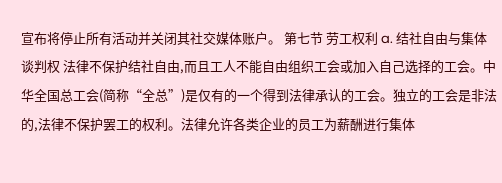宣布将停止所有活动并关闭其社交媒体账户。 第七节 劳工权利 a. 结社自由与集体谈判权 法律不保护结社自由,而且工人不能自由组织工会或加入自己选择的工会。中华全国总工会(简称“全总”)是仅有的一个得到法律承认的工会。独立的工会是非法的,法律不保护罢工的权利。法律允许各类企业的员工为薪酬进行集体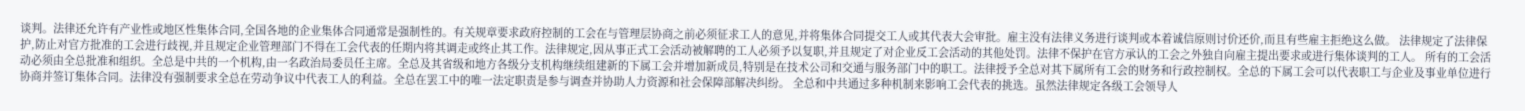谈判。法律还允许有产业性或地区性集体合同,全国各地的企业集体合同通常是强制性的。有关规章要求政府控制的工会在与管理层协商之前必须征求工人的意见,并将集体合同提交工人或其代表大会审批。雇主没有法律义务进行谈判或本着诚信原则讨价还价,而且有些雇主拒绝这么做。 法律规定了法律保护,防止对官方批准的工会进行歧视,并且规定企业管理部门不得在工会代表的任期内将其调走或终止其工作。法律规定,因从事正式工会活动被解聘的工人必须予以复职,并且规定了对企业反工会活动的其他处罚。法律不保护在官方承认的工会之外独自向雇主提出要求或进行集体谈判的工人。 所有的工会活动必须由全总批准和组织。全总是中共的一个机构,由一名政治局委员任主席。全总及其省级和地方各级分支机构继续组建新的下属工会并增加新成员,特别是在技术公司和交通与服务部门中的职工。法律授予全总对其下属所有工会的财务和行政控制权。全总的下属工会可以代表职工与企业及事业单位进行协商并签订集体合同。法律没有强制要求全总在劳动争议中代表工人的利益。全总在罢工中的唯一法定职责是参与调查并协助人力资源和社会保障部解决纠纷。 全总和中共通过多种机制来影响工会代表的挑选。虽然法律规定各级工会领导人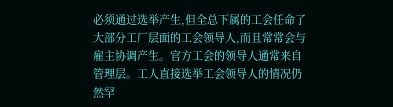必须通过选举产生,但全总下属的工会任命了大部分工厂层面的工会领导人,而且常常会与雇主协调产生。官方工会的领导人通常来自管理层。工人直接选举工会领导人的情况仍然罕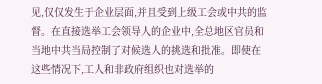见,仅仅发生于企业层面,并且受到上级工会或中共的监督。在直接选举工会领导人的企业中,全总地区官员和当地中共当局控制了对候选人的挑选和批准。即使在这些情况下,工人和非政府组织也对选举的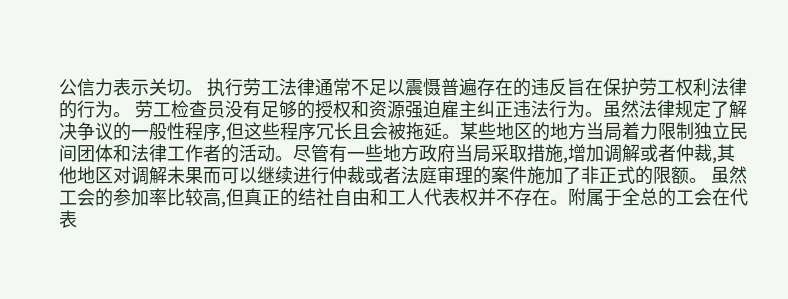公信力表示关切。 执行劳工法律通常不足以震慑普遍存在的违反旨在保护劳工权利法律的行为。 劳工检查员没有足够的授权和资源强迫雇主纠正违法行为。虽然法律规定了解决争议的一般性程序,但这些程序冗长且会被拖延。某些地区的地方当局着力限制独立民间团体和法律工作者的活动。尽管有一些地方政府当局采取措施,增加调解或者仲裁,其他地区对调解未果而可以继续进行仲裁或者法庭审理的案件施加了非正式的限额。 虽然工会的参加率比较高,但真正的结社自由和工人代表权并不存在。附属于全总的工会在代表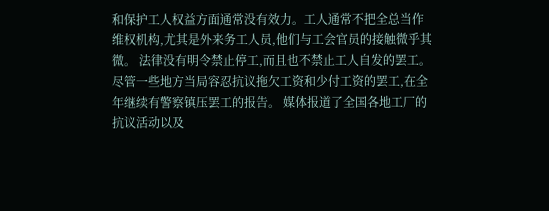和保护工人权益方面通常没有效力。工人通常不把全总当作维权机构,尤其是外来务工人员,他们与工会官员的接触微乎其微。 法律没有明令禁止停工,而且也不禁止工人自发的罢工。尽管一些地方当局容忍抗议拖欠工资和少付工资的罢工,在全年继续有警察镇压罢工的报告。 媒体报道了全国各地工厂的抗议活动以及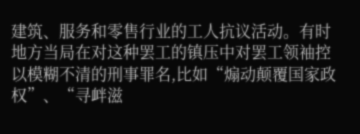建筑、服务和零售行业的工人抗议活动。有时地方当局在对这种罢工的镇压中对罢工领袖控以模糊不清的刑事罪名,比如“煽动颠覆国家政权”、“寻衅滋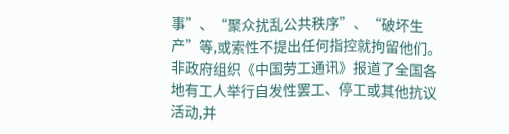事”、“聚众扰乱公共秩序”、“破坏生产”等,或索性不提出任何指控就拘留他们。 非政府组织《中国劳工通讯》报道了全国各地有工人举行自发性罢工、停工或其他抗议活动,并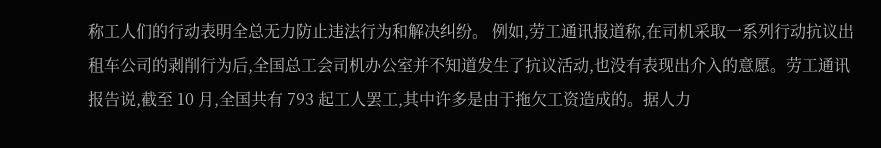称工人们的行动表明全总无力防止违法行为和解决纠纷。 例如,劳工通讯报道称,在司机采取一系列行动抗议出租车公司的剥削行为后,全国总工会司机办公室并不知道发生了抗议活动,也没有表现出介入的意愿。劳工通讯报告说,截至 10 月,全国共有 793 起工人罢工,其中许多是由于拖欠工资造成的。据人力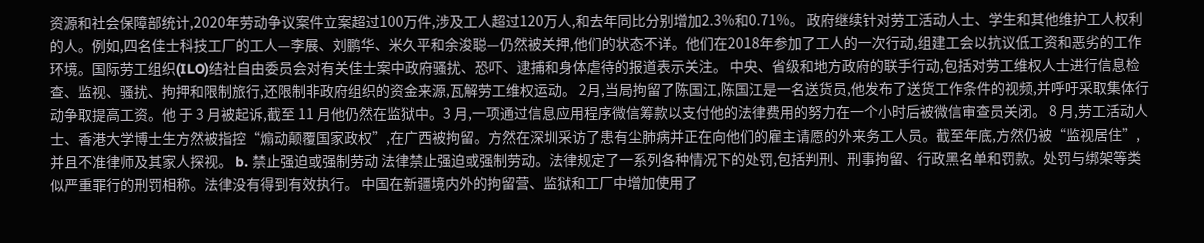资源和社会保障部统计,2020年劳动争议案件立案超过100万件,涉及工人超过120万人,和去年同比分别增加2.3%和0.71%。 政府继续针对劳工活动人士、学生和其他维护工人权利的人。例如,四名佳士科技工厂的工人—李展、刘鹏华、米久平和余浚聪—仍然被关押,他们的状态不详。他们在2018年参加了工人的一次行动,组建工会以抗议低工资和恶劣的工作环境。国际劳工组织(ILO)结社自由委员会对有关佳士案中政府骚扰、恐吓、逮捕和身体虐待的报道表示关注。 中央、省级和地方政府的联手行动,包括对劳工维权人士进行信息检查、监视、骚扰、拘押和限制旅行,还限制非政府组织的资金来源,瓦解劳工维权运动。 2月,当局拘留了陈国江,陈国江是一名送货员,他发布了送货工作条件的视频,并呼吁采取集体行动争取提高工资。他 于 3 月被起诉,截至 11 月他仍然在监狱中。3 月,一项通过信息应用程序微信筹款以支付他的法律费用的努力在一个小时后被微信审查员关闭。 8 月,劳工活动人士、香港大学博士生方然被指控“煽动颠覆国家政权”,在广西被拘留。方然在深圳采访了患有尘肺病并正在向他们的雇主请愿的外来务工人员。截至年底,方然仍被“监视居住”,并且不准律师及其家人探视。 b. 禁止强迫或强制劳动 法律禁止强迫或强制劳动。法律规定了一系列各种情况下的处罚,包括判刑、刑事拘留、行政黑名单和罚款。处罚与绑架等类似严重罪行的刑罚相称。法律没有得到有效执行。 中国在新疆境内外的拘留营、监狱和工厂中增加使用了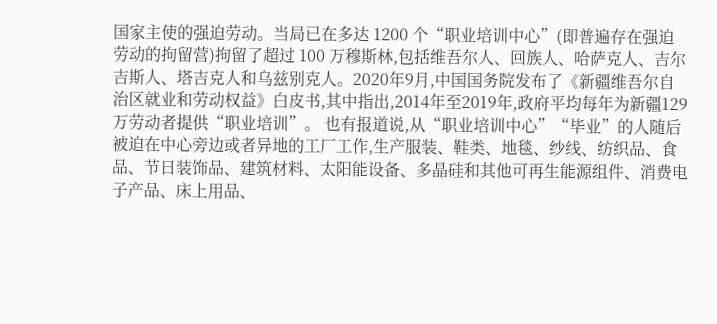国家主使的强迫劳动。当局已在多达 1200 个“职业培训中心”(即普遍存在强迫劳动的拘留营)拘留了超过 100 万穆斯林,包括维吾尔人、回族人、哈萨克人、吉尔吉斯人、塔吉克人和乌兹别克人。2020年9月,中国国务院发布了《新疆维吾尔自治区就业和劳动权益》白皮书,其中指出,2014年至2019年,政府平均每年为新疆129万劳动者提供“职业培训”。 也有报道说,从“职业培训中心”“毕业”的人随后被迫在中心旁边或者异地的工厂工作,生产服装、鞋类、地毯、纱线、纺织品、食品、节日装饰品、建筑材料、太阳能设备、多晶硅和其他可再生能源组件、消费电子产品、床上用品、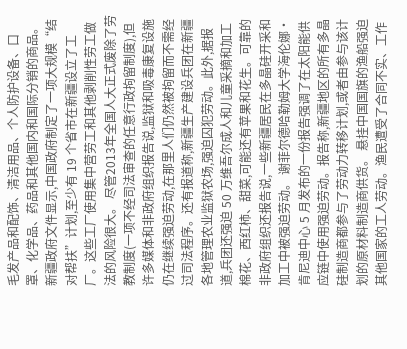毛发产品和配饰、清洁用品、个人防护设备、口罩、化学品、药品和其他国内和国际分销的商品。 新疆政府文件显示,中国政府制定了一项大规模“结对帮扶”计划,至少有 19 个省市在新疆设立了工厂。这些工厂使用集中营劳工和其他剥削性劳工做法的风险很大。 尽管2013年全国人大正式废除了劳教制度(一项不经司法审查的任意行政拘留制度),但许多媒体和非政府组织报告说,监狱和吸毒康复设施仍在继续强迫劳动,在那里人们仍然被拘留而不需经过司法程序。还有报道称,新疆生产建设兵团在新疆各地管理农业监狱农场,强迫囚犯劳动。此外,据报道,兵团还强迫 50 万维吾尔成人和儿童采摘和加工棉花、西红柿、甜菜,可能还有苹果和花生。可靠的非政府组织还报告说,一些新疆居民在多晶硅开采和加工中被强迫劳动。 谢菲尔德哈勒姆大学海伦娜·肯尼迪中心 5 月发布的一份报告强调了在太阳能供应链中使用强迫劳动。报告称,新疆地区的所有多晶硅制造商都参与了劳动力转移计划,或者由参与该计划的原材料制造商供货。 悬挂中国国旗的渔船强迫其他国家的工人劳动。渔民遭受了合同不实、工作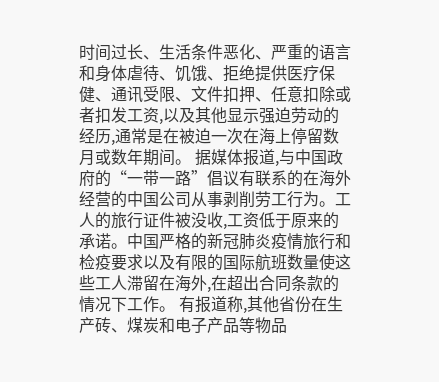时间过长、生活条件恶化、严重的语言和身体虐待、饥饿、拒绝提供医疗保健、通讯受限、文件扣押、任意扣除或者扣发工资,以及其他显示强迫劳动的经历,通常是在被迫一次在海上停留数月或数年期间。 据媒体报道,与中国政府的“一带一路”倡议有联系的在海外经营的中国公司从事剥削劳工行为。工人的旅行证件被没收,工资低于原来的承诺。中国严格的新冠肺炎疫情旅行和检疫要求以及有限的国际航班数量使这些工人滞留在海外,在超出合同条款的情况下工作。 有报道称,其他省份在生产砖、煤炭和电子产品等物品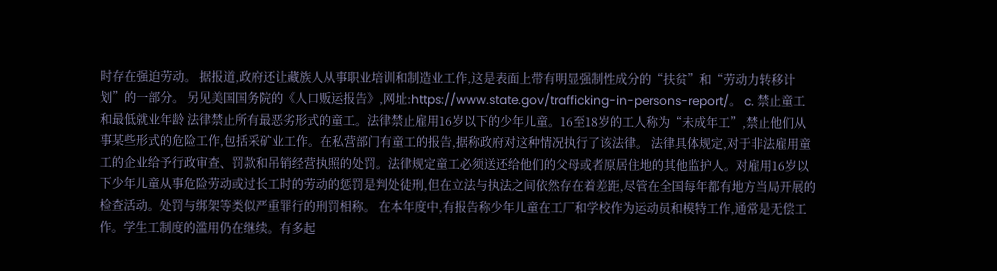时存在强迫劳动。 据报道,政府还让藏族人从事职业培训和制造业工作,这是表面上带有明显强制性成分的“扶贫”和“劳动力转移计划”的一部分。 另见美国国务院的《人口贩运报告》,网址:https://www.state.gov/trafficking-in-persons-report/。 c. 禁止童工和最低就业年龄 法律禁止所有最恶劣形式的童工。法律禁止雇用16岁以下的少年儿童。16至18岁的工人称为“未成年工”,禁止他们从事某些形式的危险工作,包括采矿业工作。在私营部门有童工的报告,据称政府对这种情况执行了该法律。 法律具体规定,对于非法雇用童工的企业给予行政审查、罚款和吊销经营执照的处罚。法律规定童工必须送还给他们的父母或者原居住地的其他监护人。对雇用16岁以下少年儿童从事危险劳动或过长工时的劳动的惩罚是判处徒刑,但在立法与执法之间依然存在着差距,尽管在全国每年都有地方当局开展的检查活动。处罚与绑架等类似严重罪行的刑罚相称。 在本年度中,有报告称少年儿童在工厂和学校作为运动员和模特工作,通常是无偿工作。学生工制度的滥用仍在继续。有多起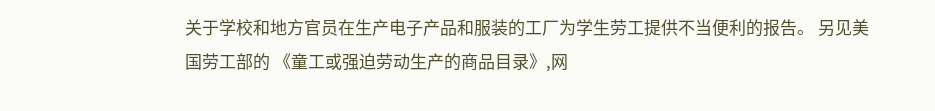关于学校和地方官员在生产电子产品和服装的工厂为学生劳工提供不当便利的报告。 另见美国劳工部的 《童工或强迫劳动生产的商品目录》,网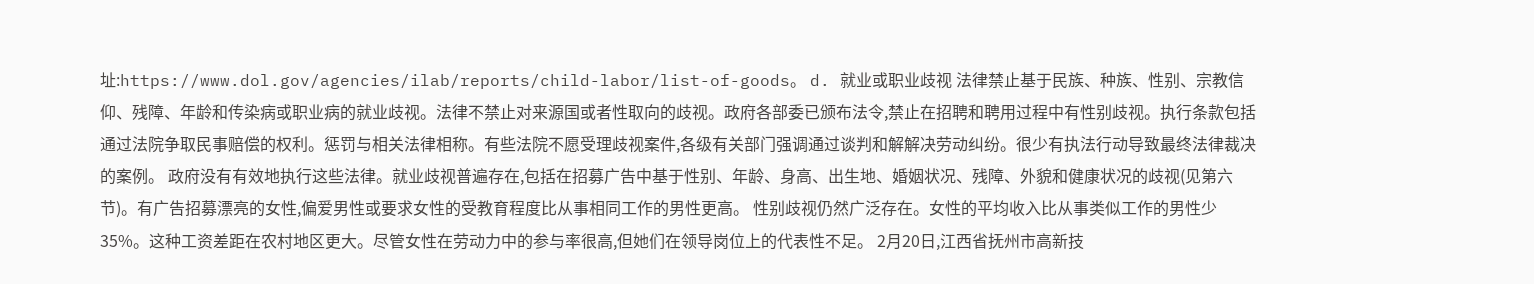址:https://www.dol.gov/agencies/ilab/reports/child-labor/list-of-goods。 d. 就业或职业歧视 法律禁止基于民族、种族、性别、宗教信仰、残障、年龄和传染病或职业病的就业歧视。法律不禁止对来源国或者性取向的歧视。政府各部委已颁布法令,禁止在招聘和聘用过程中有性别歧视。执行条款包括通过法院争取民事赔偿的权利。惩罚与相关法律相称。有些法院不愿受理歧视案件,各级有关部门强调通过谈判和解解决劳动纠纷。很少有执法行动导致最终法律裁决的案例。 政府没有有效地执行这些法律。就业歧视普遍存在,包括在招募广告中基于性别、年龄、身高、出生地、婚姻状况、残障、外貌和健康状况的歧视(见第六节)。有广告招募漂亮的女性,偏爱男性或要求女性的受教育程度比从事相同工作的男性更高。 性别歧视仍然广泛存在。女性的平均收入比从事类似工作的男性少 35%。这种工资差距在农村地区更大。尽管女性在劳动力中的参与率很高,但她们在领导岗位上的代表性不足。 2月20日,江西省抚州市高新技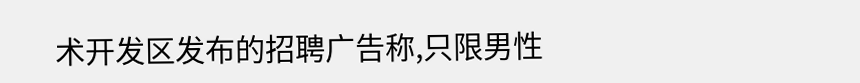术开发区发布的招聘广告称,只限男性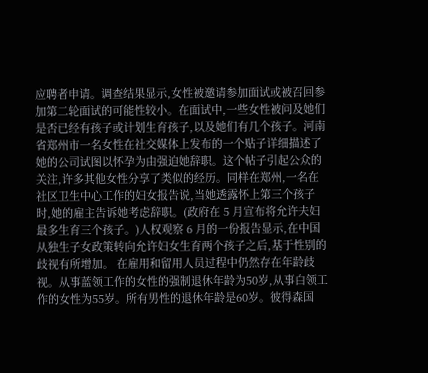应聘者申请。调查结果显示,女性被邀请参加面试或被召回参加第二轮面试的可能性较小。在面试中,一些女性被问及她们是否已经有孩子或计划生育孩子,以及她们有几个孩子。河南省郑州市一名女性在社交媒体上发布的一个贴子详细描述了她的公司试图以怀孕为由强迫她辞职。这个帖子引起公众的关注,许多其他女性分享了类似的经历。同样在郑州,一名在社区卫生中心工作的妇女报告说,当她透露怀上第三个孩子时,她的雇主告诉她考虑辞职。(政府在 5 月宣布将允许夫妇最多生育三个孩子。)人权观察 6 月的一份报告显示,在中国从独生子女政策转向允许妇女生育两个孩子之后,基于性别的歧视有所增加。 在雇用和留用人员过程中仍然存在年龄歧视。从事蓝领工作的女性的强制退休年龄为50岁,从事白领工作的女性为55岁。所有男性的退休年龄是60岁。彼得森国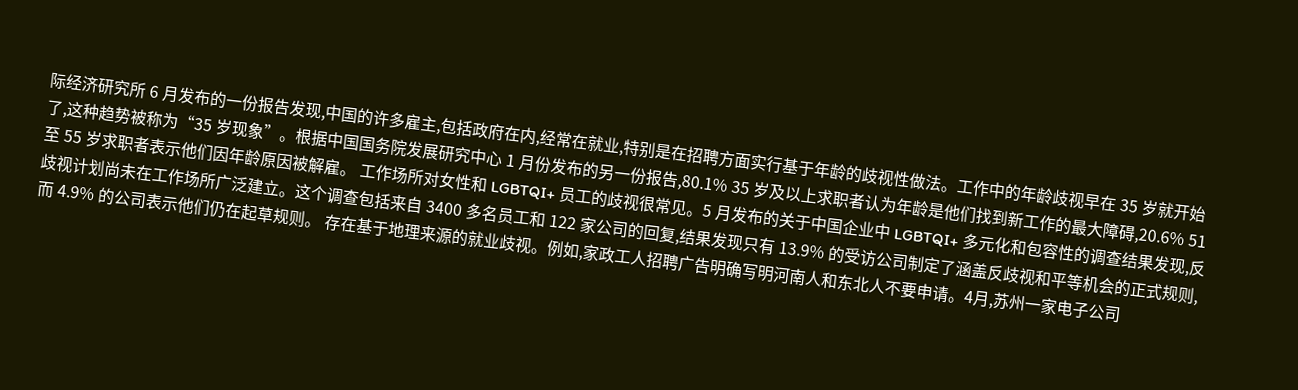际经济研究所 6 月发布的一份报告发现,中国的许多雇主,包括政府在内,经常在就业,特别是在招聘方面实行基于年龄的歧视性做法。工作中的年龄歧视早在 35 岁就开始了,这种趋势被称为“35 岁现象”。根据中国国务院发展研究中心 1 月份发布的另一份报告,80.1% 35 岁及以上求职者认为年龄是他们找到新工作的最大障碍,20.6% 51 至 55 岁求职者表示他们因年龄原因被解雇。 工作场所对女性和 LGBTQI+ 员工的歧视很常见。5 月发布的关于中国企业中 LGBTQI+ 多元化和包容性的调查结果发现,反歧视计划尚未在工作场所广泛建立。这个调查包括来自 3400 多名员工和 122 家公司的回复,结果发现只有 13.9% 的受访公司制定了涵盖反歧视和平等机会的正式规则,而 4.9% 的公司表示他们仍在起草规则。 存在基于地理来源的就业歧视。例如,家政工人招聘广告明确写明河南人和东北人不要申请。4月,苏州一家电子公司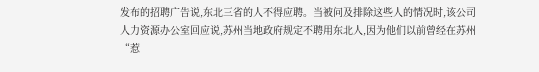发布的招聘广告说,东北三省的人不得应聘。当被问及排除这些人的情况时,该公司人力资源办公室回应说,苏州当地政府规定不聘用东北人,因为他们以前曾经在苏州“惹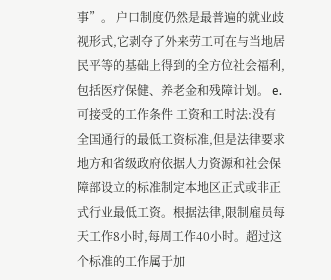事”。 户口制度仍然是最普遍的就业歧视形式,它剥夺了外来劳工可在与当地居民平等的基础上得到的全方位社会福利,包括医疗保健、养老金和残障计划。 e. 可接受的工作条件 工资和工时法:没有全国通行的最低工资标准,但是法律要求地方和省级政府依据人力资源和社会保障部设立的标准制定本地区正式或非正式行业最低工资。根据法律,限制雇员每天工作8小时,每周工作40小时。超过这个标准的工作属于加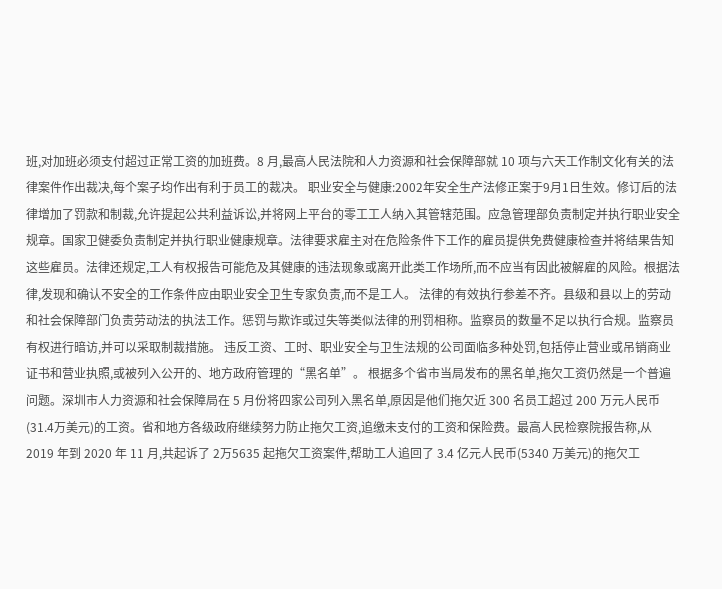班,对加班必须支付超过正常工资的加班费。8 月,最高人民法院和人力资源和社会保障部就 10 项与六天工作制文化有关的法律案件作出裁决,每个案子均作出有利于员工的裁决。 职业安全与健康:2002年安全生产法修正案于9月1日生效。修订后的法律增加了罚款和制裁,允许提起公共利益诉讼,并将网上平台的零工工人纳入其管辖范围。应急管理部负责制定并执行职业安全规章。国家卫健委负责制定并执行职业健康规章。法律要求雇主对在危险条件下工作的雇员提供免费健康检查并将结果告知这些雇员。法律还规定,工人有权报告可能危及其健康的违法现象或离开此类工作场所,而不应当有因此被解雇的风险。根据法律,发现和确认不安全的工作条件应由职业安全卫生专家负责,而不是工人。 法律的有效执行参差不齐。县级和县以上的劳动和社会保障部门负责劳动法的执法工作。惩罚与欺诈或过失等类似法律的刑罚相称。监察员的数量不足以执行合规。监察员有权进行暗访,并可以采取制裁措施。 违反工资、工时、职业安全与卫生法规的公司面临多种处罚,包括停止营业或吊销商业证书和营业执照,或被列入公开的、地方政府管理的“黑名单”。 根据多个省市当局发布的黑名单,拖欠工资仍然是一个普遍问题。深圳市人力资源和社会保障局在 5 月份将四家公司列入黑名单,原因是他们拖欠近 300 名员工超过 200 万元人民币(31.4万美元)的工资。省和地方各级政府继续努力防止拖欠工资,追缴未支付的工资和保险费。最高人民检察院报告称,从 2019 年到 2020 年 11 月,共起诉了 2万5635 起拖欠工资案件,帮助工人追回了 3.4 亿元人民币(5340 万美元)的拖欠工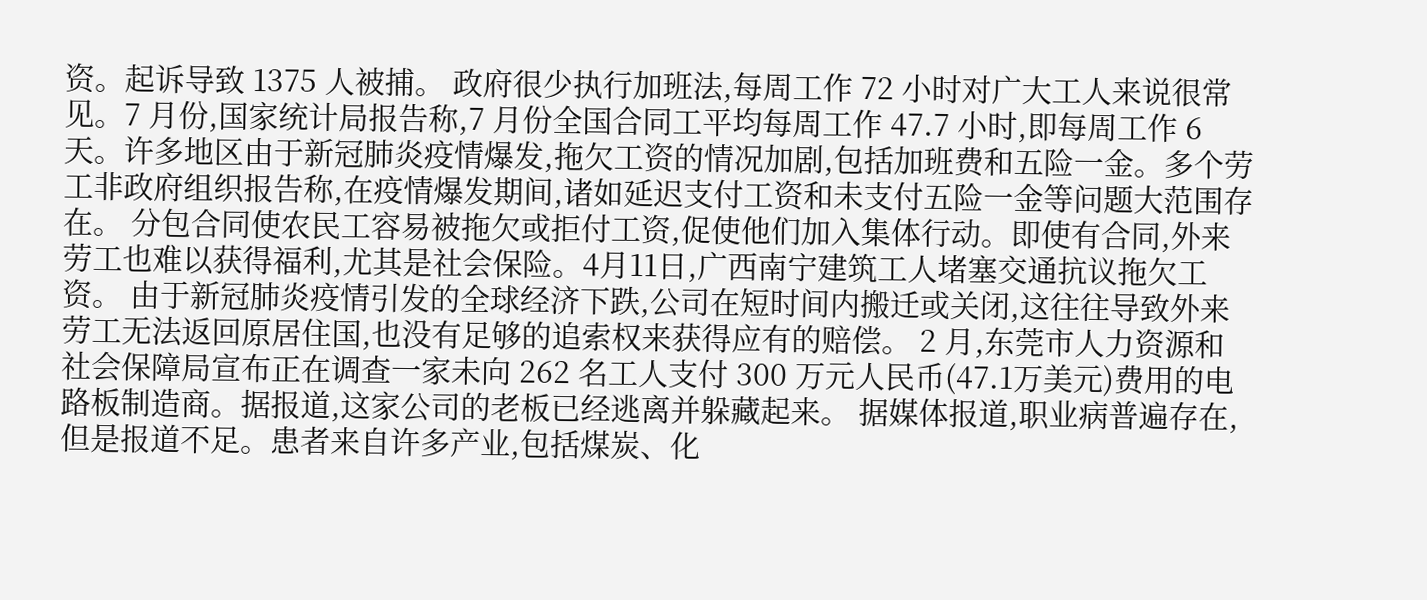资。起诉导致 1375 人被捕。 政府很少执行加班法,每周工作 72 小时对广大工人来说很常见。7 月份,国家统计局报告称,7 月份全国合同工平均每周工作 47.7 小时,即每周工作 6 天。许多地区由于新冠肺炎疫情爆发,拖欠工资的情况加剧,包括加班费和五险一金。多个劳工非政府组织报告称,在疫情爆发期间,诸如延迟支付工资和未支付五险一金等问题大范围存在。 分包合同使农民工容易被拖欠或拒付工资,促使他们加入集体行动。即使有合同,外来劳工也难以获得福利,尤其是社会保险。4月11日,广西南宁建筑工人堵塞交通抗议拖欠工资。 由于新冠肺炎疫情引发的全球经济下跌,公司在短时间内搬迁或关闭,这往往导致外来劳工无法返回原居住国,也没有足够的追索权来获得应有的赔偿。 2 月,东莞市人力资源和社会保障局宣布正在调查一家未向 262 名工人支付 300 万元人民币(47.1万美元)费用的电路板制造商。据报道,这家公司的老板已经逃离并躲藏起来。 据媒体报道,职业病普遍存在,但是报道不足。患者来自许多产业,包括煤炭、化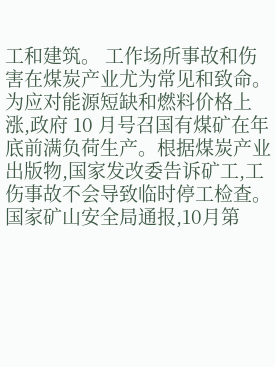工和建筑。 工作场所事故和伤害在煤炭产业尤为常见和致命。为应对能源短缺和燃料价格上涨,政府 10 月号召国有煤矿在年底前满负荷生产。根据煤炭产业出版物,国家发改委告诉矿工,工伤事故不会导致临时停工检查。国家矿山安全局通报,10月第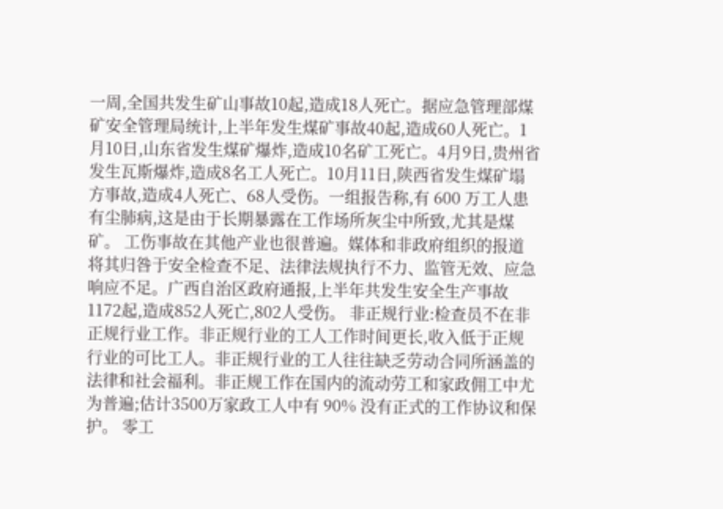一周,全国共发生矿山事故10起,造成18人死亡。据应急管理部煤矿安全管理局统计,上半年发生煤矿事故40起,造成60人死亡。1月10日,山东省发生煤矿爆炸,造成10名矿工死亡。4月9日,贵州省发生瓦斯爆炸,造成8名工人死亡。10月11日,陕西省发生煤矿塌方事故,造成4人死亡、68人受伤。一组报告称,有 600 万工人患有尘肺病,这是由于长期暴露在工作场所灰尘中所致,尤其是煤矿。 工伤事故在其他产业也很普遍。媒体和非政府组织的报道将其归咎于安全检查不足、法律法规执行不力、监管无效、应急响应不足。广西自治区政府通报,上半年共发生安全生产事故1172起,造成852人死亡,802人受伤。 非正规行业:检查员不在非正规行业工作。非正规行业的工人工作时间更长,收入低于正规行业的可比工人。非正规行业的工人往往缺乏劳动合同所涵盖的法律和社会福利。非正规工作在国内的流动劳工和家政佣工中尤为普遍;估计3500万家政工人中有 90% 没有正式的工作协议和保护。 零工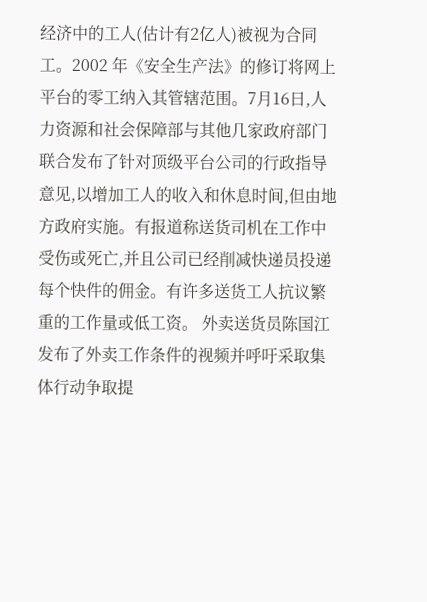经济中的工人(估计有2亿人)被视为合同工。2002 年《安全生产法》的修订将网上平台的零工纳入其管辖范围。7月16日,人力资源和社会保障部与其他几家政府部门联合发布了针对顶级平台公司的行政指导意见,以增加工人的收入和休息时间,但由地方政府实施。有报道称送货司机在工作中受伤或死亡,并且公司已经削减快递员投递每个快件的佣金。有许多送货工人抗议繁重的工作量或低工资。 外卖送货员陈国江发布了外卖工作条件的视频并呼吁采取集体行动争取提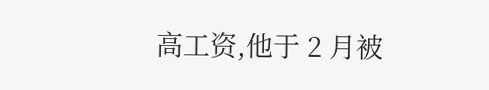高工资,他于 2 月被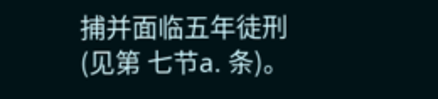捕并面临五年徒刑(见第 七节a. 条)。